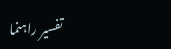تفسير راہنما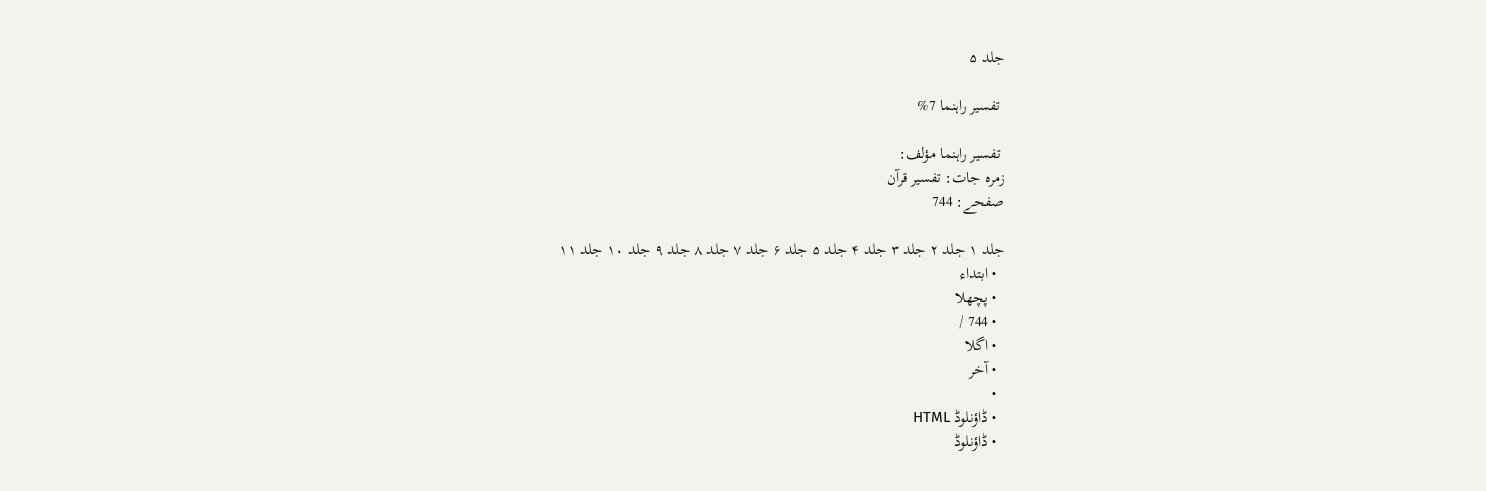جلد ۵

 تفسير راہنما 7%

 تفسير راہنما مؤلف:
زمرہ جات: تفسیر قرآن
صفحے: 744

جلد ۱ جلد ۲ جلد ۳ جلد ۴ جلد ۵ جلد ۶ جلد ۷ جلد ۸ جلد ۹ جلد ۱۰ جلد ۱۱
  • ابتداء
  • پچھلا
  • 744 /
  • اگلا
  • آخر
  •
  • ڈاؤنلوڈ HTML
  • ڈاؤنلوڈ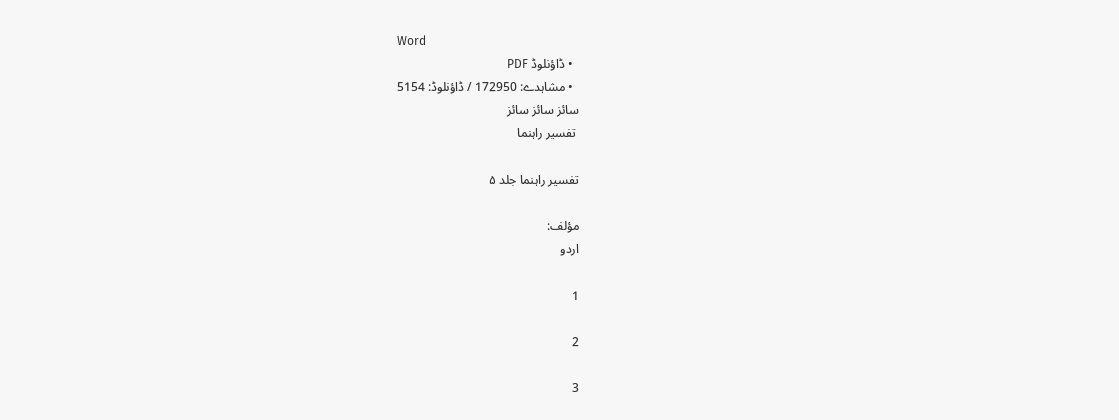Word
  • ڈاؤنلوڈ PDF
  • مشاہدے: 172950 / ڈاؤنلوڈ: 5154
سائز سائز سائز
 تفسير راہنما

تفسير راہنما جلد ۵

مؤلف:
اردو

1

2

3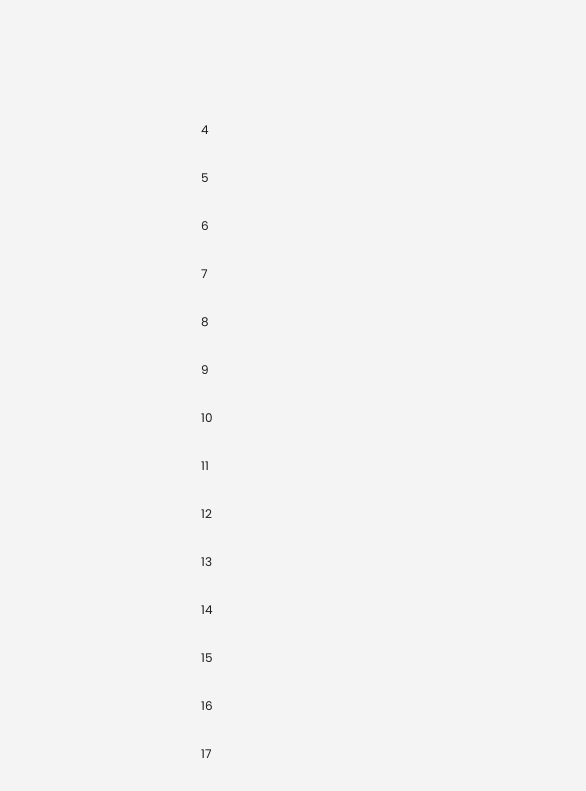4

5

6

7

8

9

10

11

12

13

14

15

16

17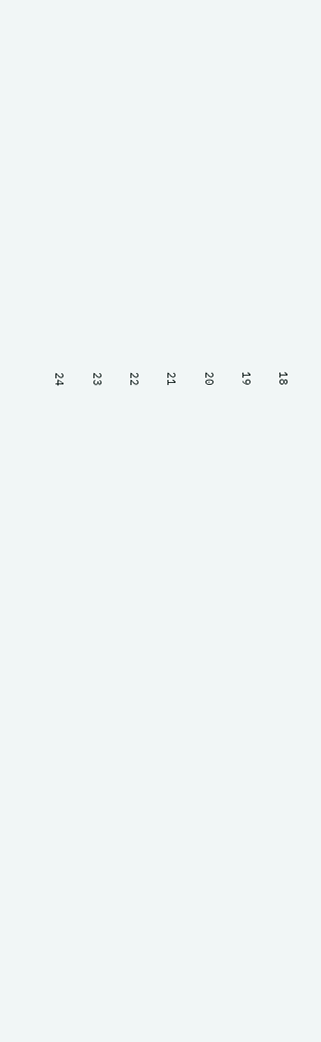18

19

20

21

22

23

24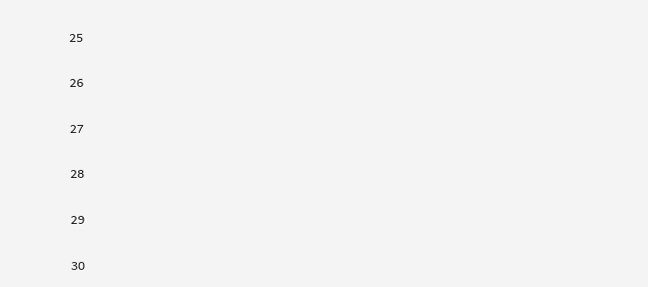25

26

27

28

29

30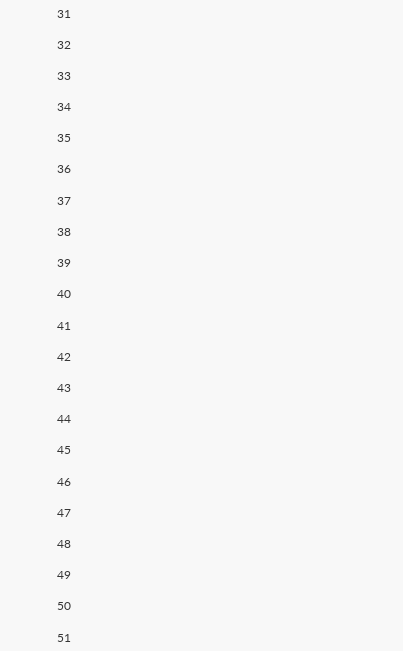31

32

33

34

35

36

37

38

39

40

41

42

43

44

45

46

47

48

49

50

51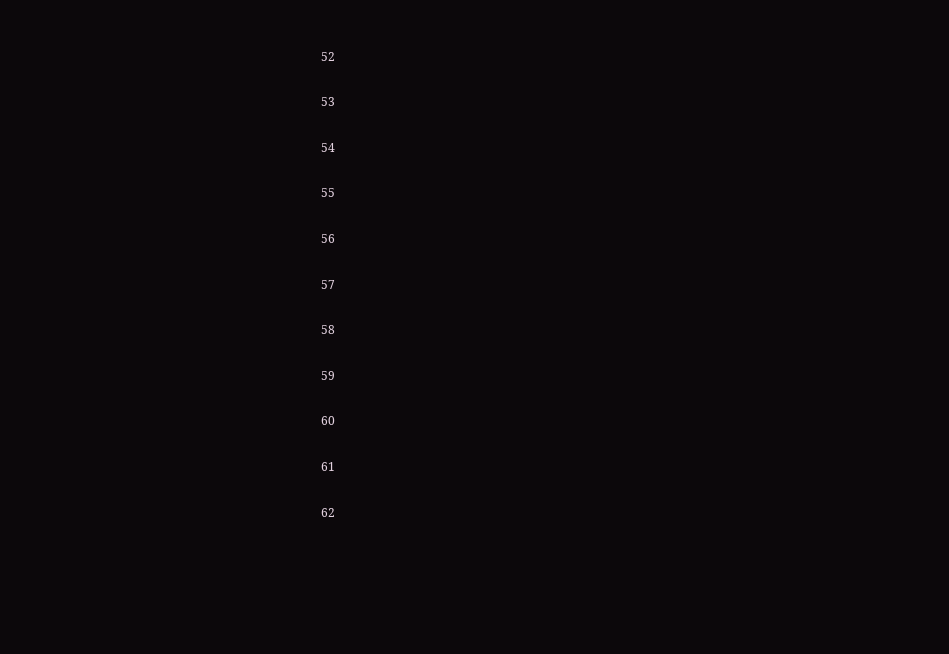52

53

54

55

56

57

58

59

60

61

62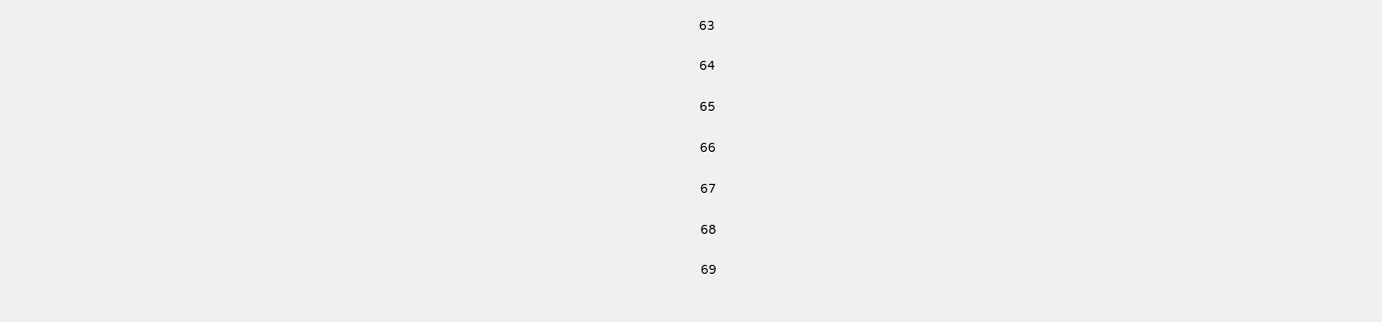63

64

65

66

67

68

69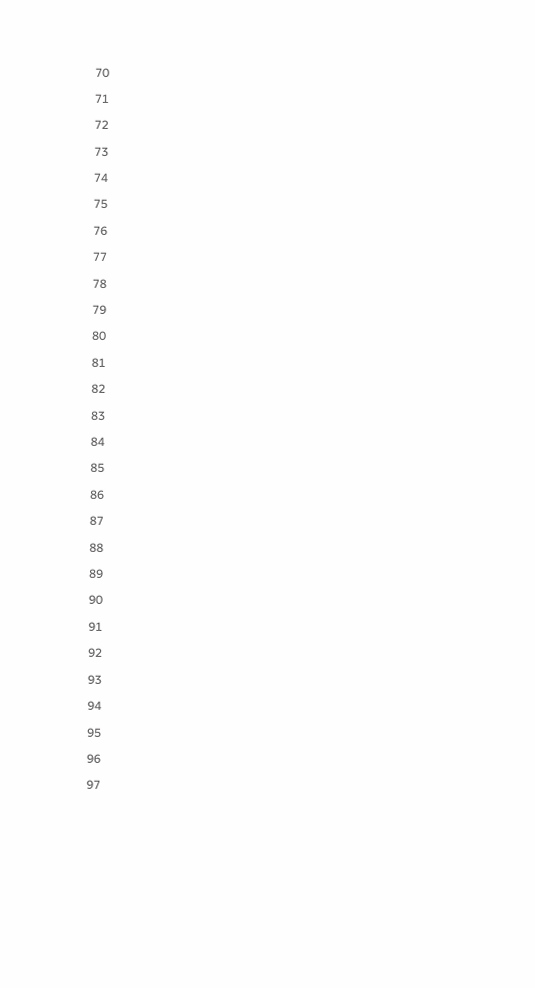70

71

72

73

74

75

76

77

78

79

80

81

82

83

84

85

86

87

88

89

90

91

92

93

94

95

96

97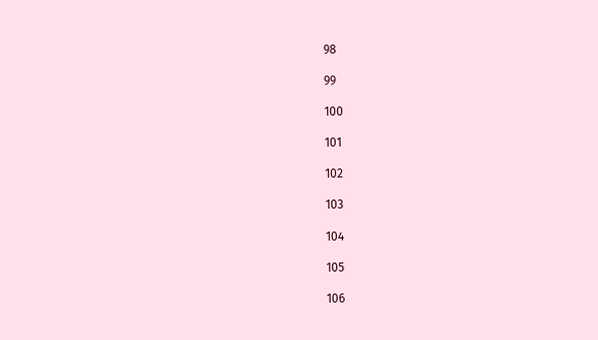98

99

100

101

102

103

104

105

106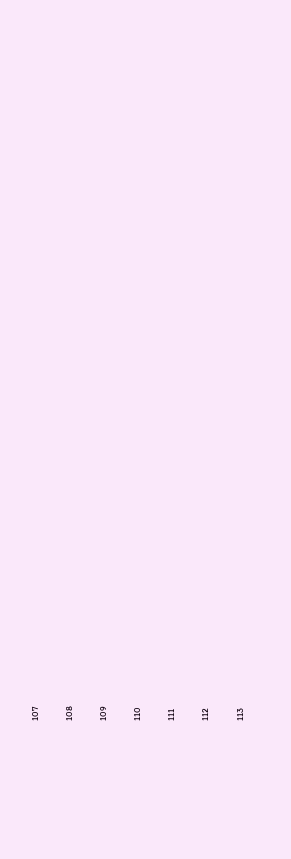107

108

109

110

111

112

113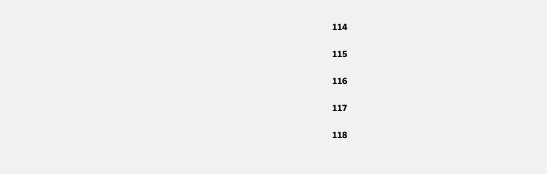114

115

116

117

118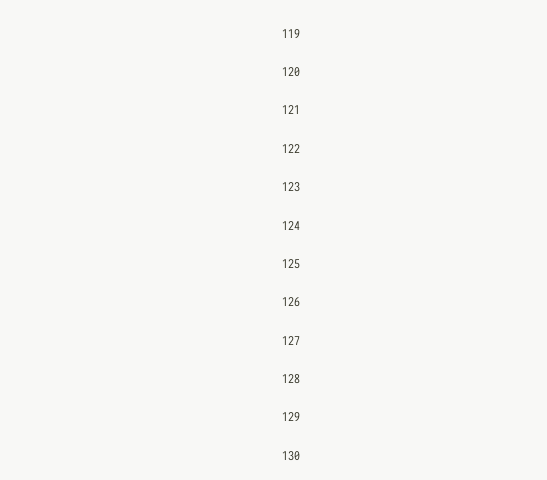119

120

121

122

123

124

125

126

127

128

129

130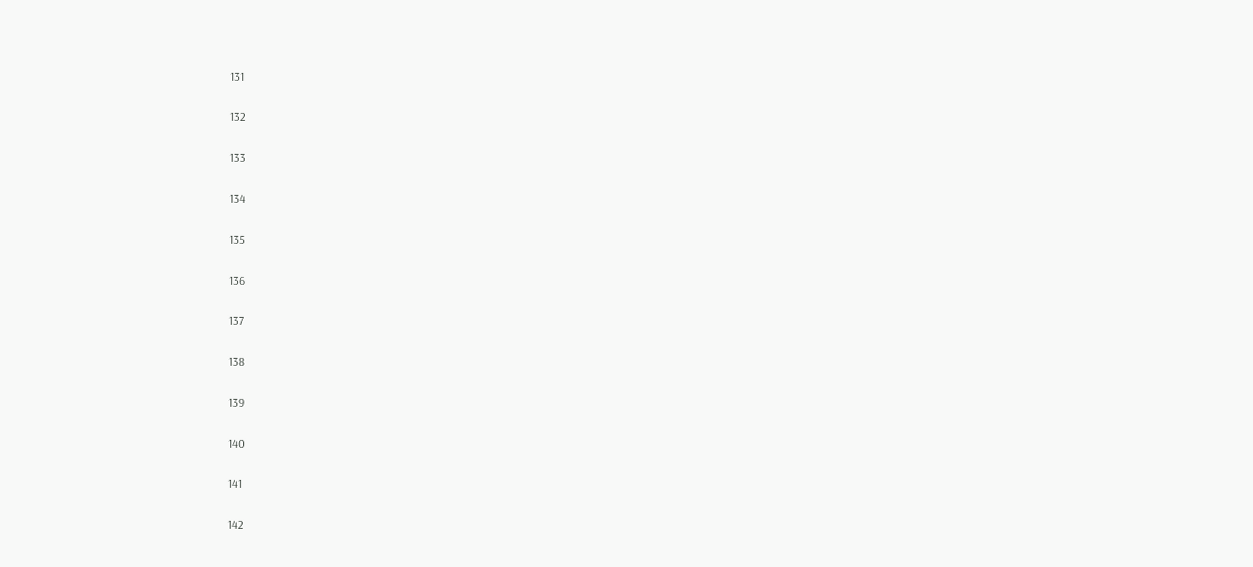131

132

133

134

135

136

137

138

139

140

141

142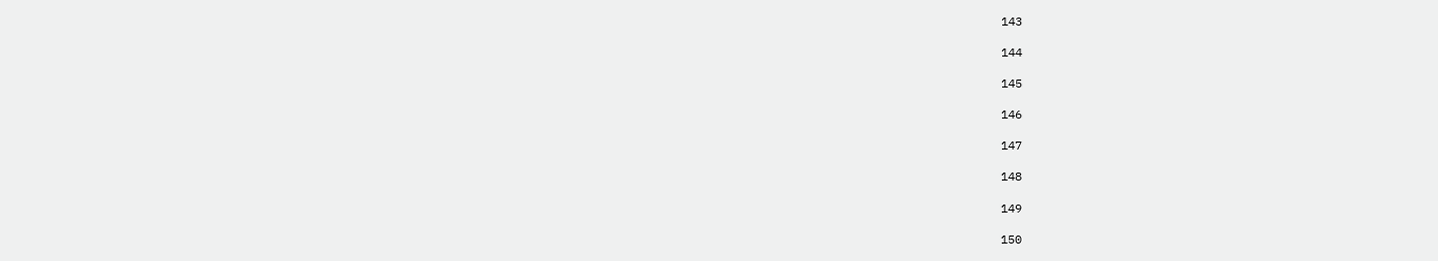143

144

145

146

147

148

149

150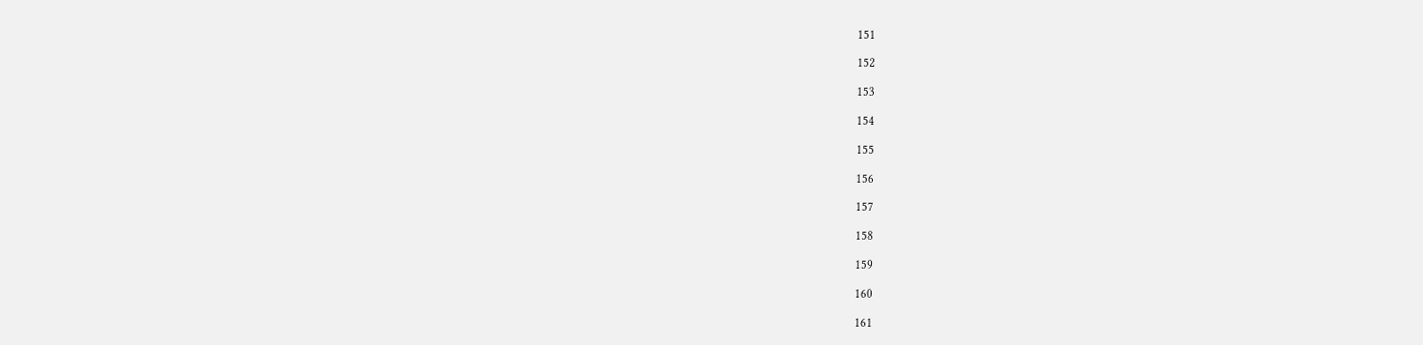151

152

153

154

155

156

157

158

159

160

161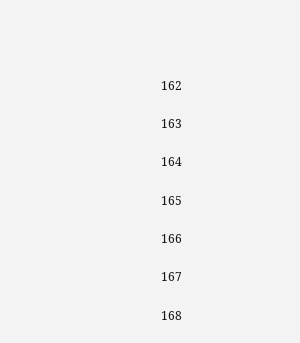162

163

164

165

166

167

168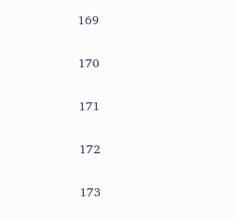169

170

171

172

173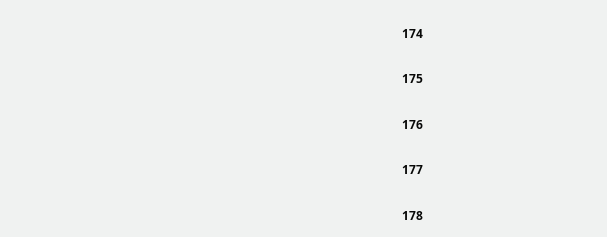174

175

176

177

178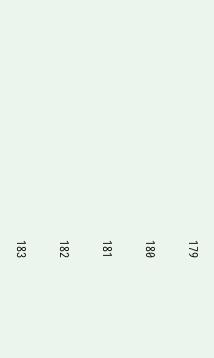179

180

181

182

183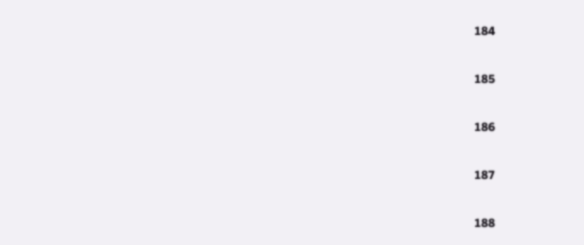184

185

186

187

188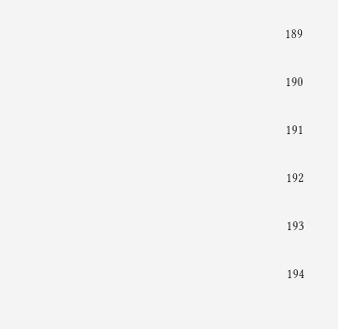189

190

191

192

193

194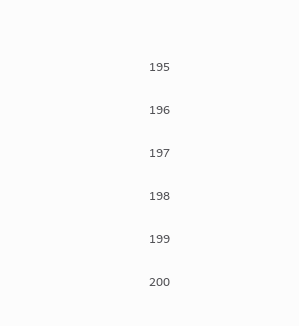195

196

197

198

199

200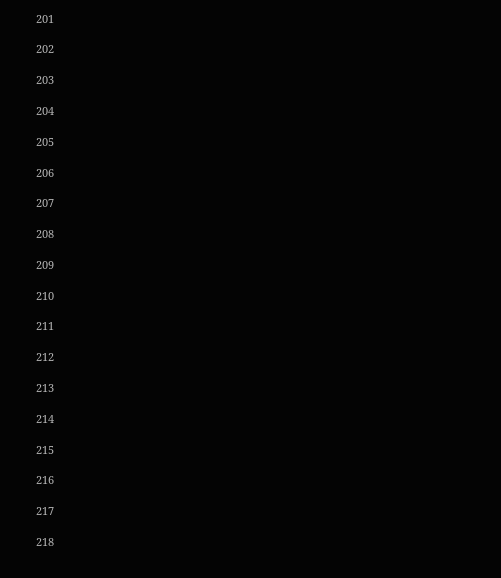201

202

203

204

205

206

207

208

209

210

211

212

213

214

215

216

217

218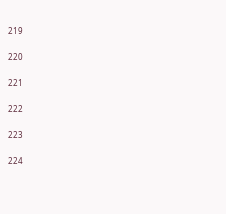219

220

221

222

223

224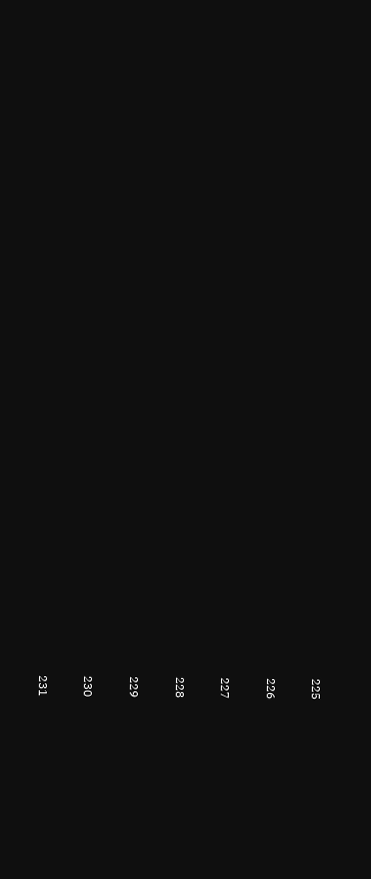225

226

227

228

229

230

231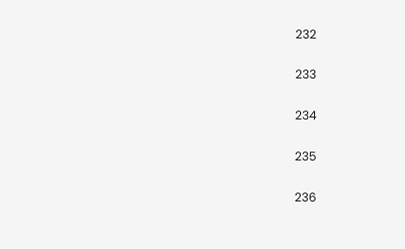232

233

234

235

236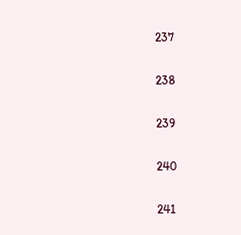237

238

239

240

241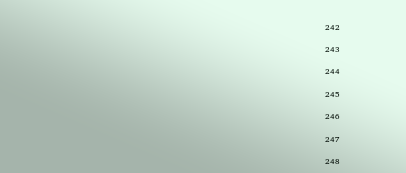242

243

244

245

246

247

248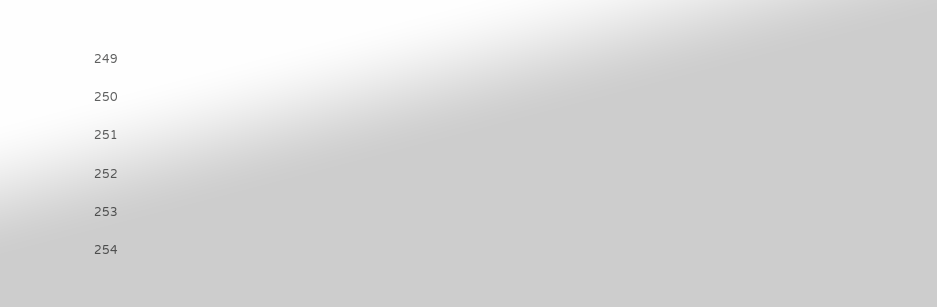249

250

251

252

253

254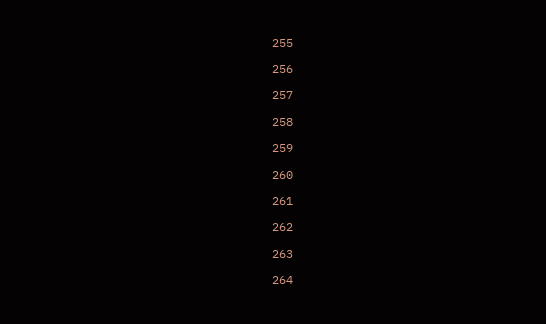255

256

257

258

259

260

261

262

263

264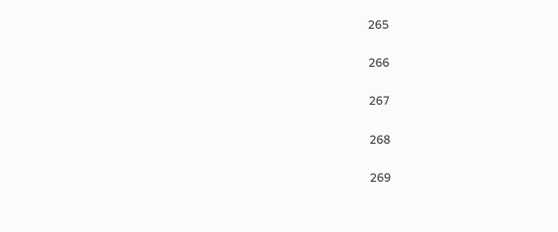265

266

267

268

269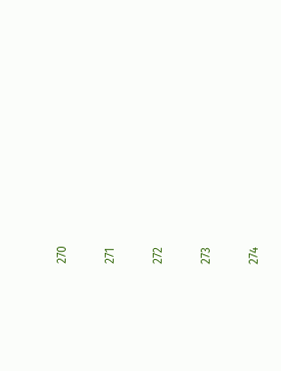270

271

272

273

274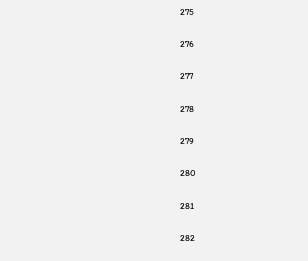275

276

277

278

279

280

281

282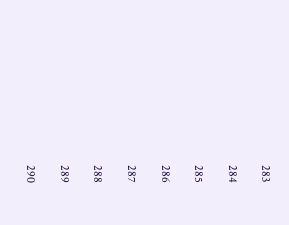283

284

285

286

287

288

289

290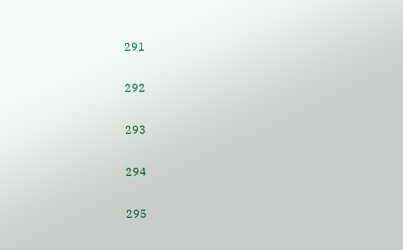291

292

293

294

295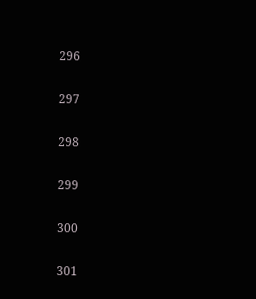296

297

298

299

300

301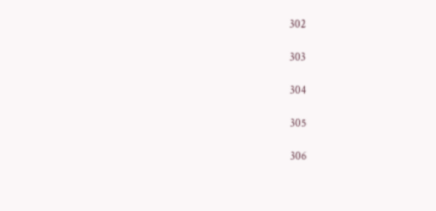302

303

304

305

306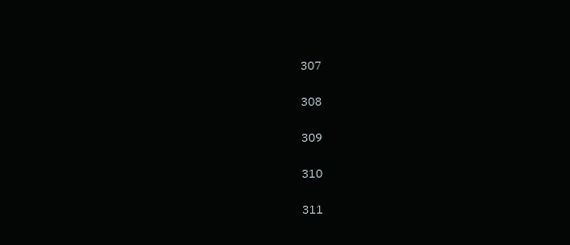307

308

309

310

311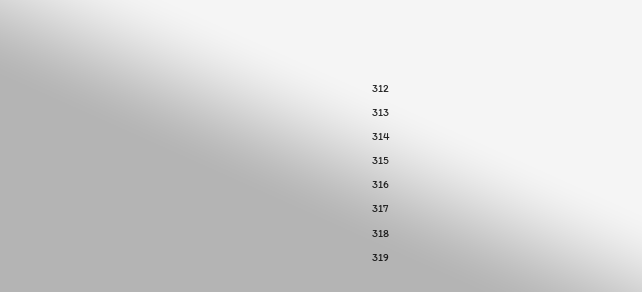312

313

314

315

316

317

318

319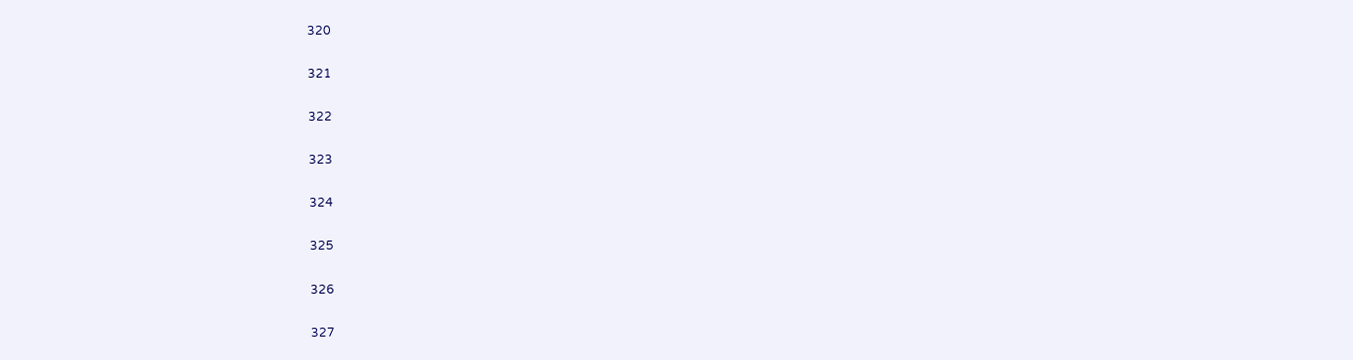320

321

322

323

324

325

326

327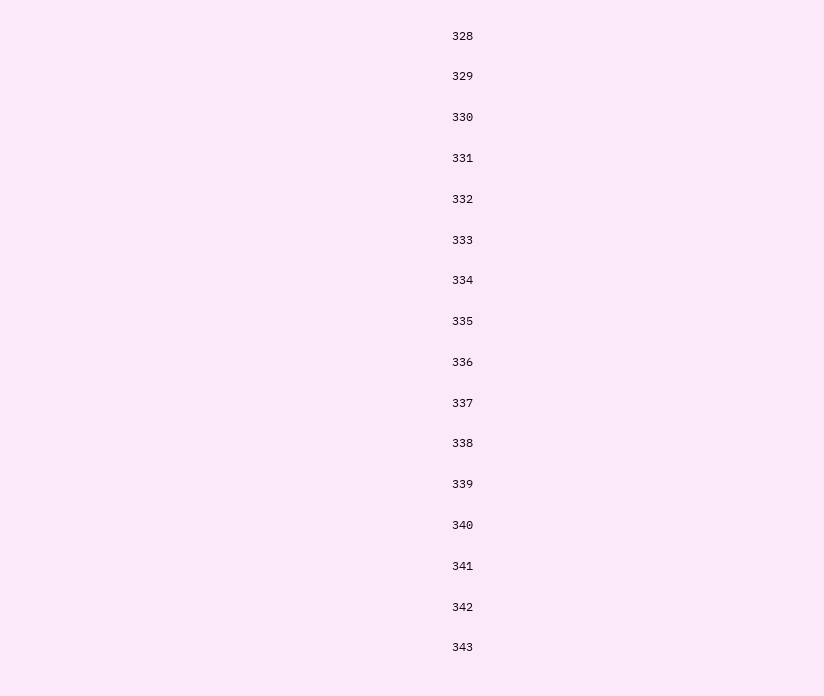328

329

330

331

332

333

334

335

336

337

338

339

340

341

342

343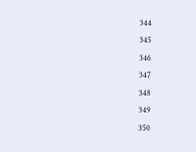344

345

346

347

348

349

350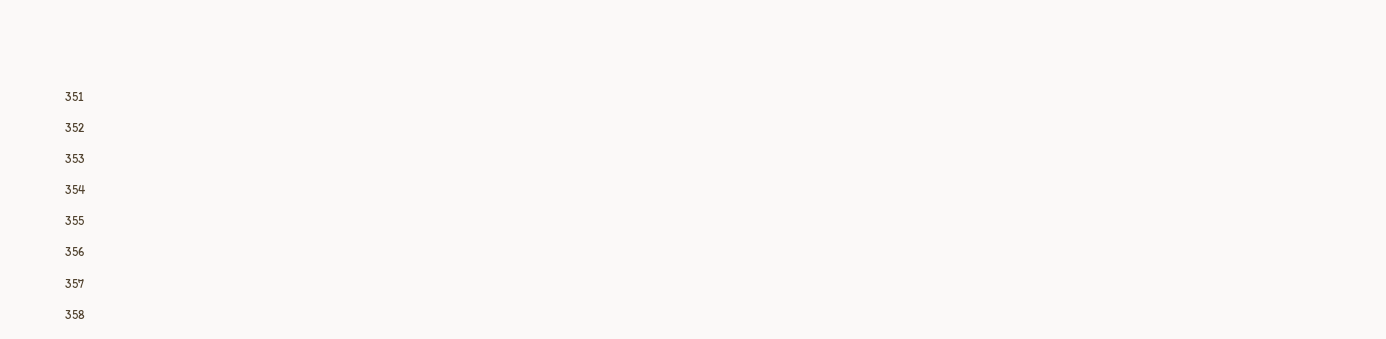351

352

353

354

355

356

357

358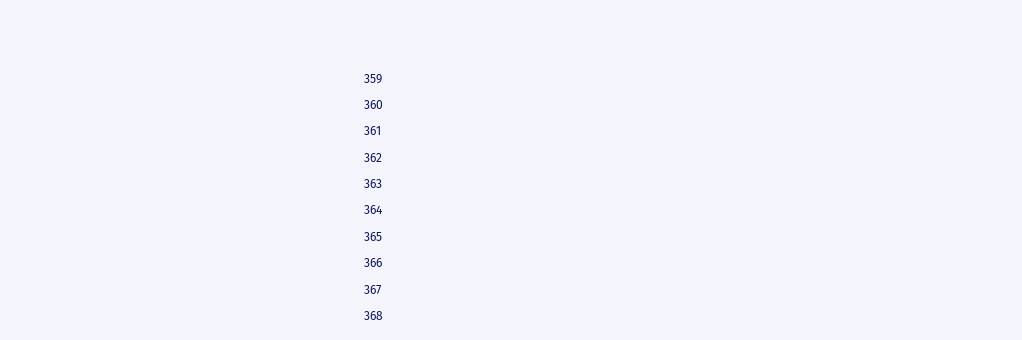359

360

361

362

363

364

365

366

367

368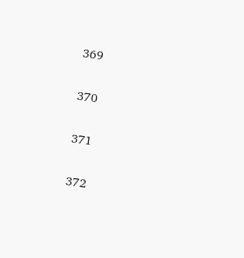369

370

371

372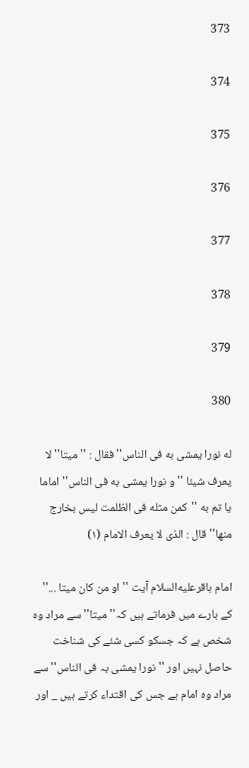373

374

375

376

377

378

379

380

له نورا يمشى به فى الناس'' فقال : ''ميتا'' لا يعرف شيئا ''و نورا يمشى به فى الناس'' اماما يا تم به ''كمن مثله فى الظلمت ليس بخارج منها'' قال : الذى لا يعرف الامام (۱)

امام باقرعليه‌السلام آيت ''او من كان ميتا ...'' كے بارے ميں فرماتے ہيں كہ''ميتا'' سے مراد وہ شخص ہے كہ جسكو كسى شئے كى شناخت حاصل نہيں اور ''نورا يمشى بہ فى الناس'' سے مراد وہ امام ہے جس كى اقتداء كرتے ہيں _ اور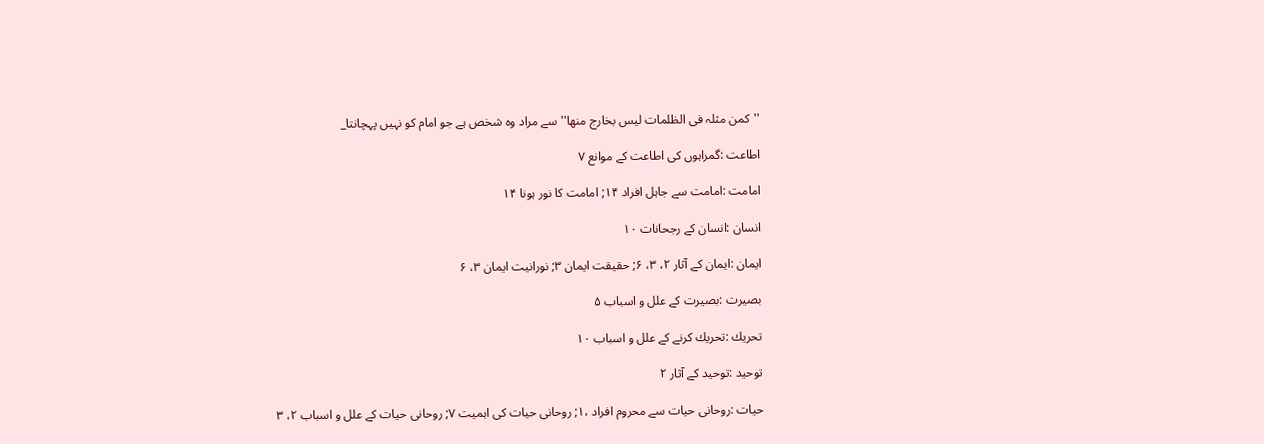''كمن مثلہ فى الظلمات ليس بخارج منھا'' سے مراد وہ شخص ہے جو امام كو نہيں پہچانتا_

اطاعت :گمراہوں كى اطاعت كے موانع ۷

امامت :امامت سے جاہل افراد ۱۴; امامت كا نور ہونا ۱۴

انسان :انسان كے رجحانات ۱۰

ايمان :ايمان كے آثار ۲، ۳، ۶; حقيقت ايمان ۳; نورانيت ايمان ۳، ۶

بصيرت :بصيرت كے علل و اسباب ۵

تحريك :تحريك كرنے كے علل و اسباب ۱۰

توحيد :توحيد كے آثار ۲

حيات :روحانى حيات سے محروم افراد ،۱; روحانى حيات كى اہميت ۷; روحانى حيات كے علل و اسباب ۲، ۳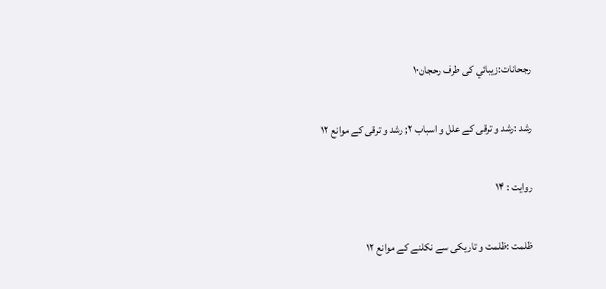رجحانات:زيبائي كى طرف رحجان۱۰

رشد :رشد و ترقى كے علل و اسباب ۲; رشد و ترقى كے موانع ۱۲

روايت : ۱۴

ظلمت :ظلمت و تاريكى سے نكلنے كے موانع ۱۲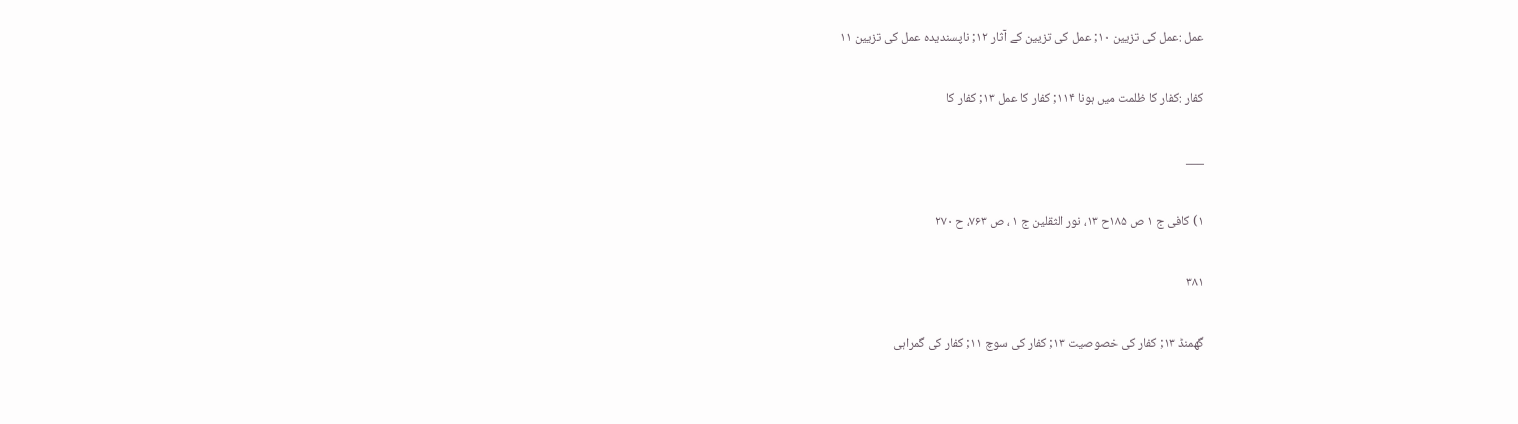عمل :عمل كى تزيين ۱۰; عمل كى تزيين كے آثار ۱۲; ناپسنديدہ عمل كى تزيين ۱۱

كفار :كفار كا ظلمت ميں ہونا ۱۱۴; كفار كا عمل ۱۳; كفار كا

___

۱) كافى ج ۱ ص ۱۸۵ح ۱۳، نور الثقلين ج ۱ ، ص ۷۶۳، ح ۲۷۰

۳۸۱

گھمنڈ ۱۳; كفار كى خصوصيت ۱۳; كفار كى سوچ ۱۱; كفار كى گمراہى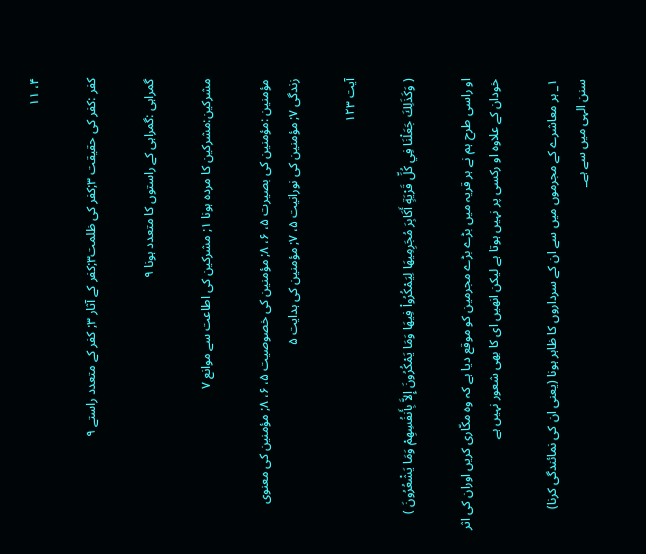۴، ۱۱

كفر :كفر كى حقيقت ۳;كفر كى ظلمت۳;كفر كے آثار ۳; كفر كے متعدد راستے ۹

گمراہى :گمراہى كے راستوں كا متعدد ہونا ۹

مشركين:مشركين كا مردہ ہونا ۱; مشركين كى اطاعت سے موانع ۷

مؤمنين :مؤمنين كى بصيرت ۵، ۶، ۸; مؤمنين كى خصوصيت ۵، ۶، ۸; مؤمنين كى معنوى زندگى ۷; مؤمنين كى نورانيت ۵، ۷; مؤمنين كى ہدايت ۵

آیت ۱۲۳

( وَكَذَلِكَ جَعَلْنَا فِي كُلِّ قَرْيَةٍ أَكَابِرَ مُجَرِمِيهَا لِيَمْكُرُواْ فِيهَا وَمَا يَمْكُرُونَ إِلاَّ بِأَنفُسِهِمْ وَمَا يَشْعُرُونَ )

او راسى طرح ہم نے ہر قريہ ميں بڑے بڑے مجرمين كو موقع ديا ہے كہ وہ مكّارى كريں اوران كى اثر خودان كے علاوہ او ركسى پر نہيں ہوتا ہے ليكن انھيں اى كا بھى شعور نہيں ہے

۱_ ہر معاشرے كے مجرموں ميں سے ان كے سرداروں كا ظاہر ہونا (يعنى ان كى نمائندگى كرنا) سنن الہى ميں سے ہے_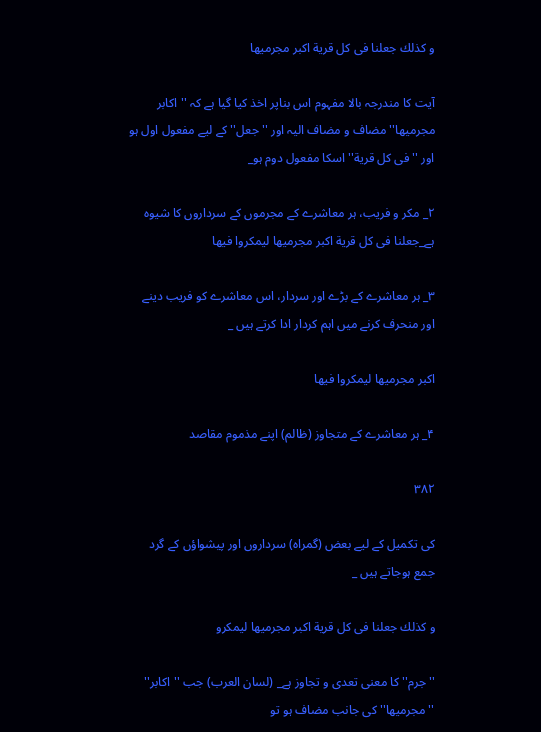و كذلك جعلنا فى كل قرية اكبر مجرميها

آيت كا مندرجہ بالا مفہوم اس بناپر اخذ كيا گيا ہے كہ ''اكابر مجرميھا'' مضاف و مضاف اليہ اور ''جعل'' كے ليے مفعول اول ہو اور ''فى كل قرية'' اسكا مفعول دوم ہو_

۲_ مكر و فريب، ہر معاشرے كے مجرموں كے سرداروں كا شيوہ ہے_جعلنا فى كل قرية اكبر مجرميها ليمكروا فيها

۳_ ہر معاشرے كے بڑے اور سردار، اس معاشرے كو فريب دينے اور منحرف كرنے ميں اہم كردار ادا كرتے ہيں _

اكبر مجرميها ليمكروا فيها

۴_ ہر معاشرے كے متجاوز (ظالم) اپنے مذموم مقاصد

۳۸۲

كى تكميل كے ليے بعض (گمراہ) سرداروں اور پيشواؤں كے گرد جمع ہوجاتے ہيں _

و كذلك جعلنا فى كل قرية اكبر مجرميها ليمكرو

''جرم'' كا معنى تعدى و تجاوز ہے_ (لسان العرب) جب ''اكابر'' ''مجرميھا'' كى جانب مضاف ہو تو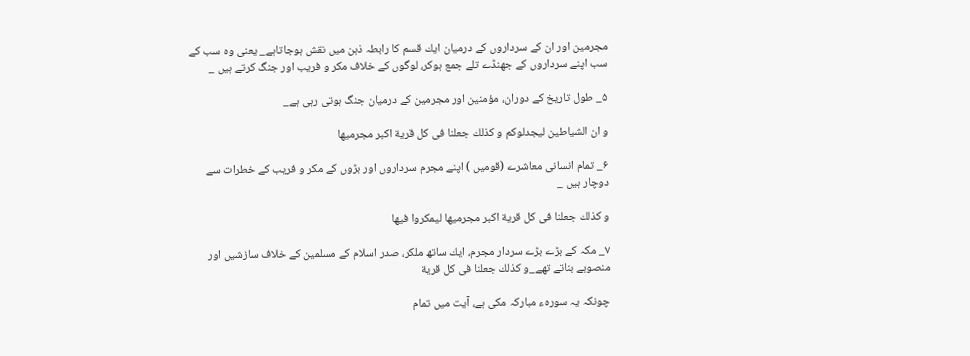مجرمين اور ان كے سرداروں كے درميان ايك قسم كا رابطہ ذہن ميں نقش ہوجاتاہے_ يعنى وہ سب كے سب اپنے سرداروں كے جھنڈے تلے جمع ہوكر، لوگوں كے خلاف مكر و فريب اور جنگ كرتے ہيں _

۵_ طول تاريخ كے دوران، مؤمنين اور مجرمين كے درميان جنگ ہوتى رہى ہے_

و ان الشياطين ليجدلوكم و كذلك جعلنا فى كل قرية اكبر مجرميها

۶_ تمام انسانى معاشرے (قوميں ) اپنے مجرم سرداروں اور بڑوں كے مكر و فريب كے خطرات سے دوچار ہيں _

و كذلك جعلنا فى كل قرية اكبر مجرميها ليمكروا فيها

۷_ مكہ كے بڑے بڑے سردار مجرم، ايك ساتھ ملكر، صدر اسلام كے مسلمين كے خلاف سازشيں اور منصوبے بناتے تھے_و كذلك جعلنا فى كل قرية

چونكہ يہ سورہء مباركہ مكى ہے، آيت ميں تمام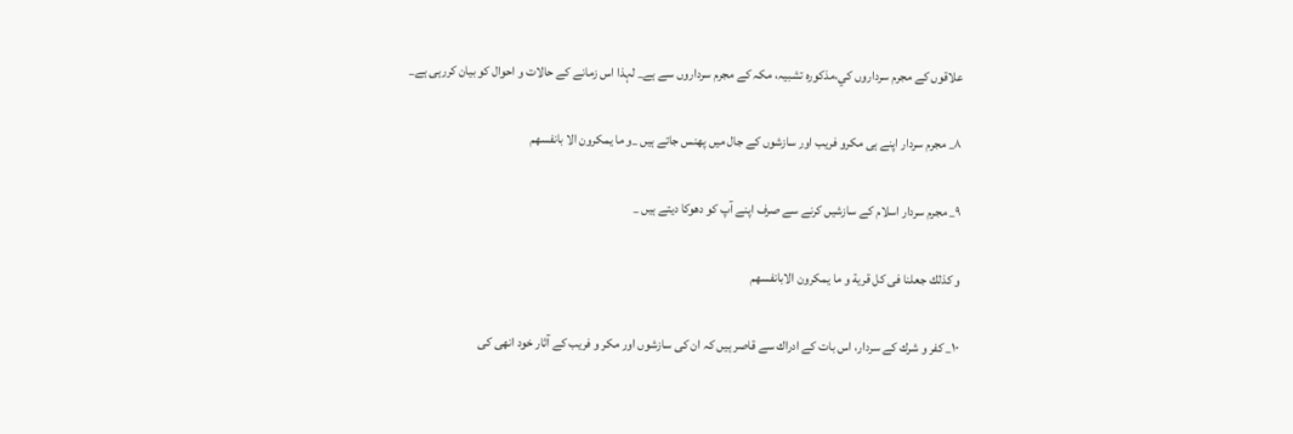علاقوں كے مجرم سرداروں كي،مذكورہ تشبيہ، مكہ كے مجرم سرداروں سے ہے_ لہذا اس زمانے كے حالات و احوال كو بيان كررہى ہے_

۸_ مجرم سردار اپنے ہى مكرو فريب اور سازشوں كے جال ميں پھنس جاتے ہيں _و ما يمكرون الا بانفسهم

۹_ مجرم سردار اسلام كے سازشيں كرنے سے صرف اپنے آپ كو دھوكا ديتے ہيں _

و كذلك جعلنا فى كل قرية و ما يمكرون الابانفسهم

۱۰_ كفر و شرك كے سردار، اس بات كے ادراك سے قاصر ہيں كہ ان كى سازشوں اور مكر و فريب كے آثار خود انھى كى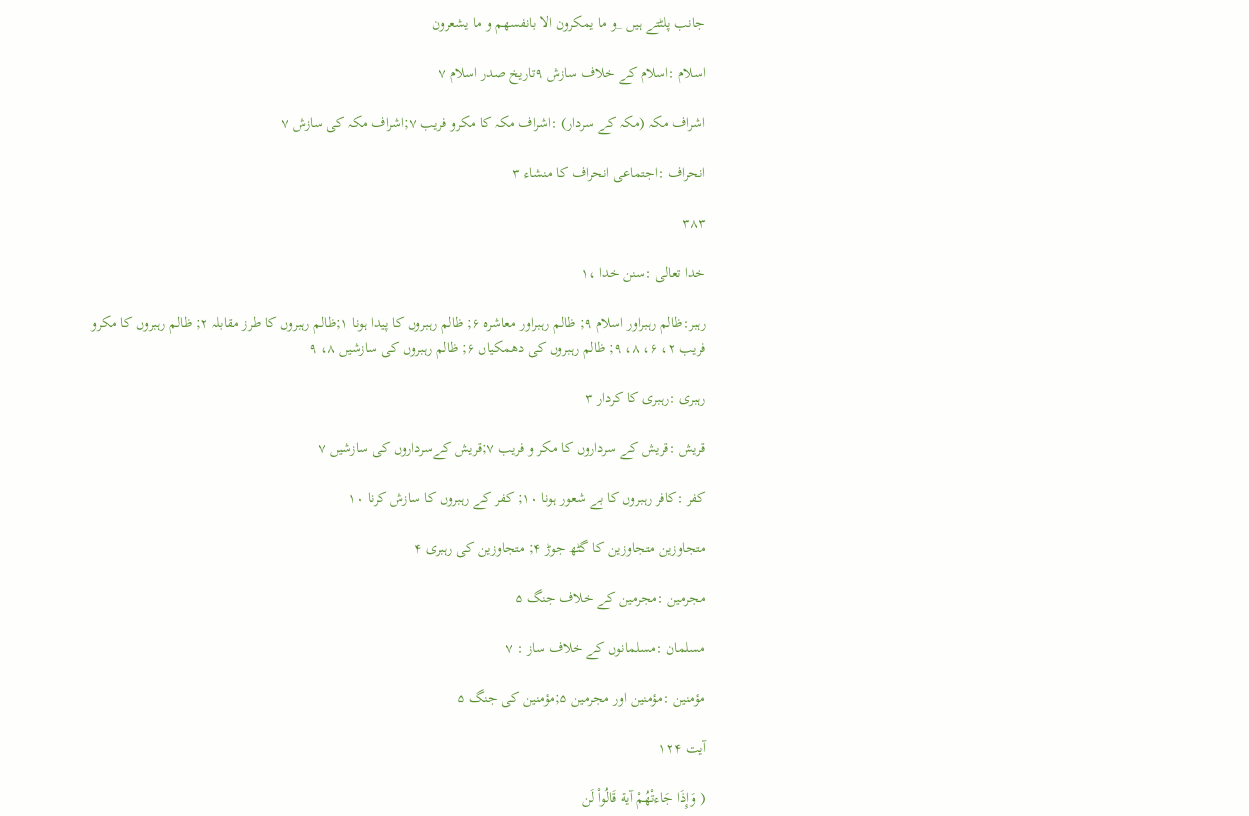جانب پلٹتے ہيں _و ما يمكرون الا بانفسهم و ما يشعرون

اسلام :اسلام كے خلاف سازش ۹تاريخ صدر اسلام ۷

اشراف مكہ (مكہ كے سردار) :اشراف مكہ كا مكرو فريب ۷;اشراف مكہ كى سازش ۷

انحراف :اجتماعى انحراف كا منشاء ۳

۳۸۳

خدا تعالى :سنن خدا ،۱

رہبر:ظالم رہبراور اسلام ۹; ظالم رہبراور معاشرہ ۶; ظالم رہبروں كا پيدا ہونا ۱;ظالم رہبروں كا طرز مقابلہ ۲; ظالم رہبروں كا مكرو فريب ۲، ۶، ۸، ۹; ظالم رہبروں كى دھمكياں ۶; ظالم رہبروں كى سازشيں ۸، ۹

رہبرى :رہبرى كا كردار ۳

قريش :قريش كے سرداروں كا مكر و فريب ۷;قريش كےسرداروں كى سازشيں ۷

كفر :كافر رہبروں كا بے شعور ہونا ۱۰; كفر كے رہبروں كا سازش كرنا ۱۰

متجاوزين متجاوزين كا گٹھ جوڑ ۴; متجاوزين كى رہبرى ۴

مجرمين :مجرمين كے خلاف جنگ ۵

مسلمان :مسلمانوں كے خلاف ساز : ۷

مؤمنين :مؤمنين اور مجرمين ۵;مؤمنين كى جنگ ۵

آیت ۱۲۴

( وَإِذَا جَاءتْهُمْ آية قَالُواْ لَن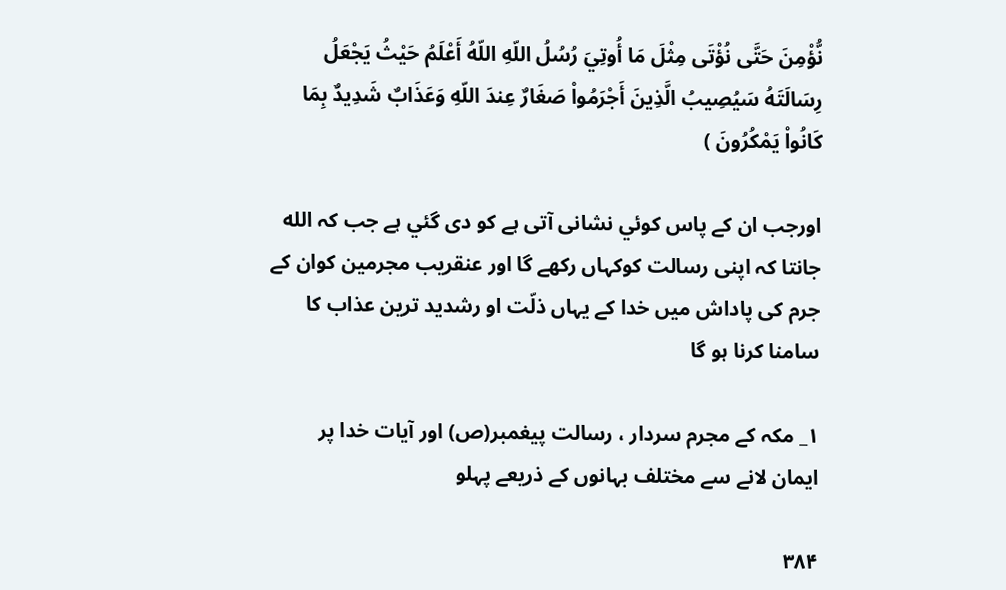نُّؤْمِنَ حَتَّى نُؤْتَى مِثْلَ مَا أُوتِيَ رُسُلُ اللّهِ اللّهُ أَعْلَمُ حَيْثُ يَجْعَلُ رِسَالَتَهُ سَيُصِيبُ الَّذِينَ أَجْرَمُواْ صَغَارٌ عِندَ اللّهِ وَعَذَابٌ شَدِيدٌ بِمَا كَانُواْ يَمْكُرُونَ )

اورجب ان كے پاس كوئي نشانى آتى ہے كو دى گئي ہے جب كہ الله جانتا كہ اپنى رسالت كوكہاں ركھے گا اور عنقريب مجرمين كوان كے جرم كى پاداش ميں خدا كے يہاں ذلّت او رشديد ترين عذاب كا سامنا كرنا ہو گا

۱_ مكہ كے مجرم سردار ، رسالت پيغمبر(ص) اور آيات خدا پر ايمان لانے سے مختلف بہانوں كے ذريعے پہلو

۳۸۴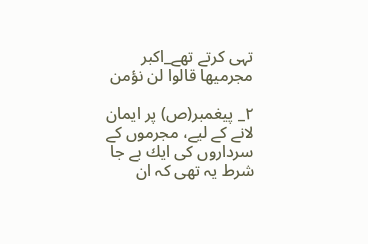تہى كرتے تھے_اكبر مجرميها قالوا لن نؤمن

۲_ پيغمبر(ص) پر ايمان لانے كے ليے، مجرموں كے سرداروں كى ايك بے جا شرط يہ تھى كہ ان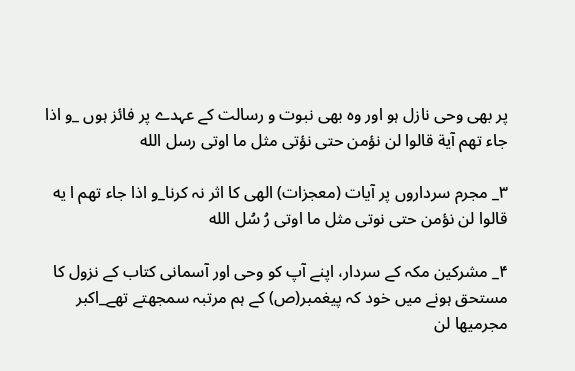پر بھى وحى نازل ہو اور وہ بھى نبوت و رسالت كے عہدے پر فائز ہوں _و اذا جاء تهم آية قالوا لن نؤمن حتى نؤتى مثل ما اوتى رسل الله

۳_ مجرم سرداروں پر آيات (معجزات) الھى كا اثر نہ كرنا_و اذا جاء تهم ا يه قالوا لن نؤمن حتى نوتى مثل ما اوتى رُ سُل الله

۴_ مشركين مكہ كے سردار، اپنے آپ كو وحى اور آسمانى كتاب كے نزول كا مستحق ہونے ميں خود كہ پيغمبر(ص) كے ہم مرتبہ سمجھتے تھے_اكبر مجرميها لن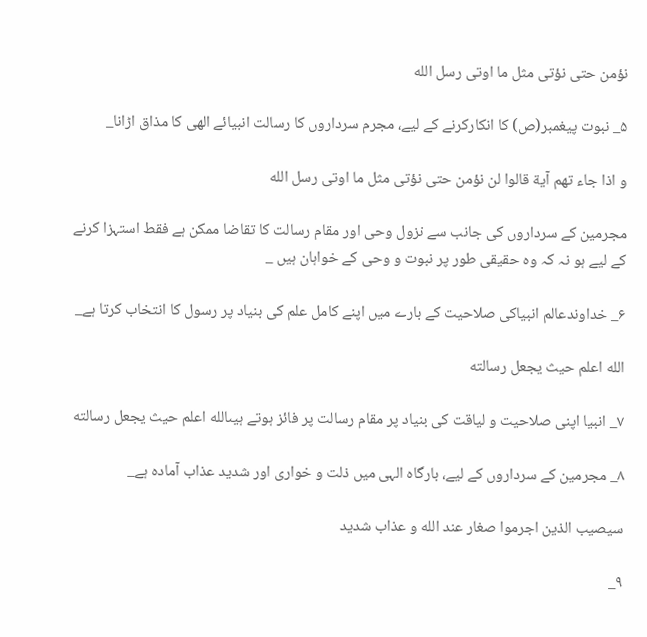نؤمن حتى نؤتى مثل ما اوتى رسل الله

۵_ نبوت پيغمبر(ص) كا انكاركرنے كے ليے، مجرم سرداروں كا رسالت انبيائے الھى كا مذاق اڑانا_

و اذا جاء تهم آية قالوا لن نؤمن حتى نؤتى مثل ما اوتى رسل الله

مجرمين كے سرداروں كى جانب سے نزول وحى اور مقام رسالت كا تقاضا ممكن ہے فقط استہزا كرنے كے ليے ہو نہ كہ وہ حقيقى طور پر نبوت و وحى كے خواہان ہيں _

۶_ خداوندعالم انبياكى صلاحيت كے بارے ميں اپنے كامل علم كى بنياد پر رسول كا انتخاب كرتا ہے_

الله اعلم حيث يجعل رسالته

۷_ انبيا اپنى صلاحيت و لياقت كى بنياد پر مقام رسالت پر فائز ہوتے ہيںالله اعلم حيث يجعل رسالته

۸_ مجرمين كے سرداروں كے ليے، بارگاہ الہى ميں ذلت و خوارى اور شديد عذاب آمادہ ہے_

سيصيب الذين اجرموا صغار عند الله و عذاب شديد

۹_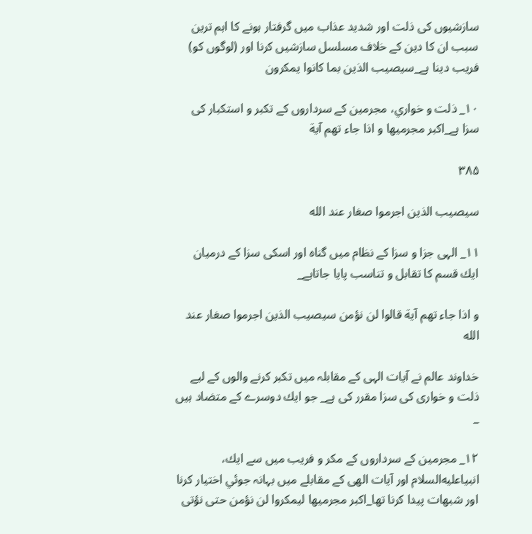سازشيوں كى ذلت اور شديد عذاب ميں گرفتار ہونے كا اہم ترين سبب ان كا دين كے خلاف مسلسل سازشيں كرنا اور (لوگوں كو) فريب دينا ہے_سيصيب الذين بما كانوا يمكرون

۱۰_ ذلت و خواري، مجرمين كے سرداروں كے تكبر و استكبار كى سزا ہے_اكبر مجرميها و اذا جاء تهم آية

۳۸۵

سيصيب الذين اجرموا صغار عند الله

۱۱_ الہى جزا و سزا كے نظام ميں گناہ اور اسكى سزا كے درميان ايك قسم كا تقابل و تناسب پايا جاتاہے_

و اذا جاء تهم آية قالوا لن نؤمن سيصيب الذين اجرموا صغار عند الله

خداوند عالم نے آيات الہى كے مقابلہ ميں تكبر كرنے والوں كے ليے ذلت و خوارى كى سزا مقرر كى ہے_ جو ايك دوسرے كے متضاد ہيں _

۱۲_ مجرمين كے سرداروں كے مكر و فريب ميں سے ايك، انبياعليه‌السلام اور آيات الھى كے مقابلے ميں بہانہ جوئي اختيار كرنا اور شبھات پيدا كرنا تھا_اكبر مجرميها ليمكروا لن نؤمن حتى نؤتى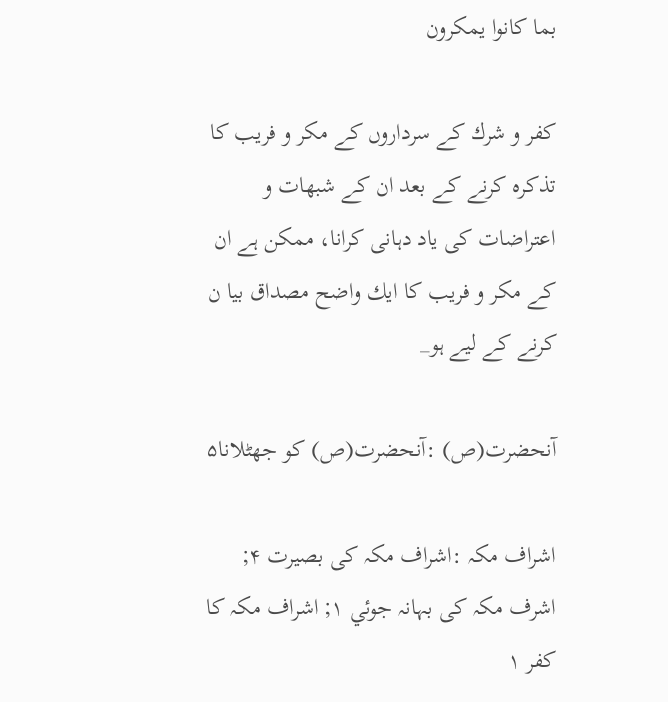بما كانوا يمكرون

كفر و شرك كے سرداروں كے مكر و فريب كا تذكرہ كرنے كے بعد ان كے شبھات و اعتراضات كى ياد دہانى كرانا، ممكن ہے ان كے مكر و فريب كا ايك واضح مصداق بيا ن كرنے كے ليے ہو_

آنحضرت(ص) :آنحضرت(ص) كو جھٹلانا۵

اشراف مكہ :اشراف مكہ كى بصيرت ۴; اشرف مكہ كى بہانہ جوئي ۱; اشراف مكہ كا كفر ۱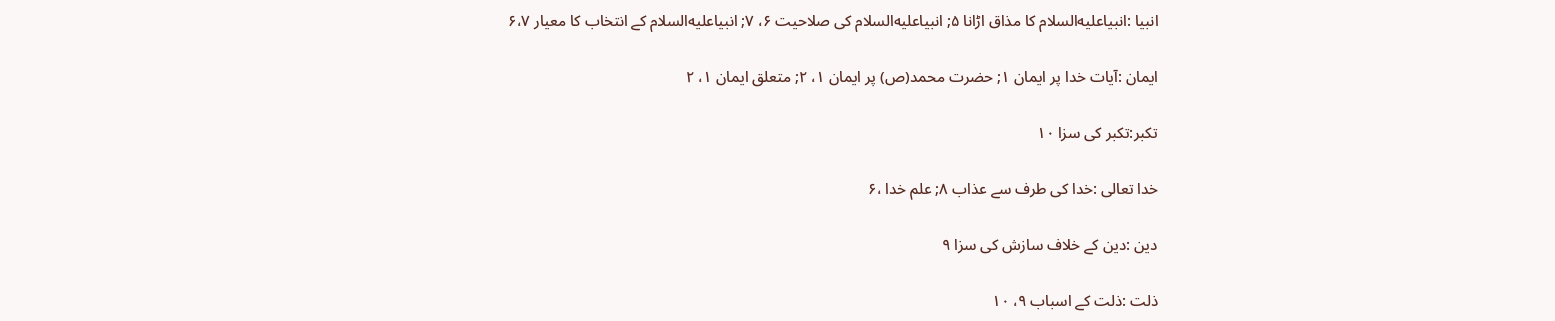انبيا :انبياعليه‌السلام كا مذاق اڑانا ۵; انبياعليه‌السلام كى صلاحيت ۶، ۷; انبياعليه‌السلام كے انتخاب كا معيار ۶،۷

ايمان :آيات خدا پر ايمان ۱; حضرت محمد(ص) پر ايمان ۱، ۲; متعلق ايمان ۱، ۲

تكبر:تكبر كى سزا ۱۰

خدا تعالى :خدا كى طرف سے عذاب ۸; علم خدا ،۶

دين :دين كے خلاف سازش كى سزا ۹

ذلت :ذلت كے اسباب ۹، ۱۰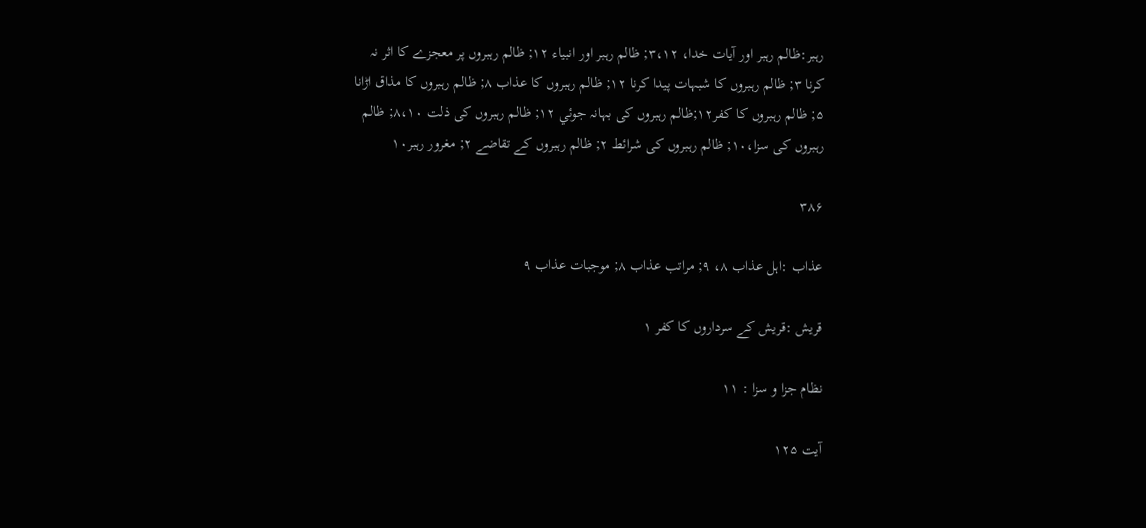رہبر:ظالم رہبر اور آيات خدا، ۳،۱۲; ظالم رہبر اور انبياء ۱۲; ظالم رہبروں پر معجزے كا اثر نہ كرنا ۳; ظالم رہبروں كا شبہات پيدا كرنا ۱۲; ظالم رہبروں كا عذاب ۸; ظالم رہبروں كا مذاق اڑانا ۵; ظالم رہبروں كا كفر۱۲;ظالم رہبروں كى بہانہ جوئي ۱۲; ظالم رہبروں كى ذلت ۸،۱۰; ظالم رہبروں كى سزا،۱۰; ظالم رہبروں كى شرائط ۲; ظالم رہبروں كے تقاضے ۲; مغرور رہبر۱۰

۳۸۶

عذاب :اہل عذاب ۸، ۹; مراتب عذاب ۸; موجبات عذاب ۹

قريش :قريش كے سرداروں كا كفر ۱

نظام جزا و سزا : ۱۱

آیت ۱۲۵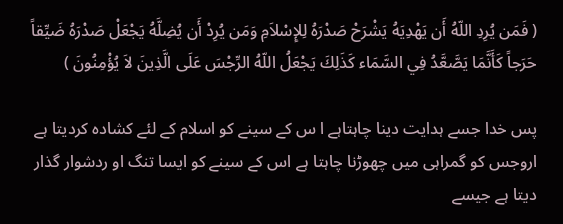( فَمَن يُرِدِ اللّهُ أَن يَهْدِيَهُ يَشْرَحْ صَدْرَهُ لِلإِسْلاَمِ وَمَن يُرِدْ أَن يُضِلَّهُ يَجْعَلْ صَدْرَهُ ضَيِّقاً حَرَجاً كَأَنَّمَا يَصَّعَّدُ فِي السَّمَاء كَذَلِكَ يَجْعَلُ اللّهُ الرِّجْسَ عَلَى الَّذِينَ لاَ يُؤْمِنُونَ )

پس خدا جسے ہدايت دينا چاہتاہے ا س كے سينے كو اسلام كے لئے كشادہ كرديتا ہے اروجس كو گمراہى ميں چھوڑنا چاہتا ہے اس كے سينے كو ايسا تنگ او ردشوار گذار ديتا ہے جيسے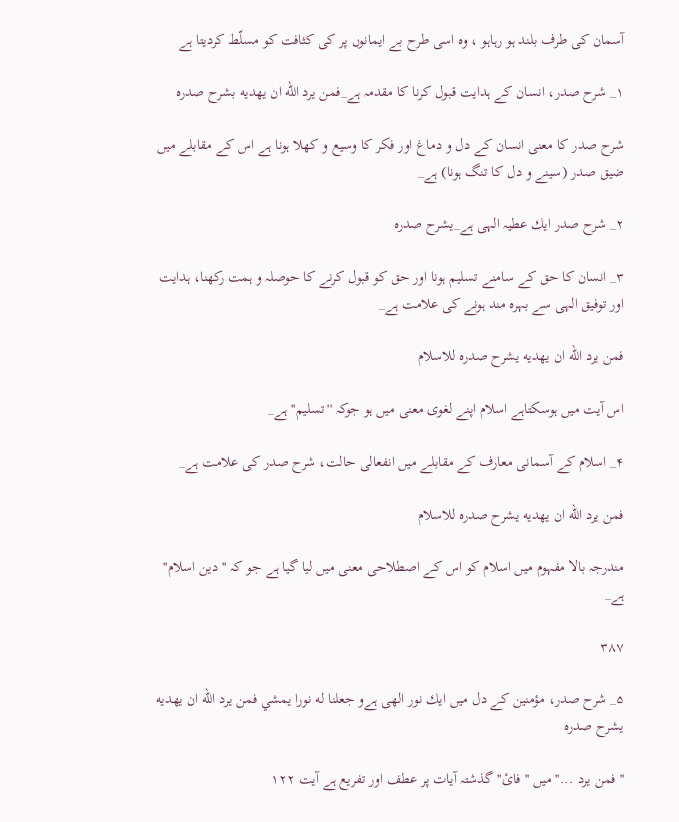آسمان كى طرف بلند ہو رہاہو ، وہ اسى طرح بے ايمانوں پر كى كثافت كو مسلّط كرديتا ہے

۱_ شرح صدر، انسان كے ہدايت قبول كرنا كا مقدمہ ہے_فمن يرد الله ان يهديه بشرح صدره

شرح صدر كا معنى انسان كے دل و دماغ اور فكر كا وسيع و كھلا ہونا ہے اس كے مقابلے ميں ضيق صدر (سينے و دل كا تنگ ہونا) ہے_

۲_ شرح صدر ايك عطيہ الہى ہے_يشرح صدره

۳_ انسان كا حق كے سامنے تسليم ہونا اور حق كو قبول كرنے كا حوصلہ و ہمت ركھنا، ہدايت اور توفيق الہى سے بہرہ مند ہونے كى علامت ہے_

فمن يرد الله ان يهديه يشرح صدره للاسلام

اس آيت ميں ہوسكتاہے اسلام اپنے لغوى معنى ميں ہو جوكہ ''تسليم'' ہے_

۴_ اسلام كے آسمانى معارف كے مقابلے ميں انفعالى حالت، شرح صدر كى علامت ہے_

فمن يرد الله ان يهديه يشرح صدره للاسلام

مندرجہ بالا مفہوم ميں اسلام كو اس كے اصطلاحى معنى ميں ليا گيا ہے جو كہ ''دين اسلام'' ہے_

۳۸۷

۵_ شرح صدر، مؤمنين كے دل ميں ايك نور الھى ہےو جعلنا له نورا يمشي فمن يرد الله ان يهديه يشرح صدره

''فمن يرد ...'' ميں ''فائ'' گذشتہ آيات پر عطف اور تفريع ہے آيت ۱۲۲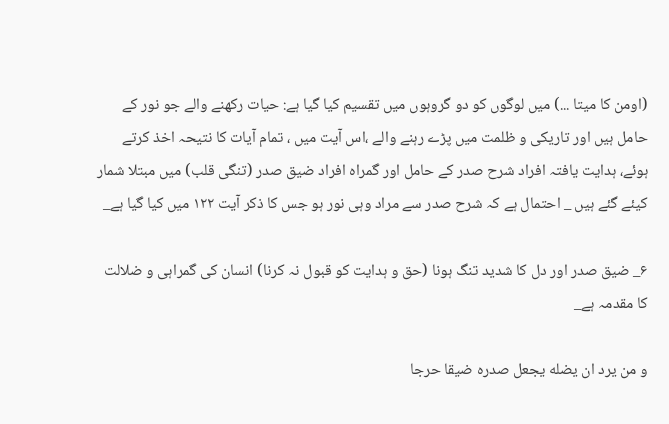(اومن كا ميتا ...) ميں لوگوں كو دو گروہوں ميں تقسيم كيا گيا ہے: حيات ركھنے والے جو نور كے حامل ہيں اور تاريكى و ظلمت ميں پڑے رہنے والے ،اس آيت ميں ، تمام آيات كا نتيحہ اخذ كرتے ہوئے، ہدايت يافتہ افراد شرح صدر كے حامل اور گمراہ افراد ضيق صدر (تنگى قلب) ميں مبتلا شمار كيئے گئے ہيں _ احتمال ہے كہ شرح صدر سے مراد وہى نور ہو جس كا ذكر آيت ۱۲۲ ميں كيا گيا ہے_

۶_ ضيق صدر اور دل كا شديد تنگ ہونا (حق و ہدايت كو قبول نہ كرنا) انسان كى گمراہى و ضلالت كا مقدمہ ہے_

و من يرد ان يضله يجعل صدره ضيقا حرجا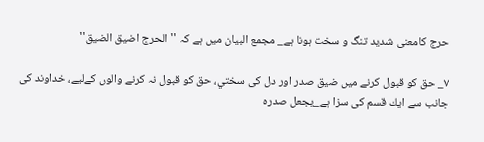حرج كامعنى شديد تنگ و سخت ہونا ہے_ مجمع البيان ميں ہے كہ ''الحرج اضيق الضيق''

۷_ حق كو قبول كرنے ميں ضيق صدر اور دل كى سختي، حق كو قبول نہ كرنے والوں كےليے، خداوند كى جانب سے ايك قسم كى سزا ہے_يجعل صدره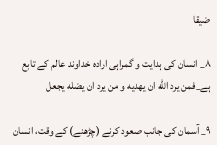ضيقا

۸_ انسان كى ہدايت و گمراہى ارادہ خداوند عالم كے تابع ہے_فمن يرد الله ان يهديه و من يرد ان يضله يجعل

۹_ آسمان كى جانب صعود كرنے (چڑھنے) كے وقت، انسان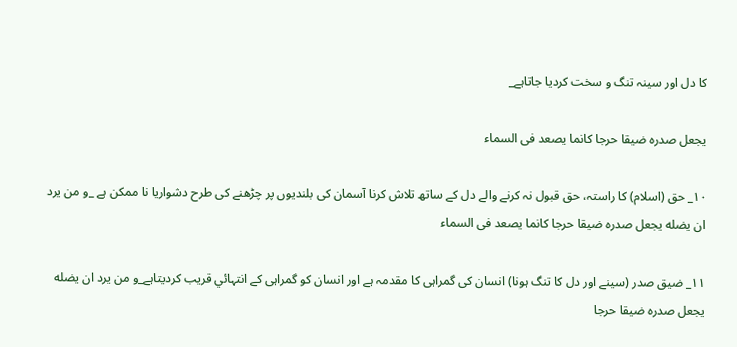كا دل اور سينہ تنگ و سخت كرديا جاتاہے_

يجعل صدره ضيقا حرجا كانما يصعد فى السماء

۱۰_ حق (اسلام) كا راستہ، حق قبول نہ كرنے والے دل كے ساتھ تلاش كرنا آسمان كى بلنديوں پر چڑھنے كى طرح دشواريا نا ممكن ہے _و من يرد ان يضله يجعل صدره ضيقا حرجا كانما يصعد فى السماء

۱۱_ ضيق صدر (سينے اور دل كا تنگ ہونا) انسان كى گمراہى كا مقدمہ ہے اور انسان كو گمراہى كے انتہائي قريب كرديتاہے_و من يرد ان يضله يجعل صدره ضيقا حرجا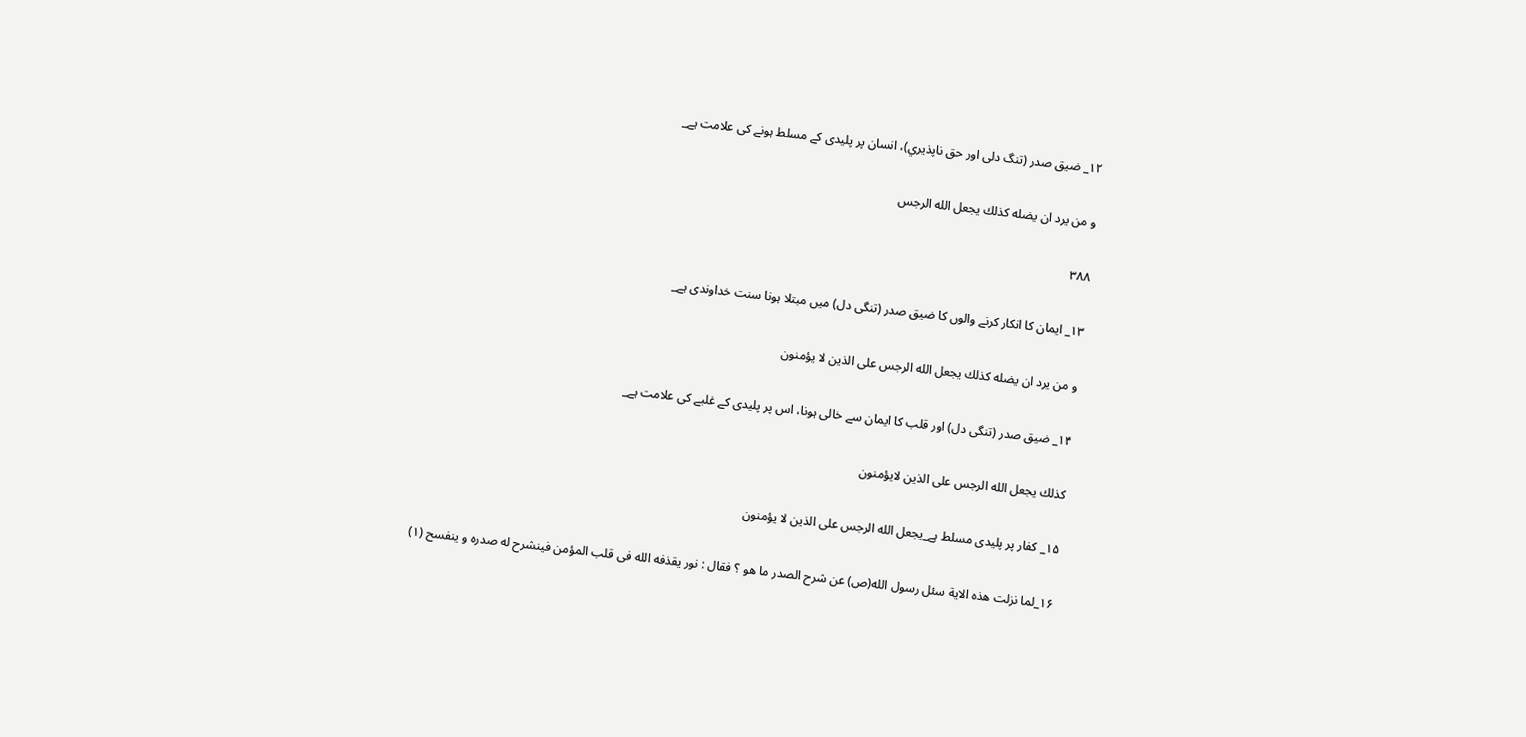۱۲_ ضيق صدر (تنگ دلى اور حق ناپذيري)، انسان پر پليدى كے مسلط ہونے كى علامت ہے_

و من يرد ان يضله كذلك يجعل الله الرجس

۳۸۸

۱۳_ ايمان كا انكار كرنے والوں كا ضيق صدر (تنگى دل) ميں مبتلا ہونا سنت خداوندى ہے_

و من يرد ان يضله كذلك يجعل الله الرجس على الذين لا يؤمنون

۱۴_ ضيق صدر (تنگى دل) اور قلب كا ايمان سے خالى ہونا، اس پر پليدى كے غلبے كى علامت ہے_

كذلك يجعل الله الرجس على الذين لايؤمنون

۱۵_ كفار پر پليدى مسلط ہے_يجعل الله الرجس على الذين لا يؤمنون

۱۶_لما نزلت هذه الاية سئل رسول الله(ص) عن شرح الصدر ما هو ؟ فقال : نور يقذفه الله فى قلب المؤمن فينشرح له صدره و ينفسح (۱)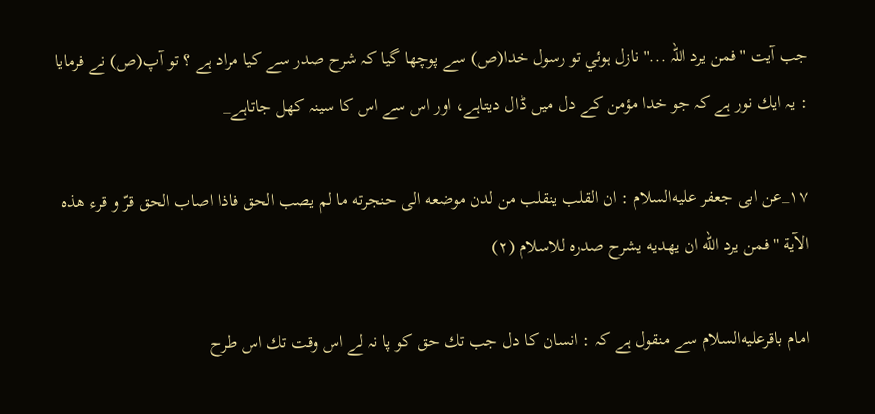جب آيت ''فمن يرد اللہ ...'' نازل ہوئي تو رسول خدا(ص) سے پوچھا گيا كہ شرح صدر سے كيا مراد ہے ؟ تو آپ(ص) نے فرمايا : يہ ايك نور ہے كہ جو خدا مؤمن كے دل ميں ڈال ديتاہے، اور اس سے اس كا سينہ كھل جاتاہے_

۱۷_عن ابى جعفر عليه‌السلام : ان القلب ينقلب من لدن موضعه الى حنجرته ما لم يصب الحق فاذا اصاب الحق قرّ و قرء هذه الآية ''فمن يرد الله ان يهديه يشرح صدره للاسلام (۲)

امام باقرعليه‌السلام سے منقول ہے كہ : انسان كا دل جب تك حق كو پا نہ لے اس وقت تك اس طرح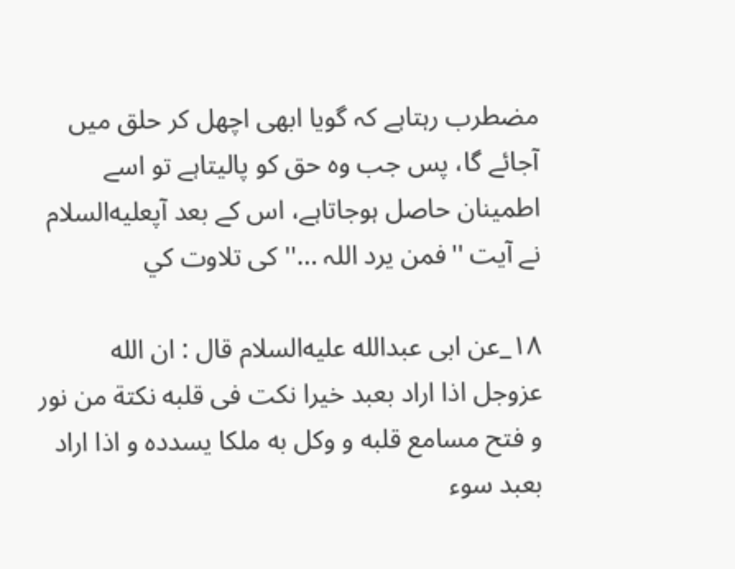مضطرب رہتاہے كہ گويا ابھى اچھل كر حلق ميں آجائے گا، پس جب وہ حق كو پاليتاہے تو اسے اطمينان حاصل ہوجاتاہے، اس كے بعد آپعليه‌السلام نے آيت ''فمن يرد اللہ ...'' كى تلاوت كي

۱۸_عن ابى عبدالله عليه‌السلام قال : ان الله عزوجل اذا اراد بعبد خيرا نكت فى قلبه نكتة من نور و فتح مسامع قلبه و وكل به ملكا يسدده و اذا اراد بعبد سوء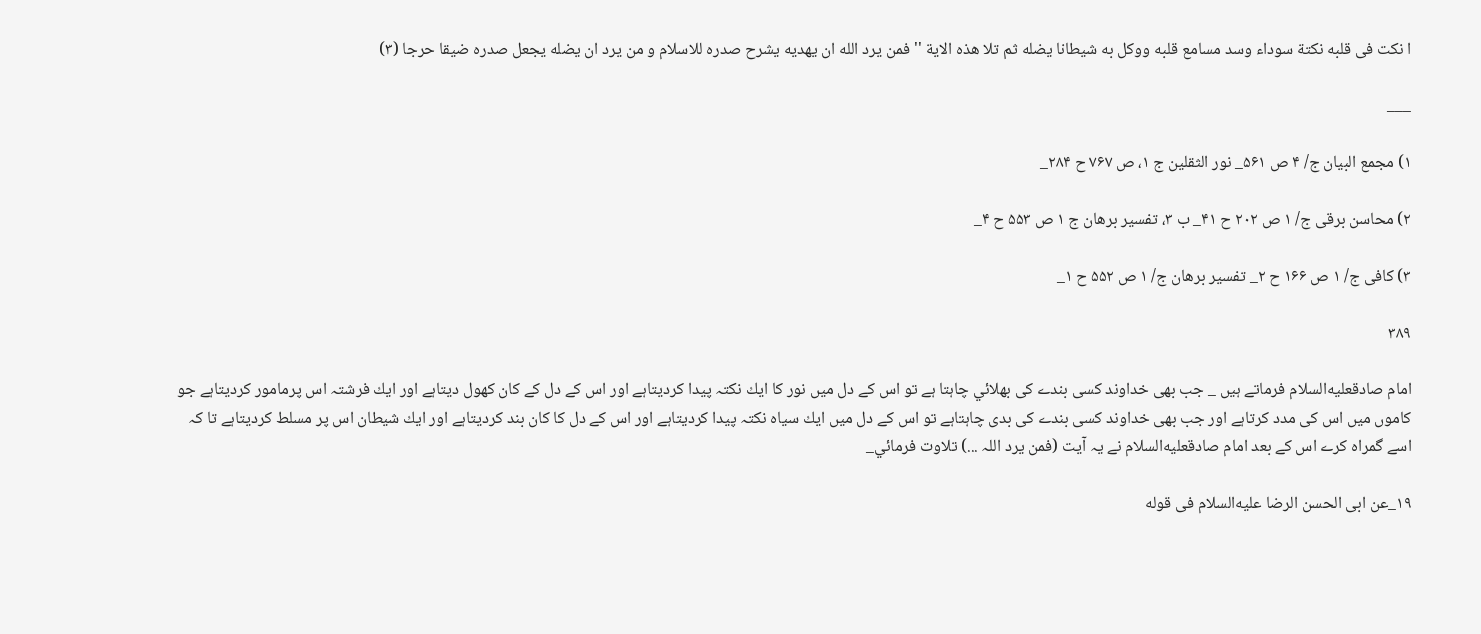ا نكت فى قلبه نكتة سوداء وسد مسامع قلبه ووكل به شيطانا يضله ثم تلا هذه الاية ''فمن يرد الله ان يهديه يشرح صدره للاسلام و من يرد ان يضله يجعل صدره ضيقا حرجا (۳)

___

۱) مجمع البيان ج/ ۴ ص ۵۶۱_ نور الثقلين ج ۱، ص ۷۶۷ ح ۲۸۴_

۲) محاسن برقى ج/ ۱ ص ۲۰۲ ح ۴۱_ ب ۳، تفسير برھان ج ۱ ص ۵۵۳ ح ۴_

۳) كافى ج/ ۱ ص ۱۶۶ ح ۲_ تفسير برھان ج/ ۱ ص ۵۵۲ ح ۱_

۳۸۹

امام صادقعليه‌السلام فرماتے ہيں _ جب بھى خداوند كسى بندے كى بھلائي چاہتا ہے تو اس كے دل ميں نور كا ايك نكتہ پيدا كرديتاہے اور اس كے دل كے كان كھول ديتاہے اور ايك فرشتہ اس پرمامور كرديتاہے جو كاموں ميں اس كى مدد كرتاہے اور جب بھى خداوند كسى بندے كى بدى چاہتاہے تو اس كے دل ميں ايك سياہ نكتہ پيدا كرديتاہے اور اس كے دل كا كان بند كرديتاہے اور ايك شيطان اس پر مسلط كرديتاہے تا كہ اسے گمراہ كرے اس كے بعد امام صادقعليه‌السلام نے يہ آيت (فمن يرد اللہ ...) تلاوت فرمائي_

۱۹_عن ابى الحسن الرضا عليه‌السلام فى قوله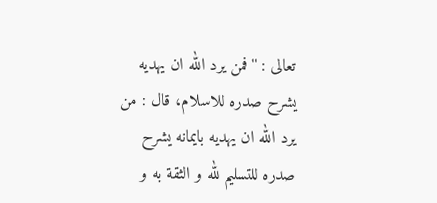تعالى : ''فمن يرد الله ان يهديه يشرح صدره للاسلام، قال : من يرد الله ان يهديه بايمانه يشرح صدره للتسليم لله و الثقة به و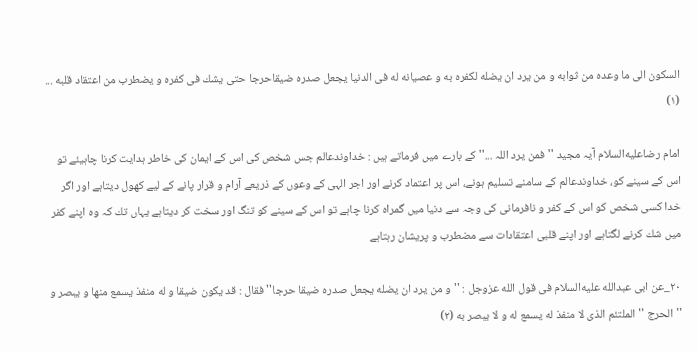السكون الى ما وعده من ثوابه و من يرد ان يضله لكفره به و عصيانه له فى الدنيا يجعل صدره ضيقاحرجا حتى يشك فى كفره و يضطرب من اعتقاد قلبه ... (۱)

امام رضاعليه‌السلام آيہ مجيد ''فمن يرد اللہ ...'' كے بارے ميں فرماتے ہيں : خداوندعالم جس شخص كى اس كے ايمان كى خاطر ہدايت كرنا چاہيئے تو اس كے سينے كو، خداوندعالم كے سامنے تسليم ہونے، اس پر اعتماد كرنے اور اجر الہى كے وعوں كے ذريعے آرام و قرار پانے كے ليے كھول ديتاہے اور اگر خدا كسى شخص كو اس كے كفر و نافرمانى كى وجہ سے دنيا ميں گمراہ كرنا چاہے تو اس كے سينے كو تنگ اور سخت كر ديتاہے يہاں تك كہ وہ اپنے كفر ميں شك كرنے لگتاہے اور اپنے قلبى اعتقادات سے مضطرب و پريشان رہتاہے

۲۰_عن ابى عبدالله عليه‌السلام فى قول الله عزوجل : ''و من يرد ان يضله يجعل صدره ضيقا حرجا'' فقال : قد يكون ضيقا و له منفذ يسمع منها و يبصر و ''الحرج ''الملتئم الذى لا منفذ له يسمع له و لا يبصر به (۲)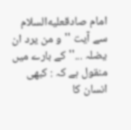امام صادقعليه‌السلام سے آيت ''و من يرد ان يضلہ ...'' كے بارے ميں منقول ہے كہ : كبھى انسان كا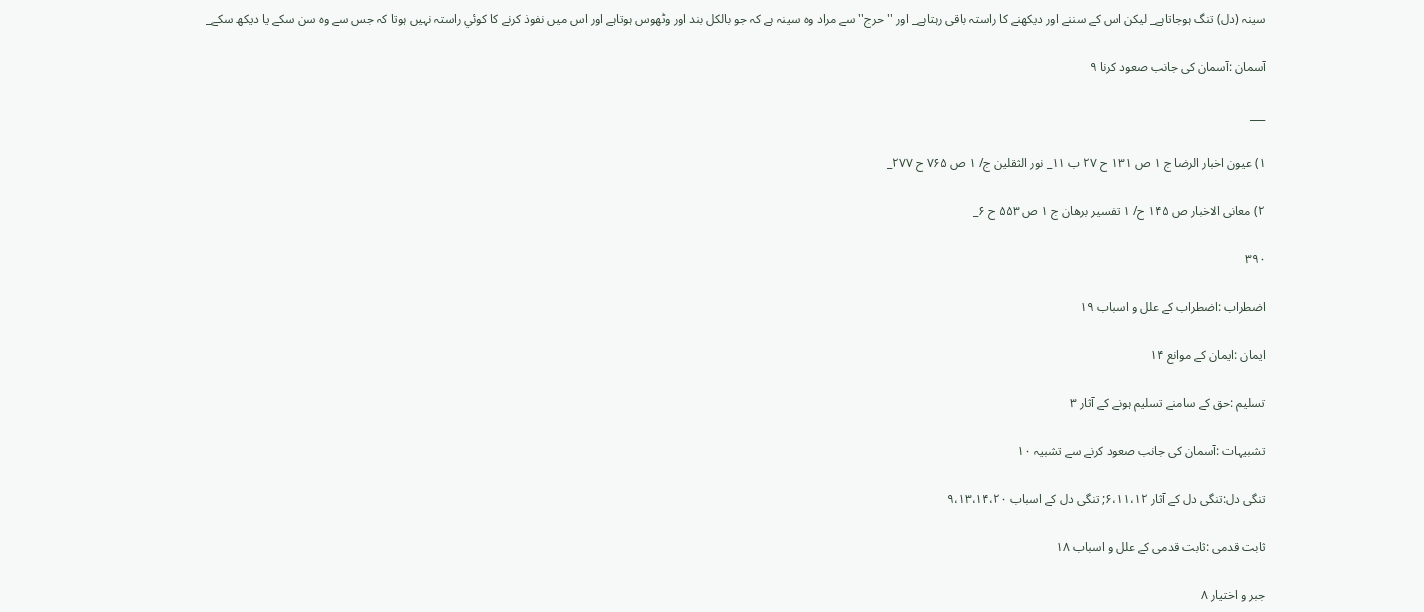سينہ (دل) تنگ ہوجاتاہے_ ليكن اس كے سننے اور ديكھنے كا راستہ باقى رہتاہے_ اور ''حرج'' سے مراد وہ سينہ ہے كہ جو بالكل بند اور وٹھوس ہوتاہے اور اس ميں نفوذ كرنے كا كوئي راستہ نہيں ہوتا كہ جس سے وہ سن سكے يا ديكھ سكے_

آسمان :آسمان كى جانب صعود كرنا ۹

___

۱) عيون اخبار الرضا ج ۱ ص ۱۳۱ ح ۲۷ ب ۱۱_ نور الثقلين ج/ ۱ ص ۷۶۵ ح ۲۷۷_

۲) معانى الاخبار ص ۱۴۵ ح/ ۱ تفسير برھان ج ۱ ص ۵۵۳ ح ۶_

۳۹۰

اضطراب :اضطراب كے علل و اسباب ۱۹

ايمان :ايمان كے موانع ۱۴

تسليم :حق كے سامنے تسليم ہونے كے آثار ۳

تشبيہات :آسمان كى جانب صعود كرنے سے تشبيہ ۱۰

تنگى دل:تنگى دل كے آثار ۶،۱۱،۱۲; تنگى دل كے اسباب ۹،۱۳،۱۴،۲۰

ثابت قدمى :ثابت قدمى كے علل و اسباب ۱۸

جبر و اختيار ۸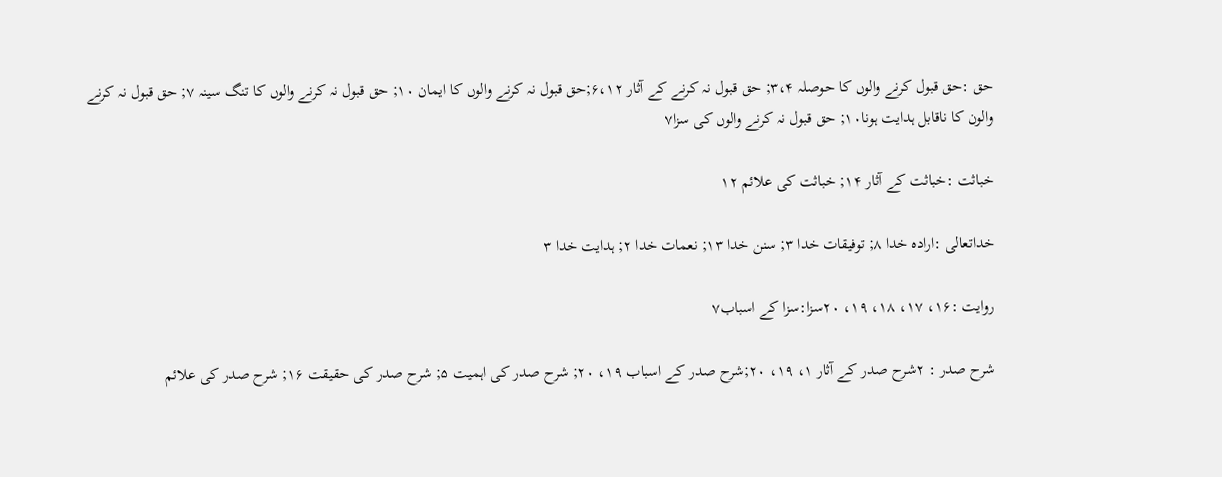حق :حق قبول كرنے والوں كا حوصلہ ۳،۴; حق قبول نہ كرنے كے آثار ۶،۱۲;حق قبول نہ كرنے والوں كا ايمان ۱۰; حق قبول نہ كرنے والوں كا تنگ سينہ ۷; حق قبول نہ كرنے والون كا ناقابل ہدايت ہونا۱۰; حق قبول نہ كرنے والوں كى سزا۷

خباثت :خباثت كے آثار ۱۴; خباثت كى علائم ۱۲

خداتعالى :ارادہ خدا ۸; توفيقات خدا ۳; سنن خدا ۱۳; نعمات خدا ۲; ہدايت خدا ۳

روايت :۱۶، ۱۷، ۱۸، ۱۹، ۲۰سزا:سزا كے اسباب۷

شرح صدر : ۲شرح صدر كے آثار ۱، ۱۹، ۲۰;شرح صدر كے اسباب ۱۹، ۲۰; شرح صدر كى اہميت ۵; شرح صدر كى حقيقت ۱۶; شرح صدر كى علائم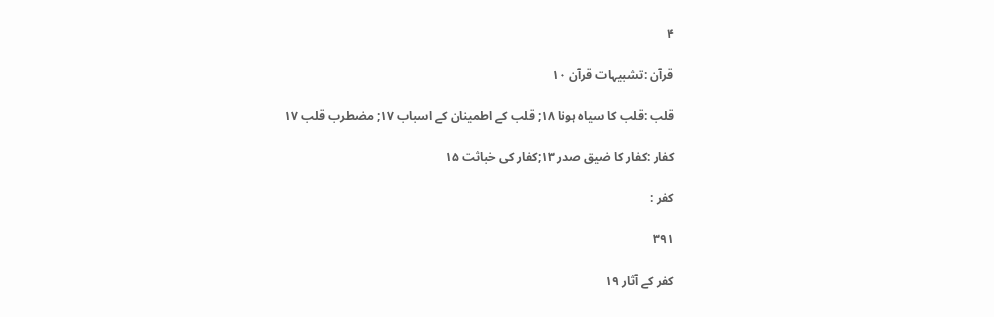۴

قرآن :تشبيہات قرآن ۱۰

قلب :قلب كا سياہ ہونا ۱۸; قلب كے اطمينان كے اسباب ۱۷; مضطرب قلب ۱۷

كفار :كفار كا ضيق صدر ۱۳;كفار كى خباثت ۱۵

كفر :

۳۹۱

كفر كے آثار ۱۹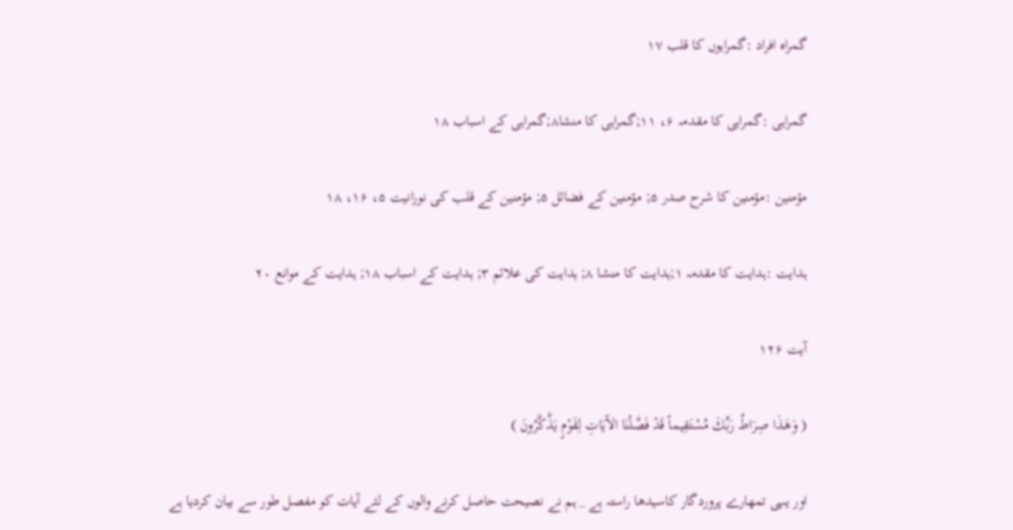گمراہ افراد :گمراہوں كا قلب ۱۷

گمراہى :گمراہى كا مقدمہ ۶، ۱۱;گمراہى كا منشا۸;گمراہى كے اسباب ۱۸

مؤمنين :مؤمنين كا شرح صدر ۵; مؤمنين كے فضائل ۵; مؤمنين كے قلب كى نورانيت ۵، ۱۶، ۱۸

ہدايت :ہدايت كا مقدمہ ۱;ہدايت كا منشا ۸; ہدايت كى علائم ۳; ہدايت كے اسباب ۱۸; ہدايت كے موانع ۲۰

آیت ۱۲۶

( وَهَـذَا صِرَاطُ رَبِّكَ مُسْتَقِيماً قَدْ فَصَّلْنَا الآيَاتِ لِقَوْمٍ يَذَّكَّرُونَ )

اور يہى تمھارے پروردگار كاسيدھا راستہ ہے _ ہم نے نصيحت حاصل كرنے والوں كے لئے آيات كو مفصل طور سے بيان كرديا ہے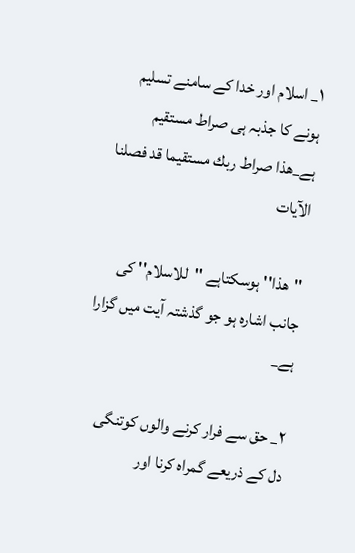۱_ اسلام اور خدا كے سامنے تسليم ہونے كا جذبہ ہى صراط مستقيم ہے_هذا صراط ربك مستقيما قد فصلنا الآيات

''ھذا'' ہوسكتاہے ''للاسلام'' كى جانب اشارہ ہو جو گذشتہ آيت ميں گزارا ہے_

۲_ حق سے فرار كرنے والوں كوتنگى دل كے ذريعے گمراہ كرنا اور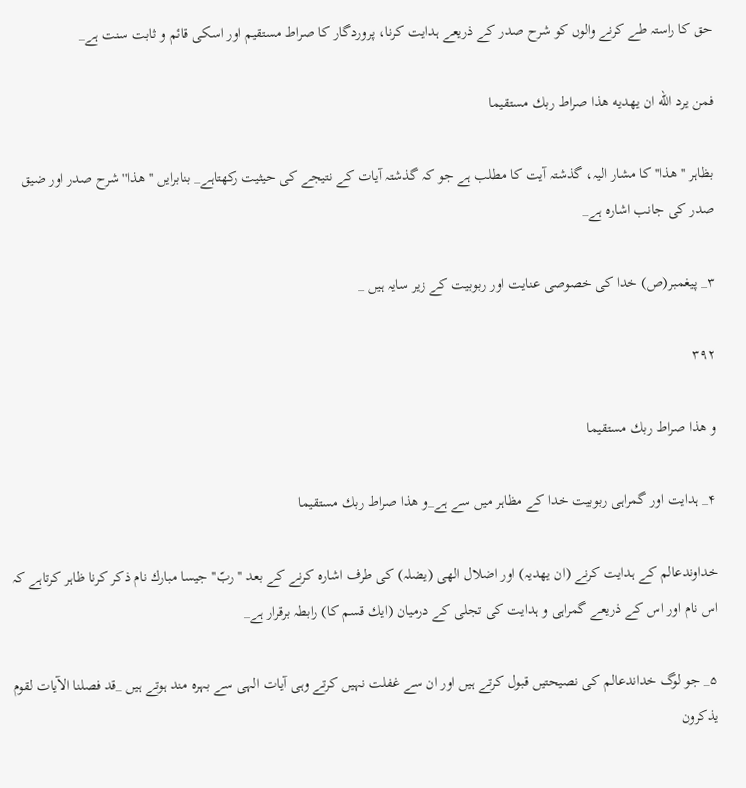حق كا راستہ طے كرنے والوں كو شرح صدر كے ذريعے ہدايت كرنا، پروردگار كا صراط مستقيم اور اسكى قائم و ثابت سنت ہے_

فمن يرد الله ان يهديه هذا صراط ربك مستقيما

بظاہر ''ھذا'' كا مشار اليہ، گذشتہ آيت كا مطلب ہے جو كہ گذشتہ آيات كے نتيجے كى حيثيت ركھتاہے_ بنابرايں ''ھذا'' شرح صدر اور ضيق صدر كى جانب اشارہ ہے_

۳_ پيغمبر(ص) خدا كى خصوصى عنايت اور ربوبيت كے زير سايہ ہيں _

۳۹۲

و هذا صراط ربك مستقيما

۴_ ہدايت اور گمراہى ربوبيت خدا كے مظاہر ميں سے ہے_و هذا صراط ربك مستقيما

خداوندعالم كے ہدايت كرنے (ان يھديہ) اور اضلال الھى (يضلہ) كى طرف اشارہ كرنے كے بعد ''ربّ'' جيسا مبارك نام ذكر كرنا ظاہر كرتاہے كہ اس نام اور اس كے ذريعے گمراہى و ہدايت كى تجلى كے درميان (ايك قسم كا) رابطہ برقرار ہے_

۵_ جو لوگ خداندعالم كى نصيحتيں قبول كرتے ہيں اور ان سے غفلت نہيں كرتے وہى آيات الہى سے بہرہ مند ہوتے ہيں _قد فصلنا الآيات لقوم يذكرون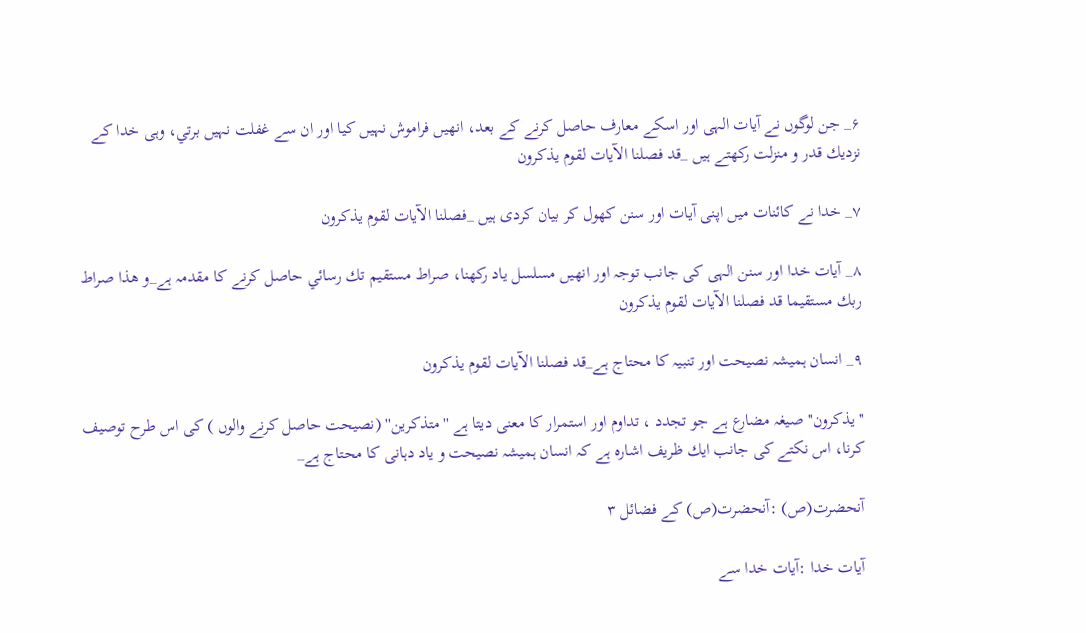۶_ جن لوگوں نے آيات الہى اور اسكے معارف حاصل كرنے كے بعد، انھيں فراموش نہيں كيا اور ان سے غفلت نہيں برتي، وہى خدا كے نزديك قدر و منزلت ركھتے ہيں _قد فصلنا الآيات لقوم يذكرون

۷_ خدا نے كائنات ميں اپنى آيات اور سنن كھول كر بيان كردى ہيں _فصلنا الآيات لقوم يذكرون

۸_ آيات خدا اور سنن الہى كى جانب توجہ اور انھيں مسلسل ياد ركھنا، صراط مستقيم تك رسائي حاصل كرنے كا مقدمہ ہے_و هذا صراط ربك مستقيما قد فصلنا الآيات لقوم يذكرون

۹_ انسان ہميشہ نصيحت اور تنبيہ كا محتاج ہے_قد فصلنا الآيات لقوم يذكرون

''يذكرون'' صيغہ مضارع ہے جو تجدد ، تداوم اور استمرار كا معنى ديتا ہے ''متذكرين'' (نصيحت حاصل كرنے والوں ) كى اس طرح توصيف كرنا، اس نكتے كى جانب ايك ظريف اشارہ ہے كہ انسان ہميشہ نصيحت و ياد دہانى كا محتاج ہے_

آنحضرت(ص) :آنحضرت(ص) كے فضائل ۳

آيات خدا :آيات خدا سے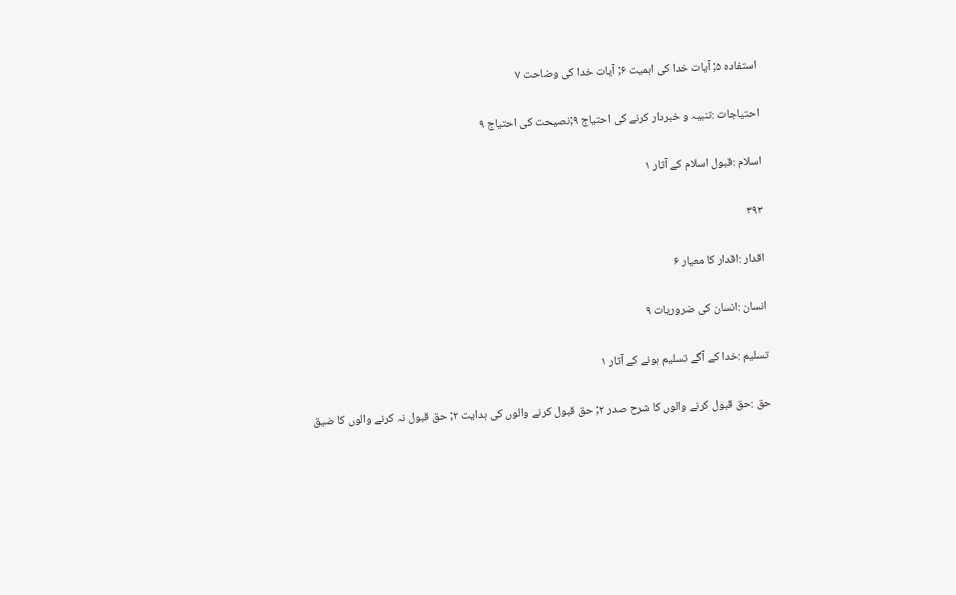استفادہ ۵; آيات خدا كى اہميت ۶; آيات خدا كى وضاحت ۷

احتياجات :تنبيہ و خبردار كرنے كى احتياج ۹;نصيحت كى احتياج ۹

اسلام :قبول اسلام كے آثار ۱

۳۹۳

اقدار :اقدار كا معيار ۶

انسان :انسان كى ضروريات ۹

تسليم :خدا كے آگے تسليم ہونے كے آثار ۱

حق :حق قبول كرنے والوں كا شرح صدر ۲; حق قبول كرنے والوں كى ہدايت ۲; حق قبول نہ كرنے والوں كا ضيق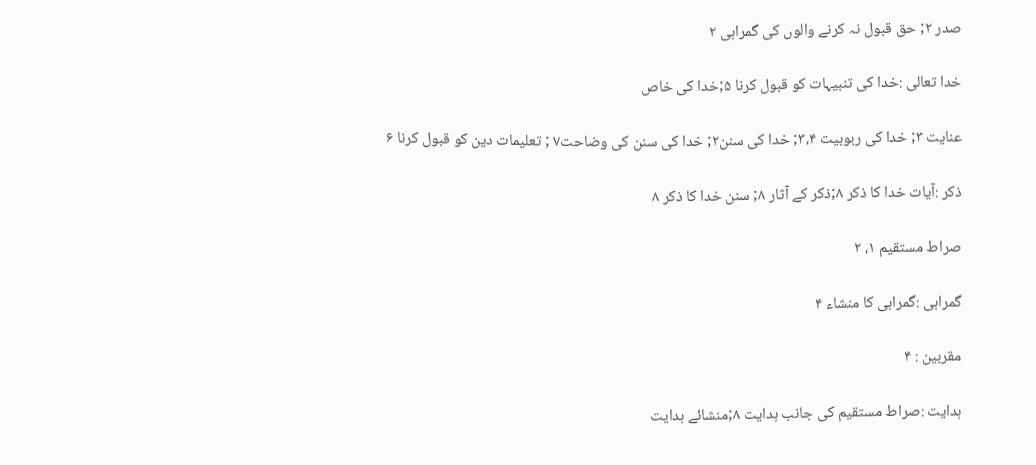صدر ۲; حق قبول نہ كرنے والوں كى گمراہى ۲

خدا تعالى :خدا كى تنبيہات كو قبول كرنا ۵;خدا كى خاص

عنايت ۳; خدا كى ربوبيت ۳،۴; خدا كى سنن۲; خدا كى سنن كى وضاحت۷ ; تعليمات دين كو قبول كرنا ۶

ذكر :آيات خدا كا ذكر ۸;ذكر كے آثار ۸; سنن خدا كا ذكر ۸

صراط مستقيم ۱، ۲

گمراہى :گمراہى كا منشاء ۴

مقربين : ۴

ہدايت :صراط مستقيم كى جانب ہدايت ۸;منشائے ہدايت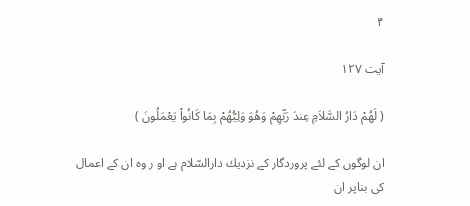۴

آیت ۱۲۷

( لَهُمْ دَارُ السَّلاَمِ عِندَ رَبِّهِمْ وَهُوَ وَلِيُّهُمْ بِمَا كَانُواْ يَعْمَلُونَ )

ان لوگوں كے لئے پروردگار كے نزديك دارالسّلام ہے او ر وہ ان كے اعمال كى بناپر ان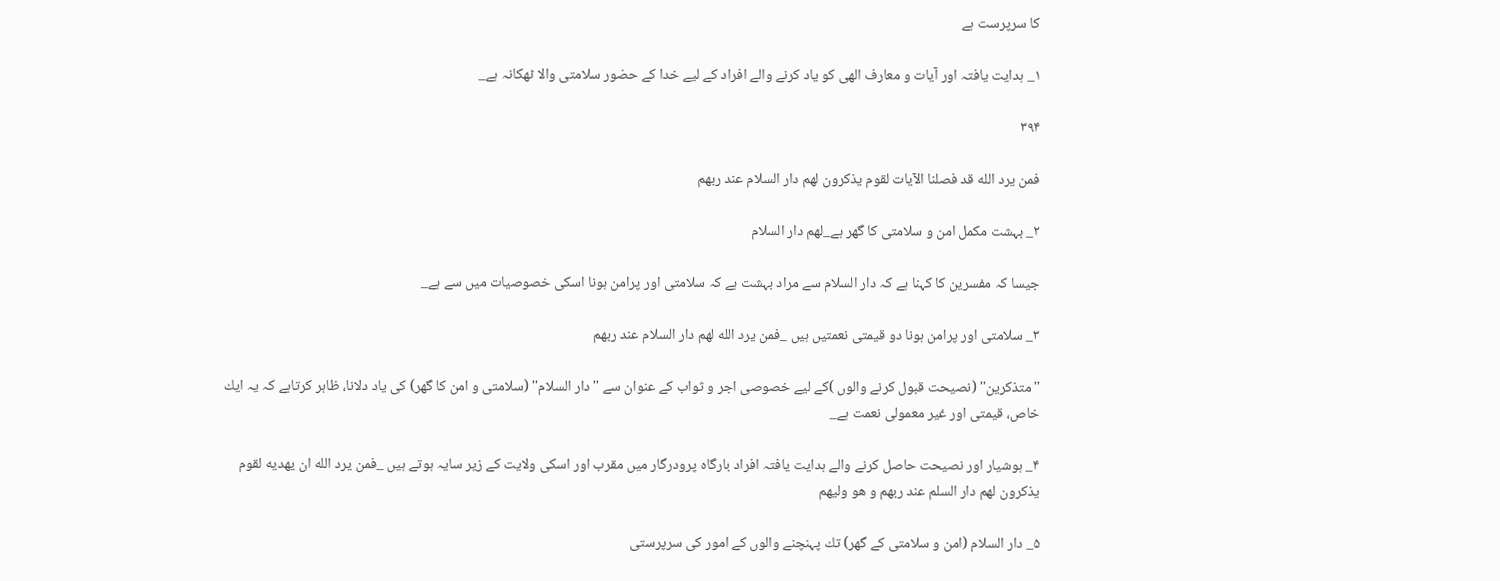كا سرپرست ہے

۱_ ہدايت يافتہ اور آيات و معارف الھى كو ياد كرنے والے افراد كے ليے خدا كے حضور سلامتى والا ٹھكانہ ہے_

۳۹۴

فمن يرد الله قد فصلنا الآيات لقوم يذكرون لهم دار السلام عند ربهم

۲_ بہشت مكمل امن و سلامتى كا گھر ہے_لهم دار السلام

جيسا كہ مفسرين كا كہنا ہے كہ دار السلام سے مراد بہشت ہے كہ سلامتى اور پرامن ہونا اسكى خصوصيات ميں سے ہے_

۳_ سلامتى اور پرامن ہونا دو قيمتى نعمتيں ہيں _فمن يرد الله لهم دار السلام عند ربهم

''متذكرين'' (نصيحت قبول كرنے والوں )كے ليے خصوصى اجر و ثواب كے عنوان سے ''دار السلام'' (سلامتى و امن كا گھر) كى ياد دلانا، ظاہر كرتاہے كہ يہ ايك خاص، قيمتى اور غير معمولى نعمت ہے_

۴_ ہوشيار اور نصيحت حاصل كرنے والے ہدايت يافتہ افراد بارگاہ پرودرگار ميں مقرب اور اسكى ولايت كے زير سايہ ہوتے ہيں _فمن يرد الله ان يهديه لقوم يذكرون لهم دار السلم عند ربهم و هو وليهم

۵_ دار السلام (امن و سلامتى كے گھر) تك پہنچنے والوں كے امور كى سرپرستى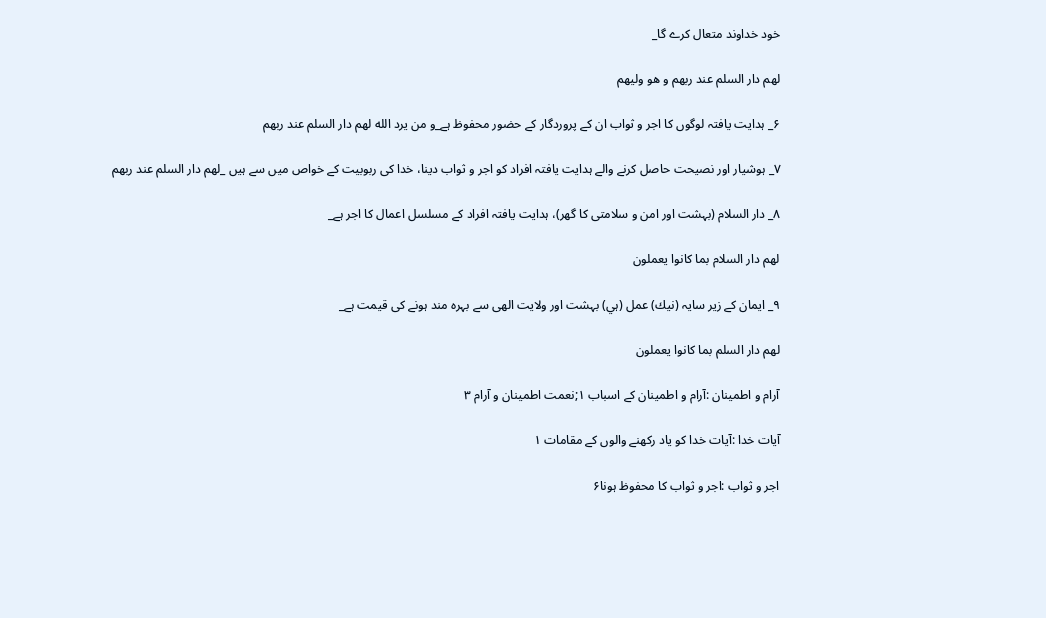خود خداوند متعال كرے گا_

لهم دار السلم عند ربهم و هو وليهم

۶_ ہدايت يافتہ لوگوں كا اجر و ثواب ان كے پروردگار كے حضور محفوظ ہے_و من يرد الله لهم دار السلم عند ربهم

۷_ ہوشيار اور نصيحت حاصل كرنے والے ہدايت يافتہ افراد كو اجر و ثواب دينا، خدا كى ربوبيت كے خواص ميں سے ہيں _لهم دار السلم عند ربهم

۸_ دار السلام (بہشت اور امن و سلامتى كا گھر)، ہدايت يافتہ افراد كے مسلسل اعمال كا اجر ہے_

لهم دار السلام بما كانوا يعملون

۹_ ايمان كے زير سايہ (نيك) عمل (ہي) بہشت اور ولايت الھى سے بہرہ مند ہونے كى قيمت ہے_

لهم دار السلم بما كانوا يعملون

آرام و اطمينان :آرام و اطمينان كے اسباب ۱;نعمت اطمينان و آرام ۳

آيات خدا :آيات خدا كو ياد ركھنے والوں كے مقامات ۱

اجر و ثواب :اجر و ثواب كا محفوظ ہونا۶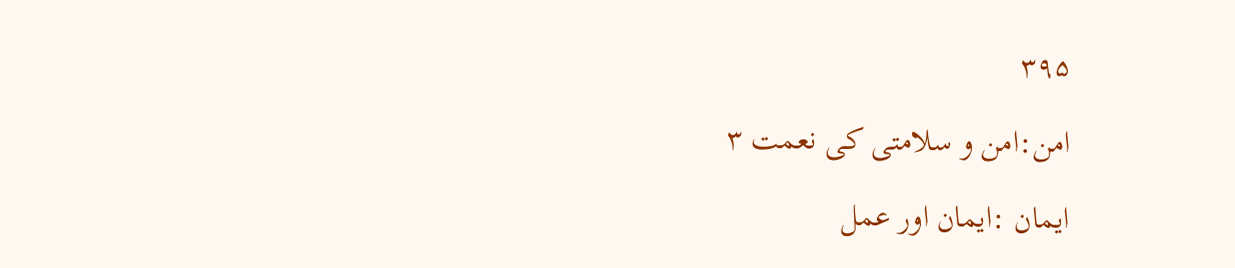۳۹۵

امن:امن و سلامتى كى نعمت ۳

ايمان :ايمان اور عمل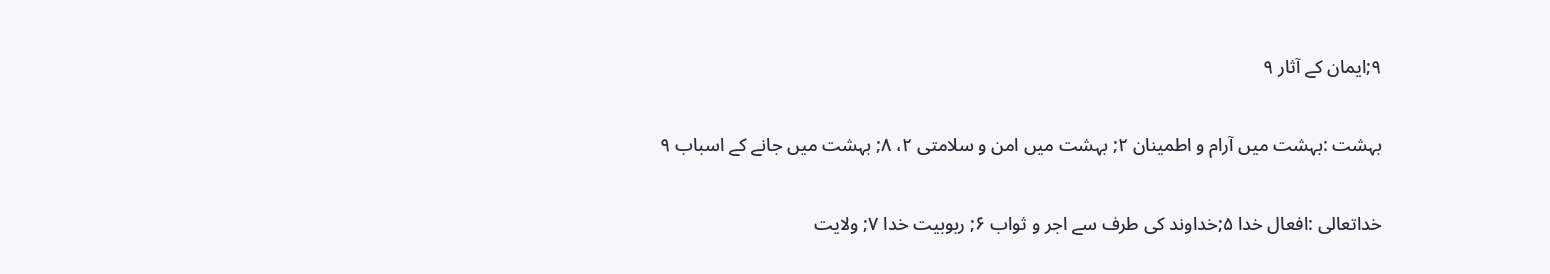۹;ايمان كے آثار ۹

بہشت :بہشت ميں آرام و اطمينان ۲; بہشت ميں امن و سلامتى ۲، ۸; بہشت ميں جانے كے اسباب ۹

خداتعالى :افعال خدا ۵;خداوند كى طرف سے اجر و ثواب ۶; ربوبيت خدا ۷; ولايت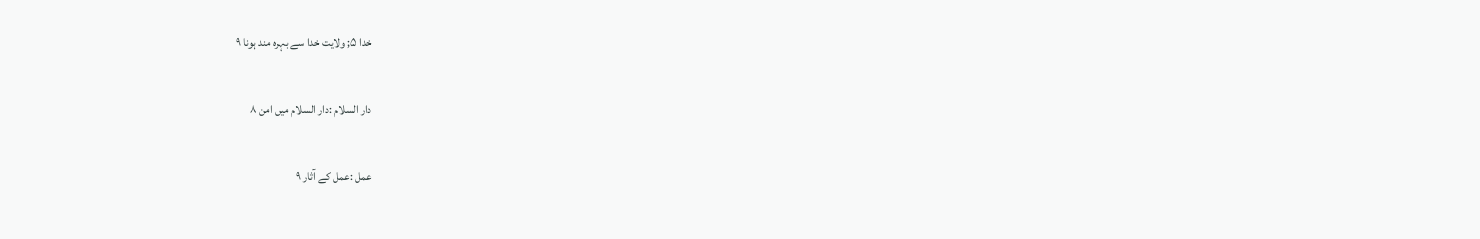خدا ۵; ولايت خدا سے بہرہ مند ہونا ۹

دار السلام :دار السلام ميں امن ۸

عمل :عمل كے آثار ۹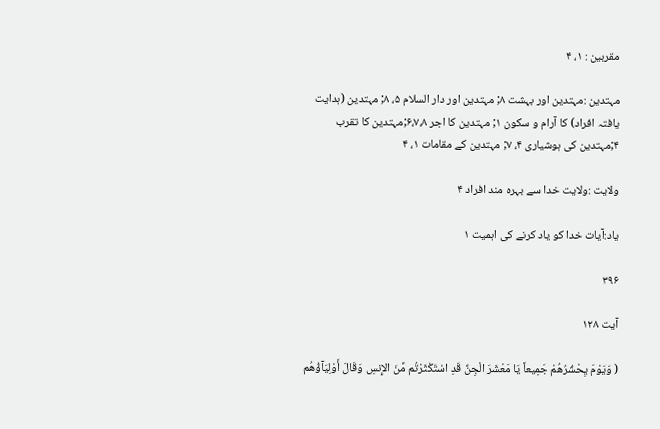مقربين : ۱، ۴

مہتدين :مہتدين اور بہشت ۸; مہتدين اور دار السلام ۵، ۸; مہتدين (ہدايت يافتہ افراد) كا آرام و سكون ۱; مہتدين كا اجر ۶،۷،۸;مہتدين كا تقرب ۴;مہتدين كى ہوشيارى ۴، ۷; مہتدين كے مقامات ۱، ۴

ولايت :ولايت خدا سے بہرہ مند افراد ۴

ياد:آيات خدا كو ياد كرنے كى اہميت ۱

۳۹۶

آیت ۱۲۸

( وَيَوْمَ يِحْشُرُهُمْ جَمِيعاً يَا مَعْشَرَ الْجِنِّ قَدِ اسْتَكْثَرْتُم مِّنَ الإِنسِ وَقَالَ أَوْلِيَآؤُهُم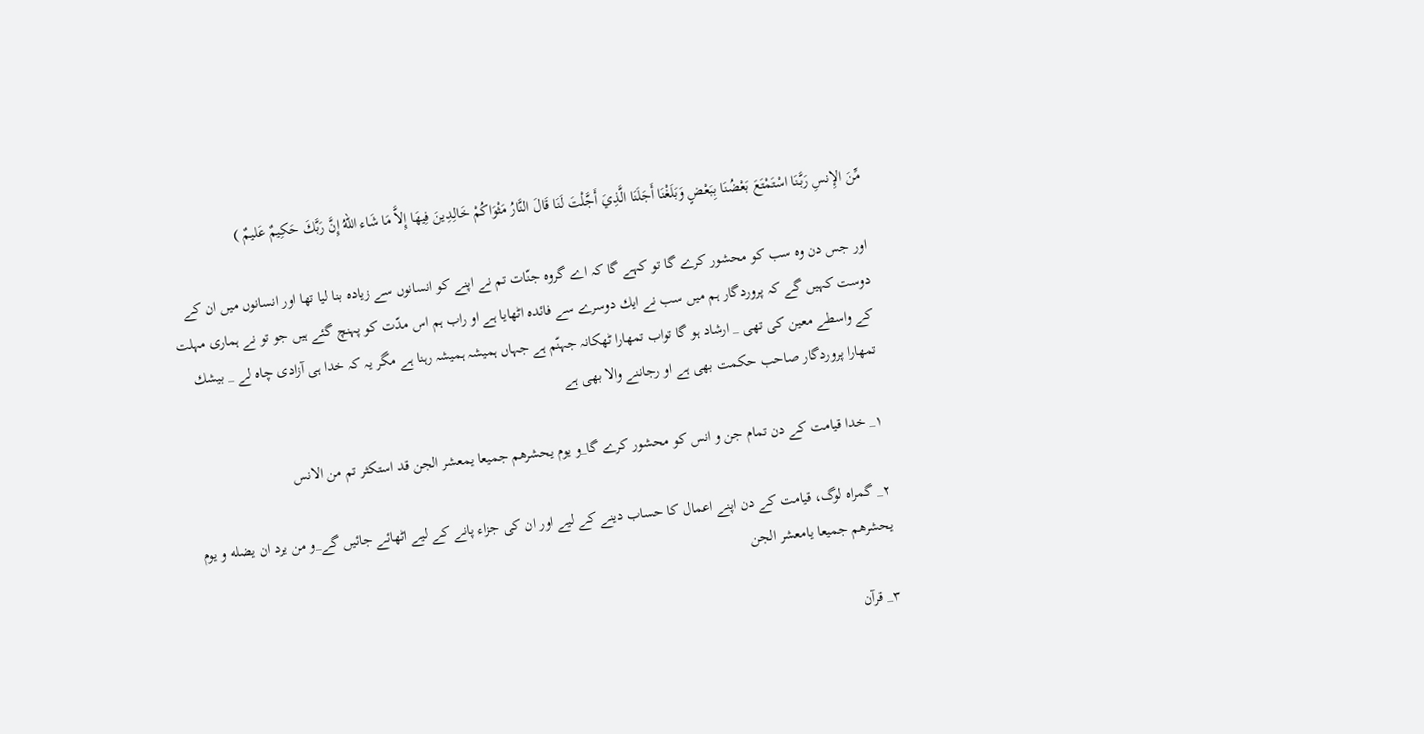مِّنَ الإِنسِ رَبَّنَا اسْتَمْتَعَ بَعْضُنَا بِبَعْضٍ وَبَلَغْنَا أَجَلَنَا الَّذِيَ أَجَّلْتَ لَنَا قَالَ النَّارُ مَثْوَاكُمْ خَالِدِينَ فِيهَا إِلاَّ مَا شَاء اللّهُ إِنَّ رَبَّكَ حَكِيمٌ عَليمٌ )

اور جس دن وہ سب كو محشور كرے گا تو كہے گا كہ اے گروہ جنّات تم نے اپنے كو انسانوں سے زيادہ بنا ليا تھا اور انسانوں ميں ان كے دوست كہيں گے كہ پروردگار ہم ميں سب نے ايك دوسرے سے فائدہ اٹھايا ہے او راب ہم اس مدّت كو پہنچ گئے ہيں جو تو نے ہمارى مہلت كے واسطے معين كى تھى _ ارشاد ہو گا تواب تمھارا ٹھكانہ جہنّم ہے جہاں ہميشہ ہميشہ رہنا ہے مگر يہ كہ خدا ہى آزادى چاہ لے _ بيشك تمھارا پروردگار صاحب حكمت بھى ہے او رجاننے والا بھى ہے

۱_ خدا قيامت كے دن تمام جن و انس كو محشور كرے گا_و يوم يحشرهم جميعا يمعشر الجن قد استكثر تم من الانس

۲_ گمراہ لوگ، قيامت كے دن اپنے اعمال كا حساب دينے كے ليے اور ان كى جزاء پانے كے ليے اٹھائے جائيں گے_و من يرد ان يضله و يوم يحشرهم جميعا يامعشر الجن

۳_ قرآن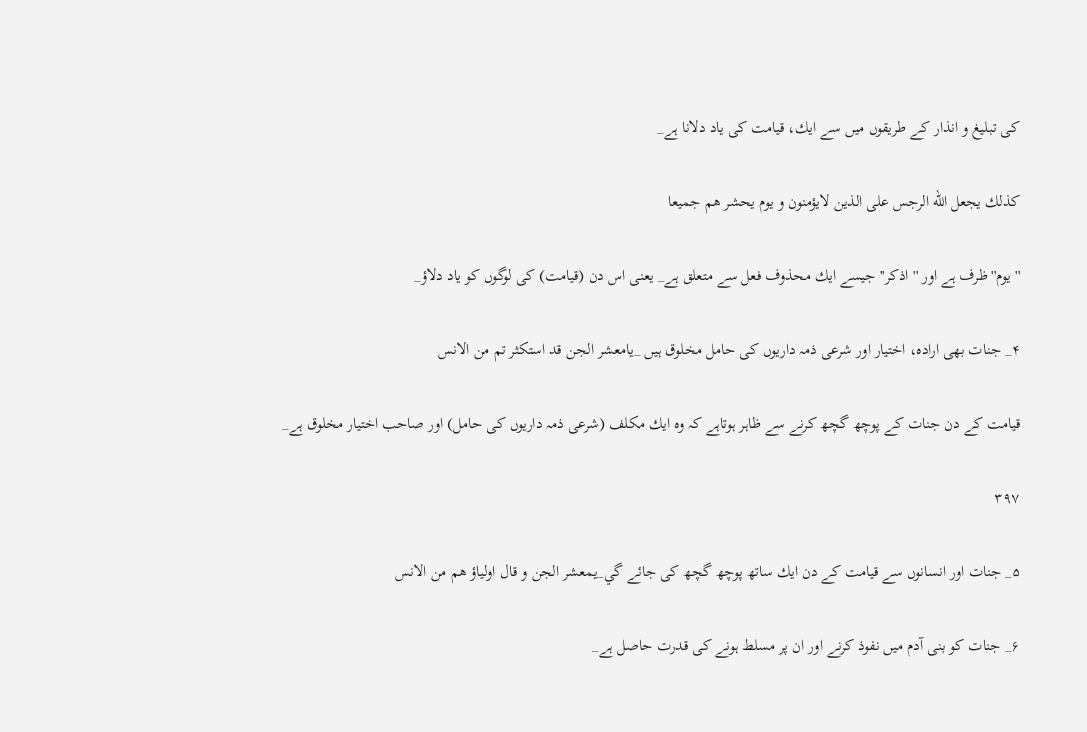كى تبليغ و انذار كے طريقوں ميں سے ايك، قيامت كى ياد دلانا ہے_

كذلك يجعل الله الرجس على الذين لايؤمنون و يوم يحشر هم جميعا

''يوم'' ظرف ہے اور ''اذكر'' جيسے ايك محذوف فعل سے متعلق ہے_ يعنى اس دن (قيامت) كى لوگوں كو ياد دلاؤ_

۴_ جنات بھى ارادہ، اختيار اور شرعى ذمہ داريوں كى حامل مخلوق ہيں _يامعشر الجن قد استكثر تم من الانس

قيامت كے دن جنات كے پوچھ گچھ كرنے سے ظاہر ہوتاہے كہ وہ ايك مكلف (شرعى ذمہ داريوں كى حامل) اور صاحب اختيار مخلوق ہے_

۳۹۷

۵_ جنات اور انسانوں سے قيامت كے دن ايك ساتھ پوچھ گچھ كى جائے گي_يمعشر الجن و قال اولياؤ هم من الانس

۶_ جنات كو بنى آدم ميں نفوذ كرنے اور ان پر مسلط ہونے كى قدرت حاصل ہے_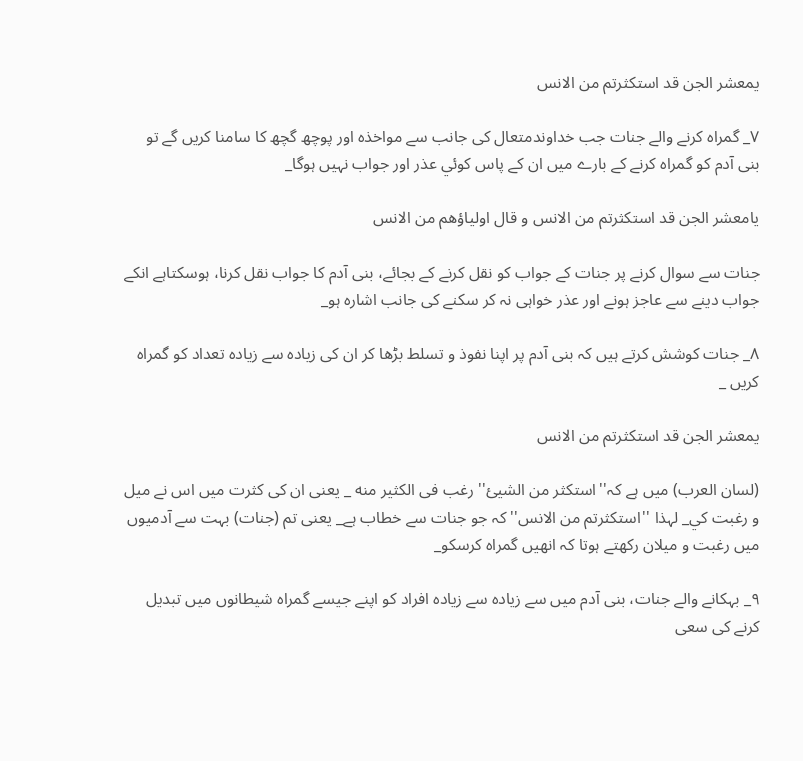يمعشر الجن قد استكثرتم من الانس

۷_ گمراہ كرنے والے جنات جب خداوندمتعال كى جانب سے مواخذہ اور پوچھ گچھ كا سامنا كريں گے تو بنى آدم كو گمراہ كرنے كے بارے ميں ان كے پاس كوئي عذر اور جواب نہيں ہوگا_

يامعشر الجن قد استكثرتم من الانس و قال اولياؤهم من الانس

جنات سے سوال كرنے پر جنات كے جواب كو نقل كرنے كے بجائے، بنى آدم كا جواب نقل كرنا، ہوسكتاہے انكے جواب دينے سے عاجز ہونے اور عذر خواہى نہ كر سكنے كى جانب اشارہ ہو_

۸_ جنات كوشش كرتے ہيں كہ بنى آدم پر اپنا نفوذ و تسلط بڑھا كر ان كى زيادہ سے زيادہ تعداد كو گمراہ كريں _

يمعشر الجن قد استكثرتم من الانس

(لسان العرب) ميں ہے كہ''استكثر من الشيئ'' رغب فى الكثير منه _ يعنى ان كى كثرت ميں اس نے ميل و رغبت كي_ لہذا ''استكثرتم من الانس'' كہ جو جنات سے خطاب ہے_ يعنى تم (جنات) بہت سے آدميوں ميں رغبت و ميلان ركھتے ہوتا كہ انھيں گمراہ كرسكو_

۹_ بہكانے والے جنات، بنى آدم ميں سے زيادہ سے زيادہ افراد كو اپنے جيسے گمراہ شيطانوں ميں تبديل كرنے كى سعى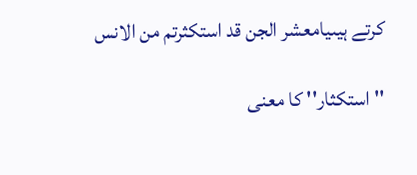كرتے ہيںيامعشر الجن قد استكثرتم من الانس

''استكثار'' كا معنى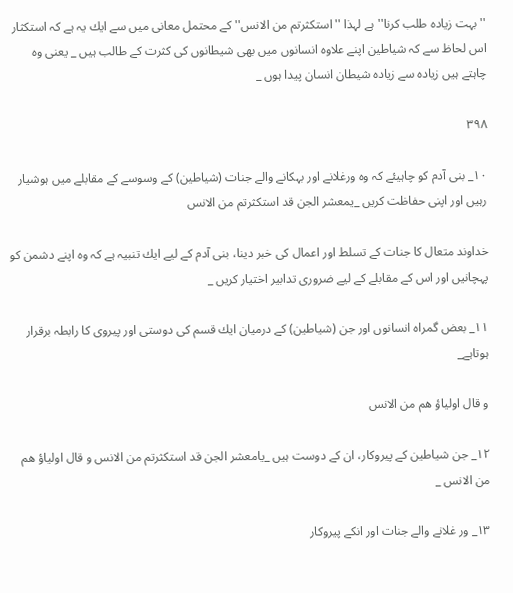''بہت زيادہ طلب كرنا'' ہے لہذا ''استكثرتم من الانس'' كے محتمل معانى ميں سے ايك يہ ہے كہ استكثار اس لحاظ سے كہ شياطين اپنے علاوہ انسانوں ميں بھى شيطانوں كى كثرت كے طالب ہيں _ يعنى وہ چاہتے ہيں زيادہ سے زيادہ شيطان انسان پيدا ہوں _

۳۹۸

۱۰_ بنى آدم كو چاہيئے كہ وہ ورغلانے اور بہكانے والے جنات (شياطين) كے وسوسے كے مقابلے ميں ہوشيار رہيں اور اپنى حفاظت كريں _يمعشر الجن قد استكثرتم من الانس

خداوند متعال كا جنات كے تسلط اور اعمال كى خبر دينا، بنى آدم كے ليے ايك تنبيہ ہے كہ وہ اپنے دشمن كو پہچانيں اور اس كے مقابلے كے ليے ضرورى تدابير اختيار كريں _

۱۱_ بعض گمراہ انسانوں اور جن (شياطين) كے درميان ايك قسم كى دوستى اور پيروى كا رابطہ برقرار ہوتاہے_

و قال اولياؤ هم من الانس

۱۲_ جن شياطين كے پيروكار، ان كے دوست ہيں _يامعشر الجن قد استكثرتم من الانس و قال اولياؤ هم من الانس _

۱۳_ ور غلانے والے جنات اور انكے پيروكار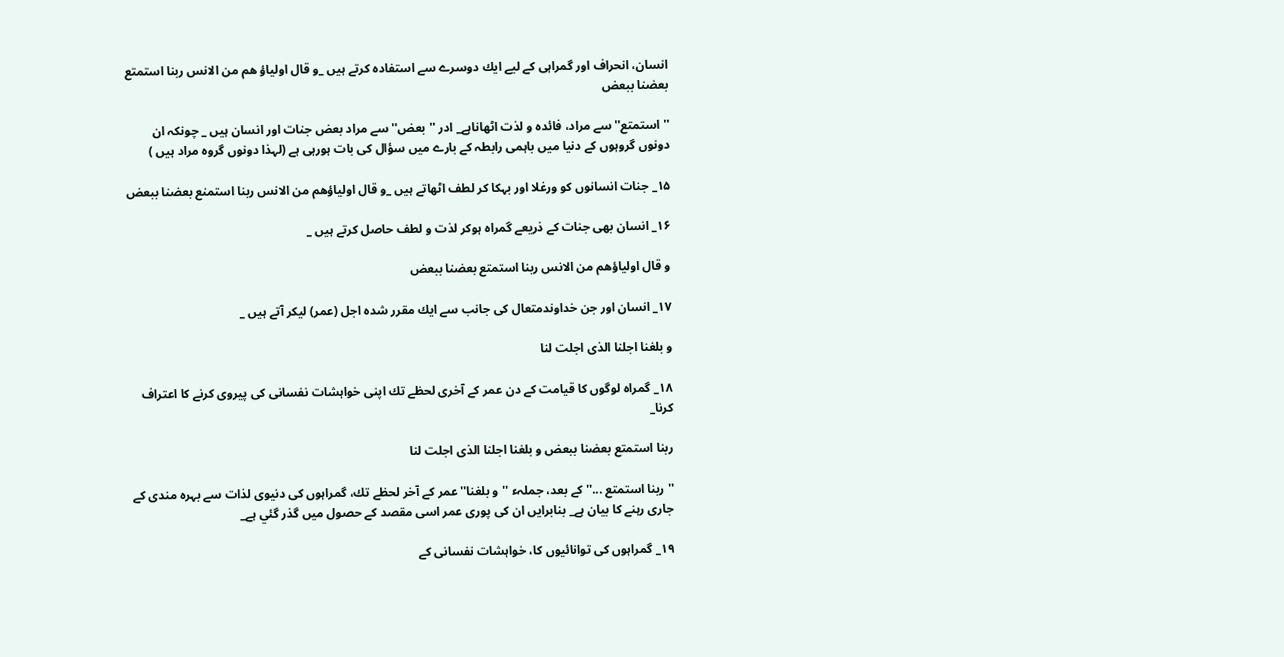انسان، انحراف اور گمراہى كے ليے ايك دوسرے سے استفادہ كرتے ہيں _و قال اولياؤ هم من الانس ربنا استمتع بعضنا ببعض

''استمتع'' سے مراد، فائدہ و لذت اٹھاناہے_ ادر ''بعض'' سے مراد بعض جنات اور انسان ہيں _ چونكہ ان دونوں گروہوں كے دنيا ميں باہمى رابطہ كے بارے ميں سؤال كى بات ہورہى ہے (لہذا دونوں گروہ مراد ہيں )

۱۵_ جنات انسانوں كو ورغلا اور بہكا كر لطف اٹھاتے ہيں _و قال اولياؤهم من الانس ربنا استمنع بعضنا ببعض

۱۶_ انسان بھى جنات كے ذريعے گمراہ ہوكر لذت و لطف حاصل كرتے ہيں _

و قال اولياؤهم من الانس ربنا استمتع بعضنا ببعض

۱۷_ انسان اور جن خداوندمتعال كى جانب سے ايك مقرر شدہ اجل (عمر) ليكر آتے ہيں _

و بلغنا اجلنا الذى اجلت لنا

۱۸_ گمراہ لوگوں كا قيامت كے دن عمر كے آخرى لحظے تك اپنى خواہشات نفسانى كى پيروى كرنے كا اعتراف كرنا_

ربنا استمتع بعضنا ببعض و بلغنا اجلنا الذى اجلت لنا

''ربنا استمتع ...'' كے بعد، جملہء ''و بلغنا'' عمر كے آخر لحظے تك، گمراہوں كى دنيوى لذات سے بہرہ مندى كے جارى رہنے كا بيان ہے_ بنابرايں ان كى پورى عمر اسى مقصد كے حصول ميں گذر گئي ہے_

۱۹_ گمراہوں كى توانائيوں كا، خواہشات نفسانى كے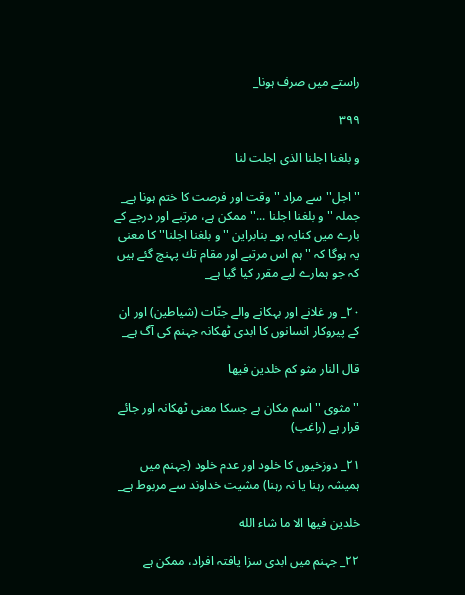راستے ميں صرف ہونا_

۳۹۹

و بلغنا اجلنا الذى اجلت لنا

''اجل'' سے مراد ''وقت اور فرصت كا ختم ہونا ہے_ جملہ ''و بلغنا اجلنا ...'' ممكن ہے، مرتبے اور درجے كے بارے ميں كنايہ ہو_ بنابراين ''و بلغنا اجلنا'' كا معنى يہ ہوگا كہ ''ہم اس مرتبے اور مقام تك پہنچ گئے ہيں كہ جو ہمارے ليے مقرر كيا گيا ہے_

۲۰_ ور غلانے اور بہكانے والے جنّات (شياطين) اور ان كے پيروكار انسانوں كا ابدى ٹھكانہ جہنم كى آگ ہے_

قال النار مثو كم خلدين فيها

''مثوى '' اسم مكان ہے جسكا معنى ٹھكانہ اور جائے قرار ہے (راغب)

۲۱_ دوزخيوں كا خلود اور عدم خلود (جہنم ميں ہميشہ رہنا يا نہ رہنا) مشيت خداوند سے مربوط ہے_

خلدين فيها الا ما شاء الله

۲۲_ جہنم ميں ابدى سزا يافتہ افراد، ممكن ہے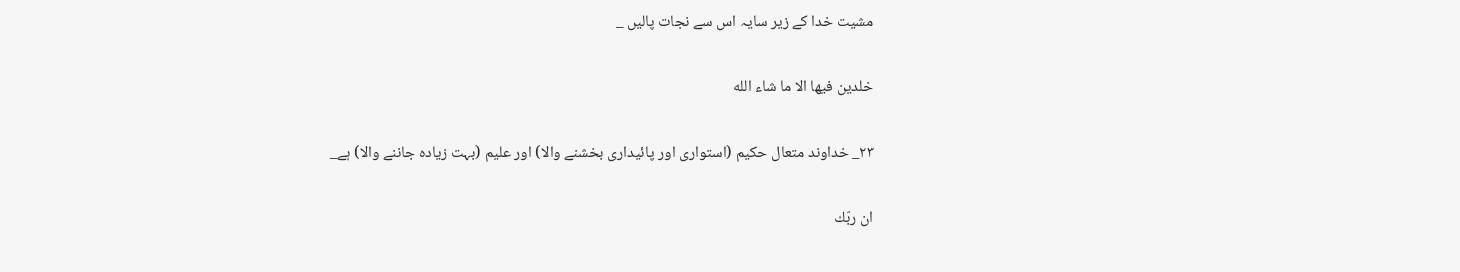مشيت خدا كے زير سايہ اس سے نجات پاليں _

خلدين فيها الا ما شاء الله

۲۳_ خداوند متعال حكيم (استوارى اور پائيدارى بخشنے والا) اور عليم (بہت زيادہ جاننے والا) ہے_

ان ربّك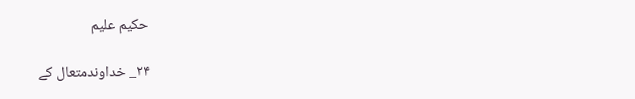حكيم عليم

۲۴_ خداوندمتعال كے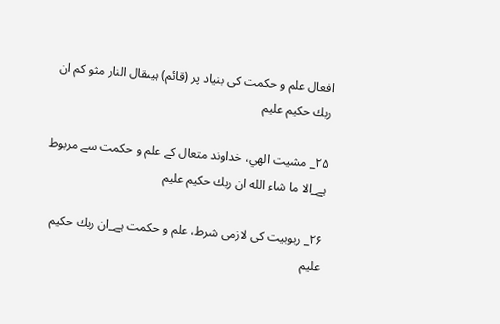افعال علم و حكمت كى بنياد پر (قائم) ہيںقال النار مثو كم ان ربك حكيم عليم

۲۵_ مشيت الھي، خداوند متعال كے علم و حكمت سے مربوط ہے_الا ما شاء الله ان ربك حكيم عليم

۲۶_ ربوبيت كى لازمى شرط، علم و حكمت ہے_ان ربك حكيم عليم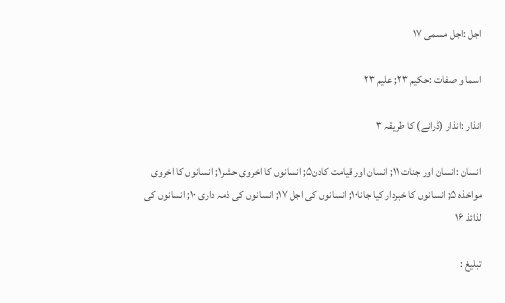اجل :اجل مسمى ۱۷

اسما و صفات :حكيم ۲۳; عليم ۲۳

انذار :انذار (ڈرانے) كا طريقہ ۳

انسان :انسان اور جنات ۱۱; انسان اور قيامت كادن۵; انسانوں كا اخروى حشر۱; انسانوں كا اخروى مواخذہ ۵; انسانوں كا خبردار كيا جانا۱۰; انسانوں كى اجل ۱۷; انسانوں كى ذمہ دارى ۱۰; انسانوں كى لذائذ ۱۶

تبليغ :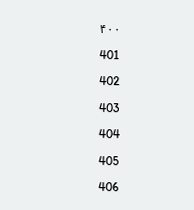۴۰۰

401

402

403

404

405

406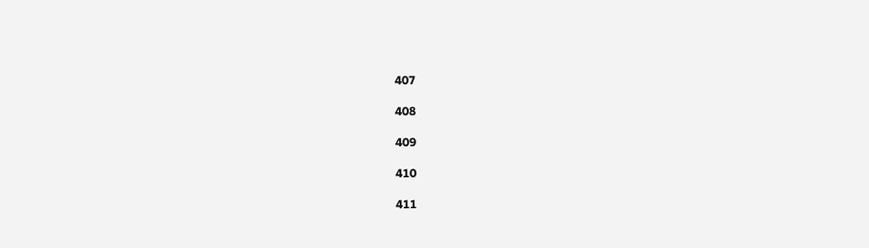407

408

409

410

411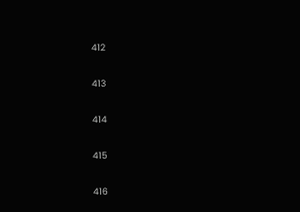412

413

414

415

416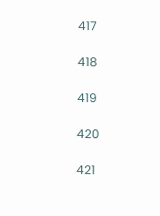417

418

419

420

421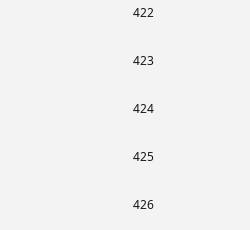422

423

424

425

426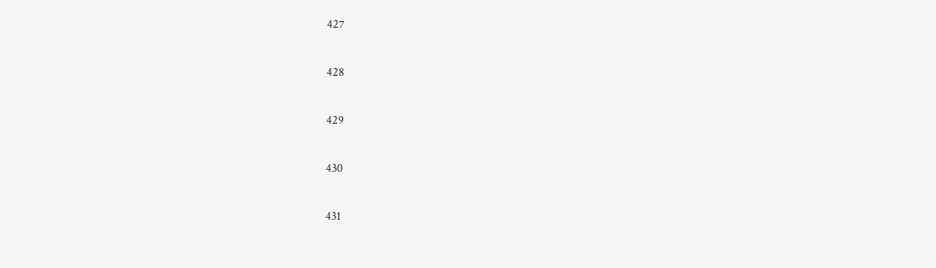427

428

429

430

431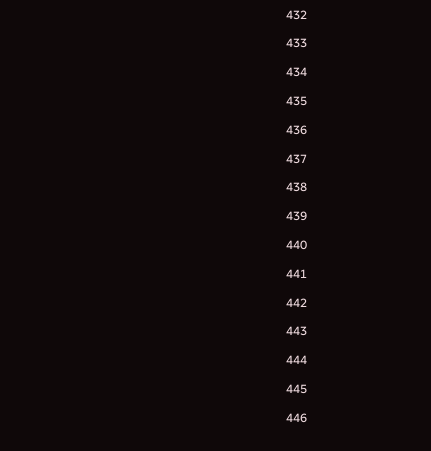432

433

434

435

436

437

438

439

440

441

442

443

444

445

446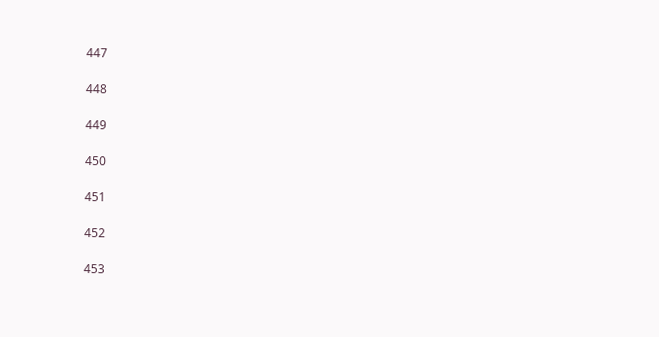447

448

449

450

451

452

453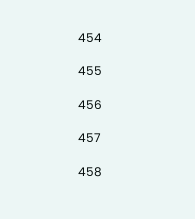454

455

456

457

458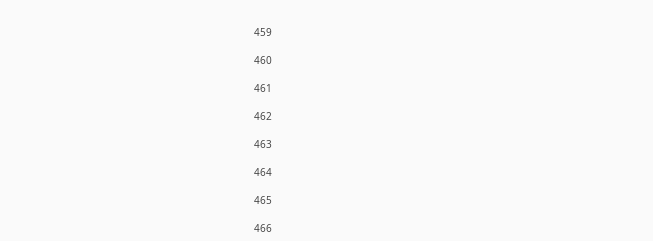459

460

461

462

463

464

465

466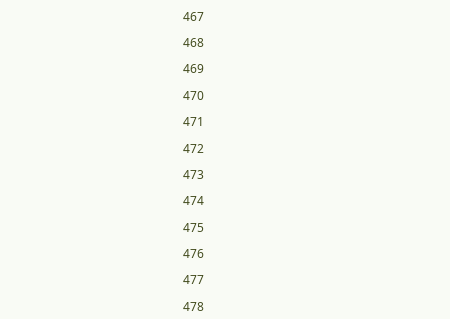467

468

469

470

471

472

473

474

475

476

477

478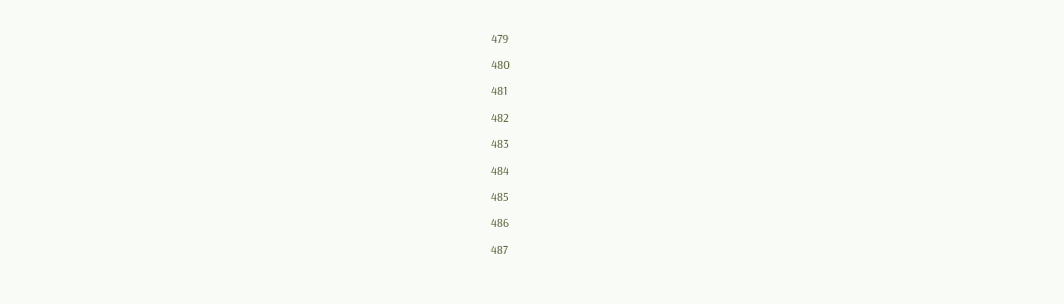479

480

481

482

483

484

485

486

487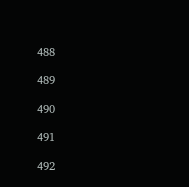488

489

490

491

492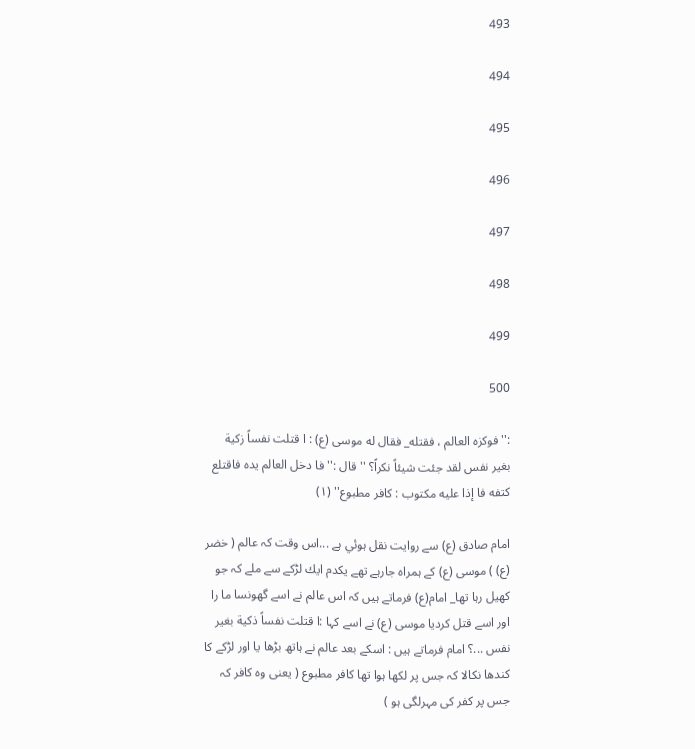493

494

495

496

497

498

499

500

:''فوكزه العالم ، فقتله_ فقال له موسى (ع) : ا قتلت نفساً زكية بغير نفس لقد جئت شيئاً نكراً؟ ''قال :'' فا دخل العالم يده فاقتلع كتفه فا إذا عليه مكتوب : كافر مطبوع'' (۱)

امام صادق (ع) سے روايت نقل ہوئي ہے ...اس وقت كہ عالم ( خضر (ع) ) موسى (ع) كے ہمراہ جارہے تھے يكدم ايك لڑكے سے ملے كہ جو كھيل رہا تھا_ امام(ع) فرماتے ہيں كہ اس عالم نے اسے گھونسا ما را اور اسے قتل كرديا موسى (ع) نے اسے كہا :ا قتلت نفساً ذكية بغير نفس ...؟ امام فرماتے ہيں : اسكے بعد عالم نے ہاتھ بڑھا يا اور لڑكے كا كندھا نكالا كہ جس پر لكھا ہوا تھا كافر مطبوع ( يعنى وہ كافر كہ جس پر كفر كى مہرلگى ہو )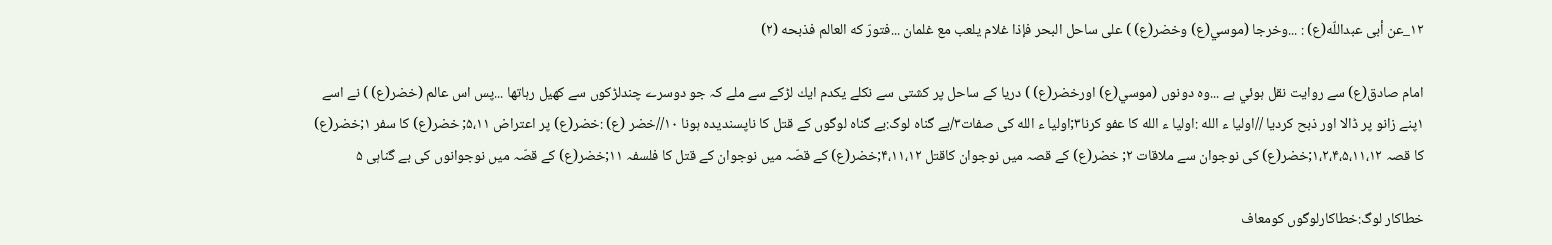۱۲_عن أبى عبداللّه(ع) : ...وخرجا (موسي(ع) وخضر(ع) ) على ساحل البحر فإذا غلام يلعب مع غلمان ...فتورّ كه العالم فذبحه (۲)

امام صادق(ع) سے روايت نقل ہوئي ہے ...وہ دونوں (موسي(ع) اورخضر(ع) ) دريا كے ساحل پر كشتى سے نكلے يكدم ايك لڑكے سے ملے كہ جو دوسرے چندلڑكوں سے كھيل رہاتھا ...پس اس عالم (خضر(ع) ) نے اسے ۱پنے زانو پر ڈالا اور ذبح كرديا //اوليا ء الله :اوليا ء الله كا عفو كرنا۳;اوليا ء الله كى صفات۳/بے گناہ لوگ:بے گناہ لوگوں كے قتل كا ناپسنديدہ ہونا ۱۰//خضر (ع) :خضر(ع) پر اعتراض ۵،۱۱; خضر(ع) كا سفر ۱;خضر(ع) كا قصہ ۱،۲،۴،۵،۱۱،۱۲;خضر(ع) كى نوجوان سے ملاقات ۲; خضر(ع) كے قصہ ميں نوجوان كاقتل ۴،۱۱،۱۲;خضر(ع) كے قصّہ ميں نوجوان كے قتل كا فلسفہ ۱۱;خضر(ع) كے قصّہ ميں نوجوانوں كى بے گناہى ۵

خطاكار لوگ:خطاكارلوگوں كومعاف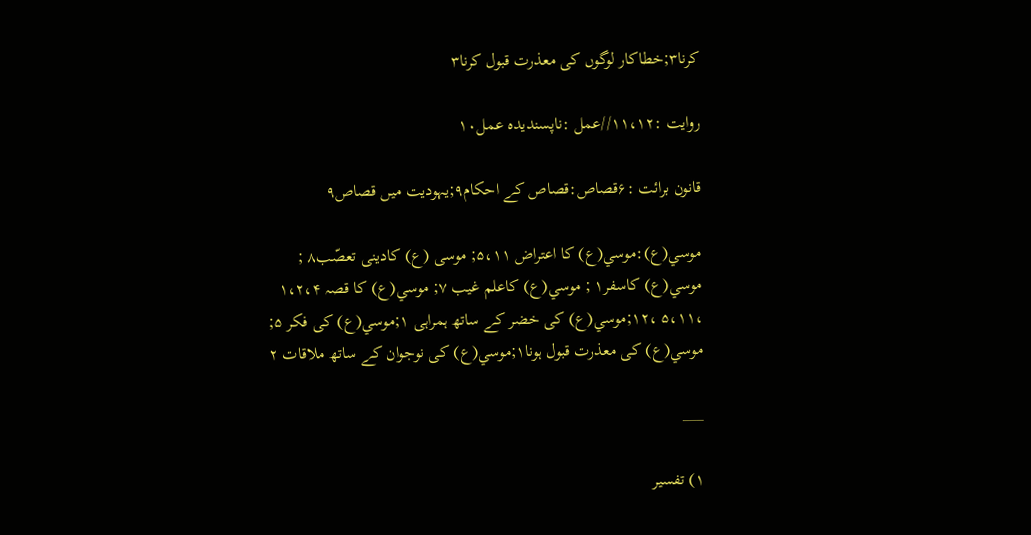كرنا۳;خطاكار لوگوں كى معذرت قبول كرنا۳

روايت :۱۱،۱۲//عمل :ناپسنديدہ عمل۱۰

قانون برائت :۶قصاص:قصاص كے احكام۹;يہوديت ميں قصاص۹

موسي(ع):موسي(ع) كا اعتراض ۵،۱۱; موسى (ع) كادينى تعصّب۸ ; موسي(ع) كاسفر۱ ; موسي(ع) كاعلم غيب ۷; موسي(ع) كا قصہ ۱،۲،۴ ،۵،۱۱ ،۱۲;موسي(ع) كى خضر كے ساتھ ہمراہى ۱;موسي(ع) كى فكر ۵; موسي(ع) كى معذرت قبول ہونا۱;موسي(ع) كى نوجوان كے ساتھ ملاقات ۲

___

۱) تفسير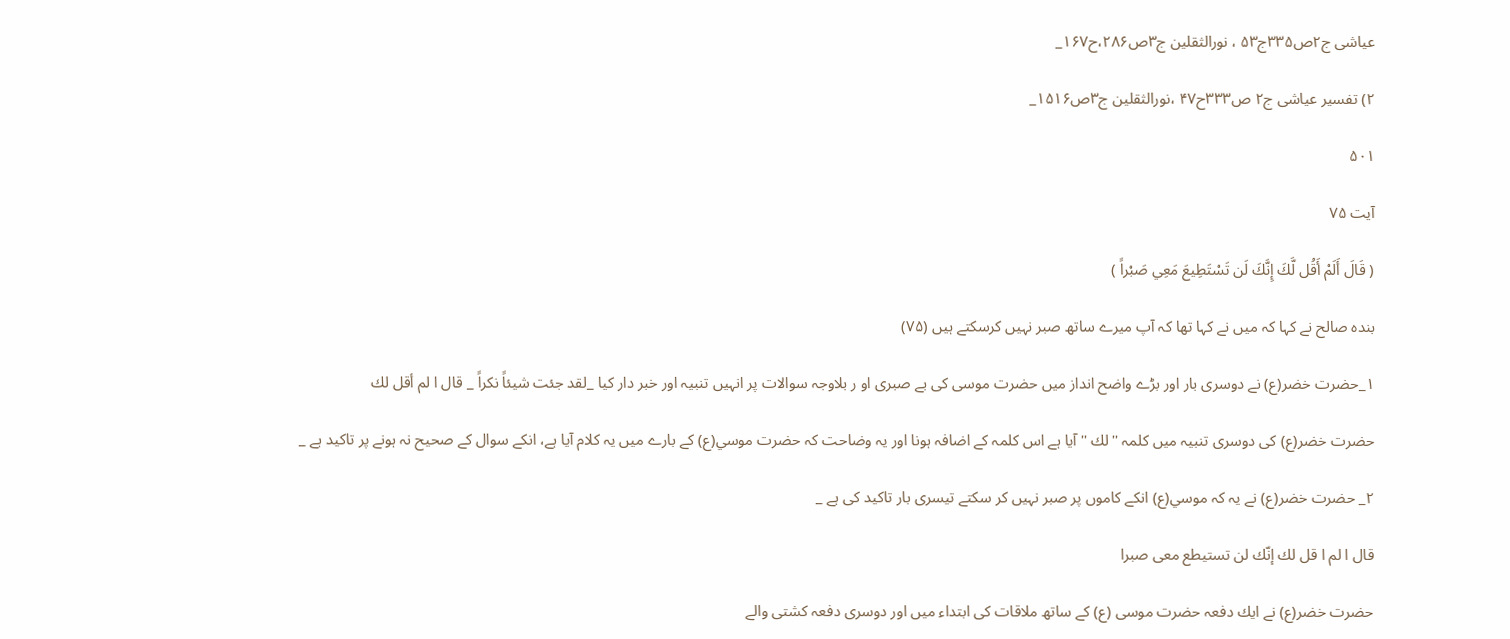عياشى ج۲ص۳۳۵ج۵۳ ، نورالثقلين ج۳ص۲۸۶،ح۱۶۷_

۲) تفسير عياشى ج۲ ص۳۳۳ح۴۷ ،نورالثقلين ج۳ص۱۵۱۶_

۵۰۱

آیت ۷۵

( قَالَ أَلَمْ أَقُل لَّكَ إِنَّكَ لَن تَسْتَطِيعَ مَعِي صَبْراً )

بندہ صالح نے كہا كہ ميں نے كہا تھا كہ آپ ميرے ساتھ صبر نہيں كرسكتے ہيں (۷۵)

۱_حضرت خضر(ع) نے دوسرى بار اور بڑے واضح انداز ميں حضرت موسى كى بے صبرى او ر بلاوجہ سوالات پر انہيں تنبيہ اور خبر دار كيا _لقد جئت شيئاً نكراً _ قال ا لم أقل لك

حضرت خضر(ع) كى دوسرى تنبيہ ميں كلمہ '' لك '' آيا ہے اس كلمہ كے اضافہ ہونا اور يہ وضاحت كہ حضرت موسي(ع) كے بارے ميں يہ كلام آيا ہے، انكے سوال كے صحيح نہ ہونے پر تاكيد ہے _

۲_ حضرت خضر(ع) نے يہ كہ موسي(ع) انكے كاموں پر صبر نہيں كر سكتے تيسرى بار تاكيد كى ہے _

قال ا لم ا قل لك إنّك لن تستيطع معى صبرا

حضرت خضر(ع) نے ايك دفعہ حضرت موسى (ع) كے ساتھ ملاقات كى ابتداء ميں اور دوسرى دفعہ كشتى والے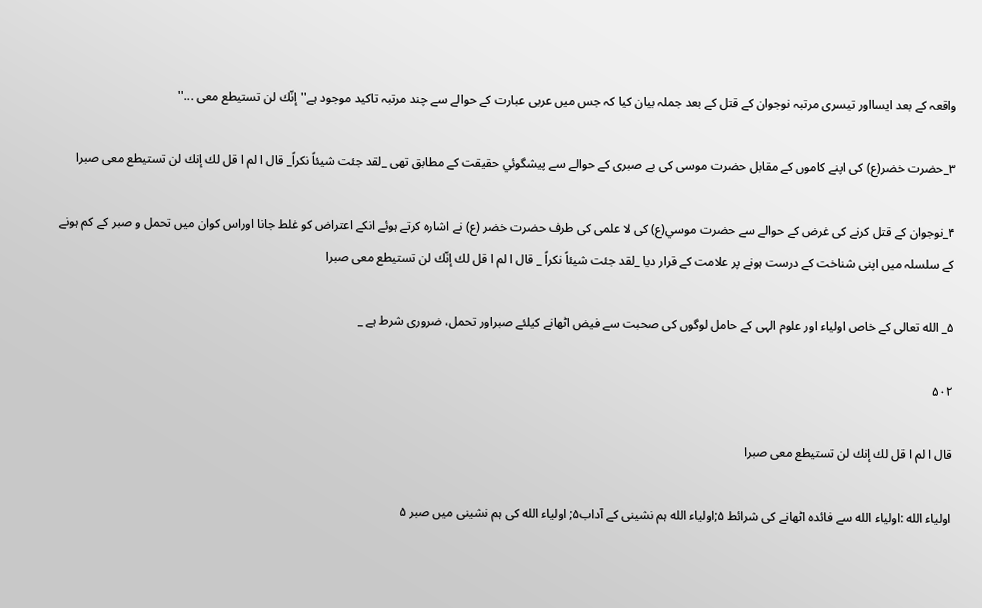واقعہ كے بعد ايسااور تيسرى مرتبہ نوجوان كے قتل كے بعد جملہ بيان كيا كہ جس ميں عربى عبارت كے حوالے سے چند مرتبہ تاكيد موجود ہے''إنّك لن تستيطع معى ...''

۳_حضرت خضر(ع) كى اپنے كاموں كے مقابل حضرت موسى كى بے صبرى كے حوالے سے پيشگوئي حقيقت كے مطابق تھى _لقد جئت شيئاً نكراً_ قال ا لم ا قل لك إنك لن تستيطع معى صبرا

۴_نوجوان كے قتل كرنے كى غرض كے حوالے سے حضرت موسي(ع) كى لا علمى كى طرف حضرت خضر (ع) نے اشارہ كرتے ہوئے انكے اعتراض كو غلط جانا اوراس كوان ميں تحمل و صبر كے كم ہونے كے سلسلہ ميں اپنى شناخت كے درست ہونے پر علامت كے قرار ديا _لقد جئت شيئاً نكراً _ قال ا لم ا قل لك إنّك لن تستيطع معى صبرا

۵_ الله تعالى كے خاص اولياء اور علوم الہى كے حامل لوگوں كى صحبت سے فيض اٹھانے كيلئے صبراور تحمل، ضرورى شرط ہے _

۵۰۲

قال ا لم ا قل لك إنك لن تستيطع معى صبرا

اولياء الله :اولياء الله سے فائدہ اٹھانے كى شرائط ۵;اولياء الله ہم نشينى كے آداب۵; اولياء الله كى ہم نشينى ميں صبر ۵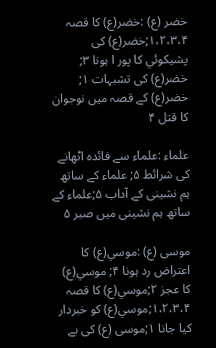خضر (ع) :خضر(ع) كا قصہ ۱،۲،۳،۴;خضر(ع) كى پشيكوئي كا پور ا ہونا ۳; خضر(ع) كى تشبہات ۱; خضر(ع) كے قصہ ميں نوجوان كا قتل ۴

علماء :علماء سے فائدہ اٹھانے كى شرائط ۵; علماء كے ساتھ ہم نشينى كے آداب ۵;علماء كے ساتھ ہم نشينى ميں صبر ۵

موسى (ع) :موسي(ع) كا اعتراض رد ہونا ۴; موسي(ع) كا عجز ۲;موسي(ع) كا قصہ ۱،۲،۳،۴;موسي(ع) كو خبردار كيا جانا ۱;موسى (ع) كى بے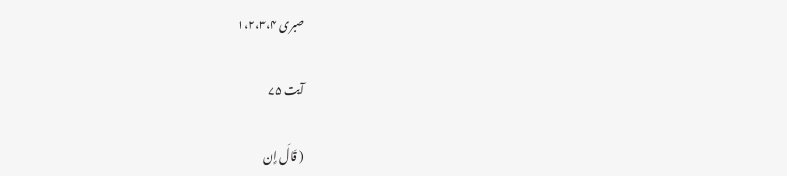صبرى ۱،۲،۳،۴

آیت ۷۵

( قَالَ إِن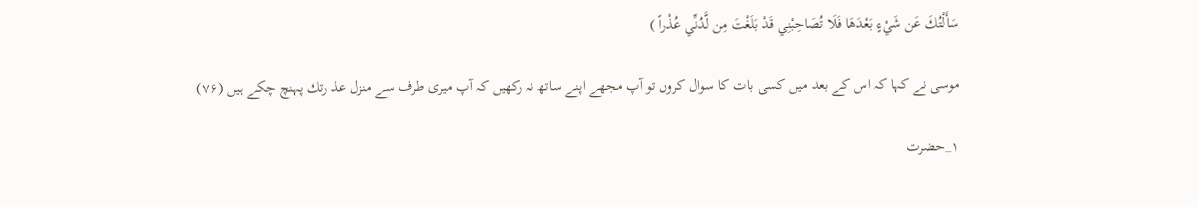سَأَلْتُكَ عَن شَيْءٍ بَعْدَهَا فَلَا تُصَاحِبْنِي قَدْ بَلَغْتَ مِن لَّدُنِّي عُذْراً )

موسى نے كہا كہ اس كے بعد ميں كسى بات كا سوال كروں تو آپ مجھے اپنے ساتھ نہ ركھيں كہ آپ ميرى طرف سے منزل عذ رتك پہنچ چكے ہيں (۷۶)

۱_حضرت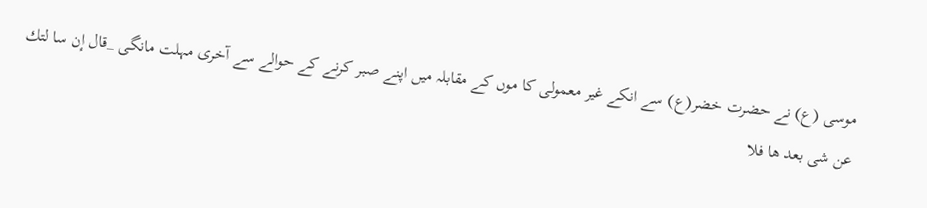موسى (ع) نے حضرت خضر(ع) سے انكے غير معمولى كا موں كے مقابلہ ميں اپنے صبر كرنے كے حوالے سے آخرى مہلت مانگى _قال إن سا لتك عن شى بعد ها فلا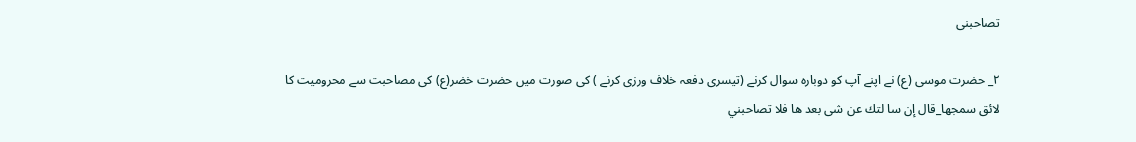تصاحبنى

۲_ حضرت موسى (ع) نے اپنے آپ كو دوبارہ سوال كرنے (تيسرى دفعہ خلاف ورزى كرنے ) كى صورت ميں حضرت خضر(ع) كى مصاحبت سے محروميت كا لائق سمجھا_قال إن سا لتك عن شى بعد ها فلا تصاحبني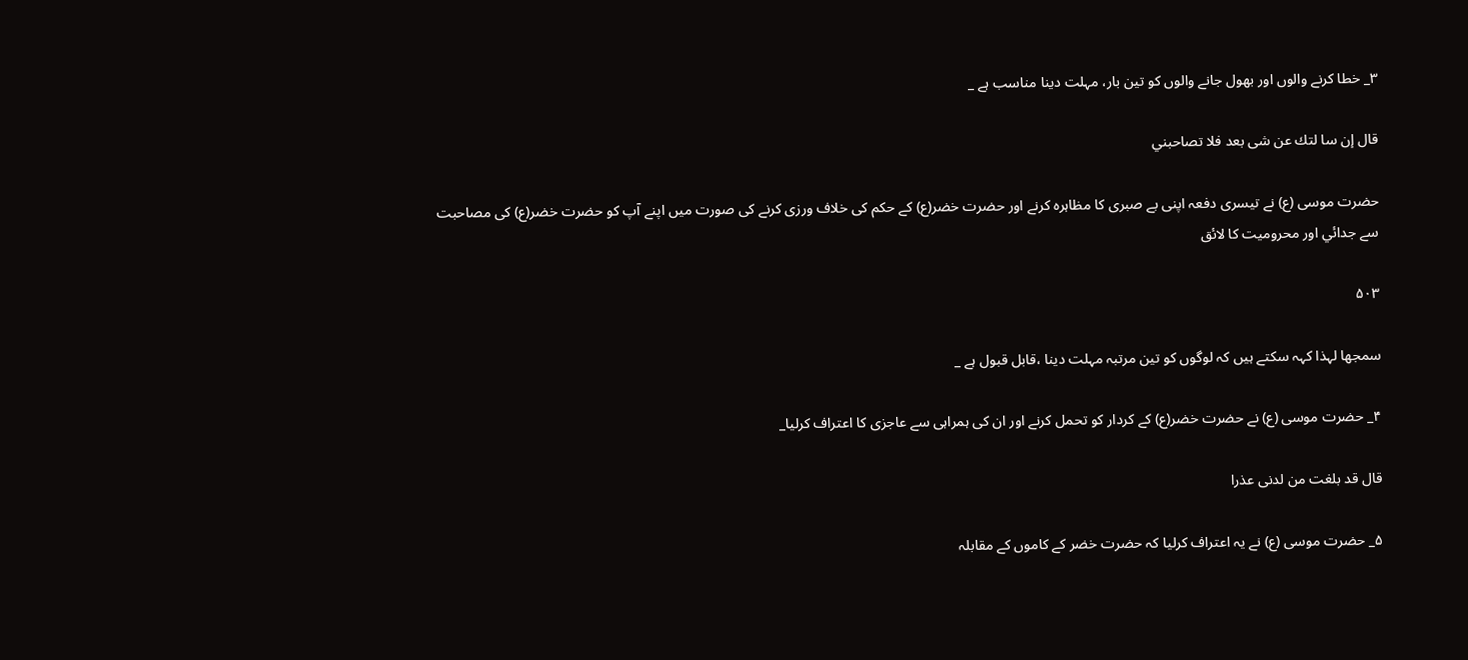۳_ خطا كرنے والوں اور بھول جانے والوں كو تين بار، مہلت دينا مناسب ہے _

قال إن سا لتك عن شى بعد فلا تصاحبني

حضرت موسى (ع) نے تيسرى دفعہ اپنى بے صبرى كا مظاہرہ كرنے اور حضرت خضر(ع) كے حكم كى خلاف ورزى كرنے كى صورت ميں اپنے آپ كو حضرت خضر(ع) كى مصاحبت سے جدائي اور محروميت كا لائق

۵۰۳

سمجھا لہذا كہہ سكتے ہيں كہ لوگوں كو تين مرتبہ مہلت دينا ،قابل قبول ہے _

۴_ حضرت موسى (ع) نے حضرت خضر(ع) كے كردار كو تحمل كرنے اور ان كى ہمراہى سے عاجزى كا اعتراف كرليا_

قال قد بلغت من لدنى عذرا

۵_ حضرت موسى (ع) نے يہ اعتراف كرليا كہ حضرت خضر كے كاموں كے مقابلہ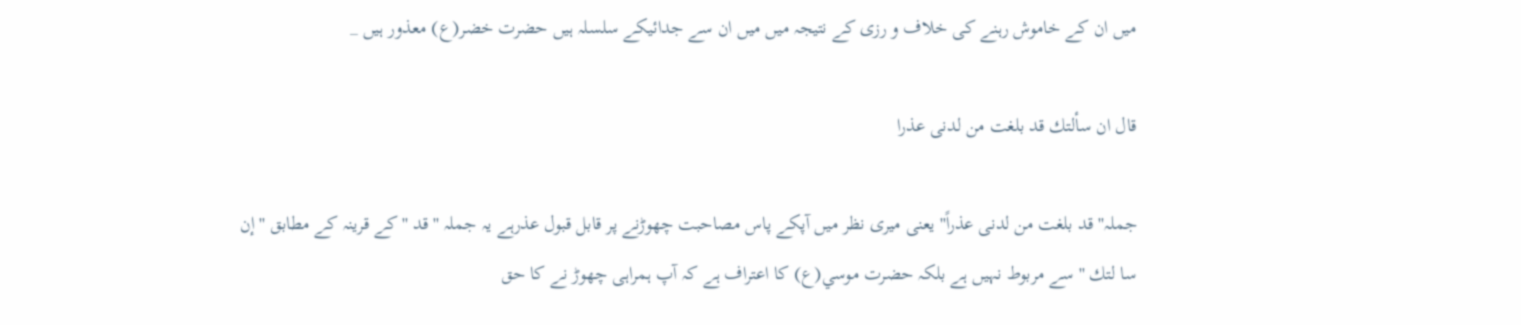ميں ان كے خاموش رہنے كى خلاف و رزى كے نتيجہ ميں ميں ان سے جدائيكے سلسلہ ہيں حضرت خضر(ع) معذور ہيں _

قال ان سألتك قد بلغت من لدنى عذرا

جملہ''قد بلغت من لدنى عذراً'' يعنى ميرى نظر ميں آپكے پاس مصاحبت چھوڑنے پر قابل قبول عذرہے يہ جملہ '' قد '' كے قرينہ كے مطابق ''إن سا لتك '' سے مربوط نہيں ہے بلكہ حضرت موسي(ع) كا اعتراف ہے كہ آپ ہمراہى چھوڑ نے كا حق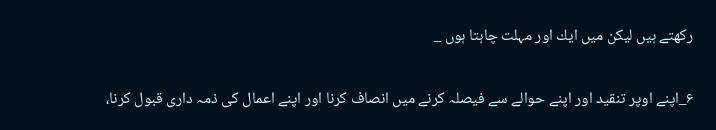ركھتے ہيں ليكن ميں ايك اور مہلت چاہتا ہوں _

۶_اپنے اوپر تنقيد اور اپنے حوالے سے فيصلہ كرنے ميں انصاف كرنا اور اپنے اعمال كى ذمہ دارى قبول كرنا،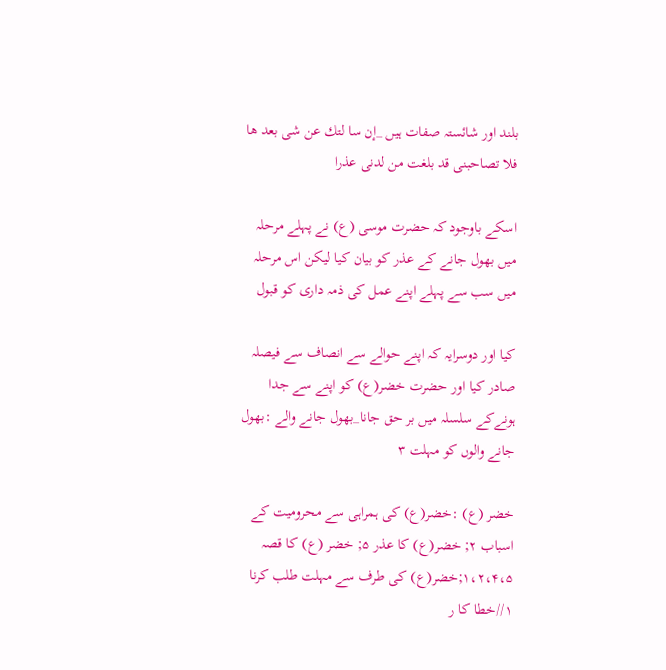بلند اور شائستہ صفات ہيں _إن سا لتك عن شى بعد ها فلا تصاحبنى قد بلغت من لدنى عذرا

اسكے باوجود كہ حضرت موسى (ع) نے پہلے مرحلہ ميں بھول جانے كے عذر كو بيان كيا ليكن اس مرحلہ ميں سب سے پہلے اپنے عمل كى ذمہ دارى كو قبول

كيا اور دوسرايہ كہ اپنے حوالے سے انصاف سے فيصلہ صادر كيا اور حضرت خضر(ع) كو اپنے سے جدا ہونےكے سلسلہ ميں بر حق جانا_بھول جانے والے :بھول جانے والوں كو مہلت ۳

خضر (ع) :خضر(ع) كى ہمراہى سے محروميت كے اسباب ۲; خضر(ع) كا عذر ۵; خضر (ع) كا قصہ ۱،۲،۴،۵;خضر(ع) كى طرف سے مہلت طلب كرنا ۱//خطا كا ر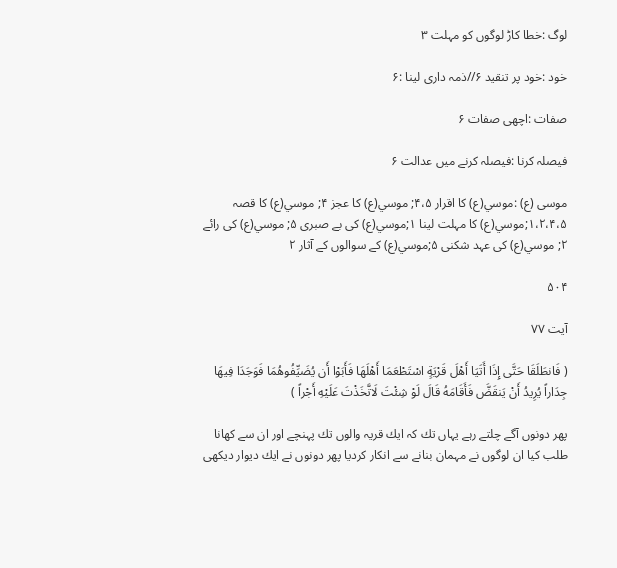لوگ :خطا كاڑ لوگوں كو مہلت ۳

خود :خود پر تنقيد ۶//ذمہ دارى لينا :۶

صفات :اچھى صفات ۶

فيصلہ كرنا :فيصلہ كرنے ميں عدالت ۶

موسى (ع) :موسي(ع) كا اقرار ۴،۵; موسي(ع) كا عجز ۴; موسي(ع) كا قصہ ۱،۲،۴،۵;موسي(ع) كا مہلت لينا ۱;موسي(ع) كى بے صبرى ۵; موسي(ع) كى رائے ۲; موسي(ع) كى عہد شكنى ۵;موسي(ع) كے سوالوں كے آثار ۲

۵۰۴

آیت ۷۷

( فَانطَلَقَا حَتَّى إِذَا أَتَيَا أَهْلَ قَرْيَةٍ اسْتَطْعَمَا أَهْلَهَا فَأَبَوْا أَن يُضَيِّفُوهُمَا فَوَجَدَا فِيهَا جِدَاراً يُرِيدُ أَنْ يَنقَضَّ فَأَقَامَهُ قَالَ لَوْ شِئْتَ لَاتَّخَذْتَ عَلَيْهِ أَجْراً )

پھر دونوں آگے چلتے رہے يہاں تك كہ ايك قريہ والوں تك پہنچے اور ان سے كھانا طلب كيا ان لوگوں نے مہمان بنانے سے انكار كرديا پھر دونوں نے ايك ديوار ديكھى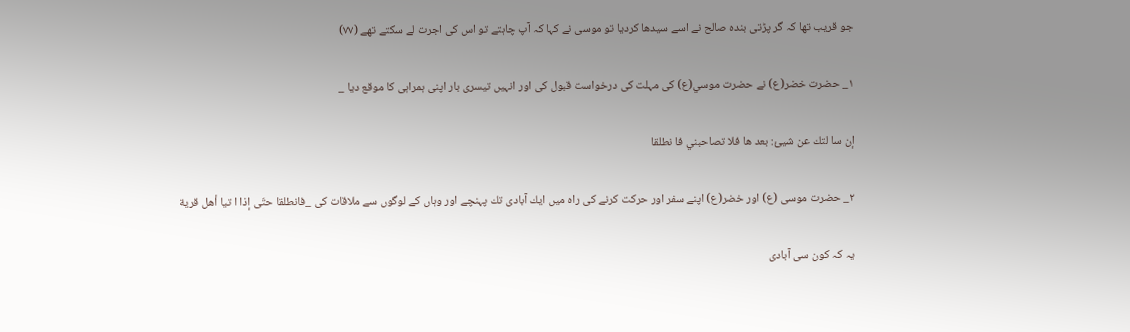جو قريب تھا كہ گر پڑتى بندہ صالح نے اسے سيدھا كرديا تو موسى نے كہا كہ آپ چاہتے تو اس كى اجرت لے سكتے تھے (۷۷)

۱_ حضرت خضر(ع) نے حضرت موسي(ع) كى مہلت كى درخواست قبول كى اور انہيں تيسرى بار اپنى ہمراہى كا موقع ديا _

إن سا لتك عن شيئ: بعد ها فلا تصاحبني فا نطلقا

۲_ حضرت موسى (ع) اور خضر(ع) اپنے سفر اور حركت كرنے كى راہ ميں ايك آبادى تك پہنچے اور وہاں كے لوگوں سے ملاقات كى _فانطلقا حتّى إذا ا تيا أهل قرية

يہ كہ كون سى آبادى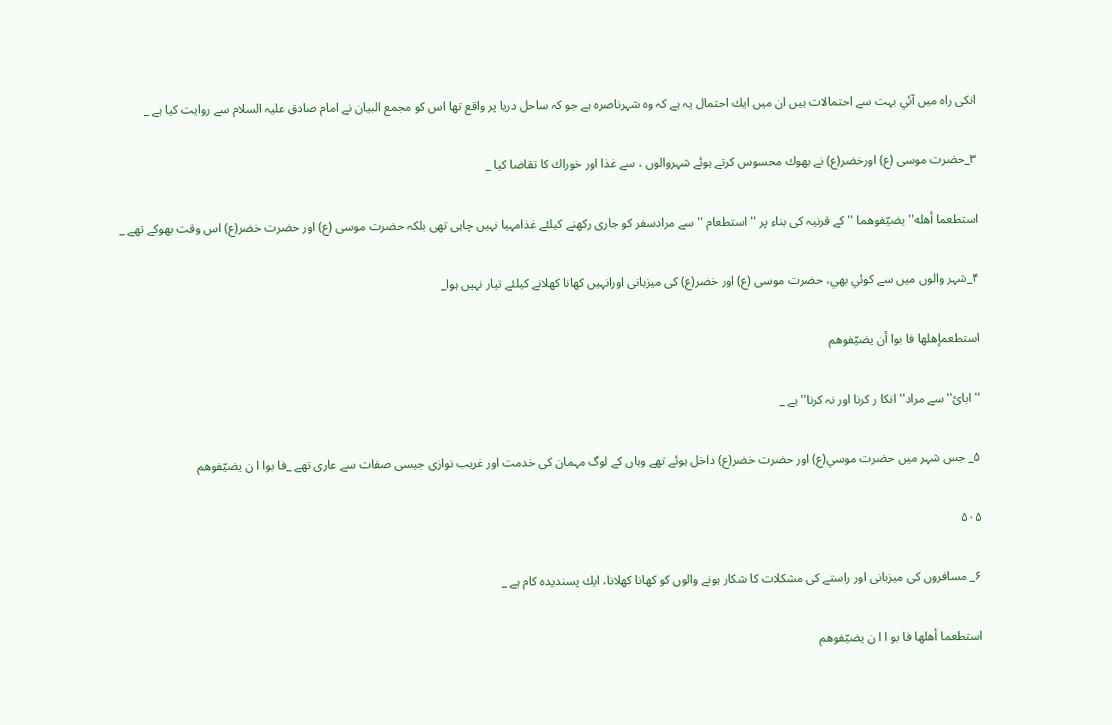انكى راہ ميں آئي بہت سے احتمالات ہيں ان ميں ايك احتمال يہ ہے كہ وہ شہرناصرہ ہے جو كہ ساحل دريا پر واقع تھا اس كو مجمع البيان نے امام صادق عليہ السلام سے روايت كيا ہے _

۳_حضرت موسى (ع) اورخضر(ع) نے بھوك محسوس كرتے ہوئے شہروالوں ، سے غذا اور خوراك كا تقاضا كيا _

استطعما أهله''يضيّفوهما '' كے قرنيہ كى بناء پر '' استطعام '' سے مرادسفر كو جارى ركھنے كيلئے غذامہيا نہيں چاہى تھى بلكہ حضرت موسى (ع) اور حضرت خضر(ع) اس وقت بھوكے تھے _

۴_شہر والوں ميں سے كوئي بھي، حضرت موسى (ع) اور خضر(ع) كى ميزبانى اورانہيں كھانا كھلانے كيلئے تيار نہيں ہوا_

استطعمإهلها فا بوا أن يضيّفوهم

''ابائ'' سے مراد'' انكا ر كرنا اور نہ كرنا'' ہے _

۵_ جس شہر ميں حضرت موسي(ع) اور حضرت خضر(ع) داخل ہوئے تھے وہاں كے لوگ مہمان كى خدمت اور غريب نوازى جيسى صفات سے عارى تھے _فا بوا ا ن يضيّفوهم

۵۰۵

۶_ مسافروں كى ميزبانى اور راستے كى مشكلات كا شكار ہونے والوں كو كھانا كھلانا، ايك پسنديدہ كام ہے _

استطعما أهلها فا بو ا ا ن يضيّفوهم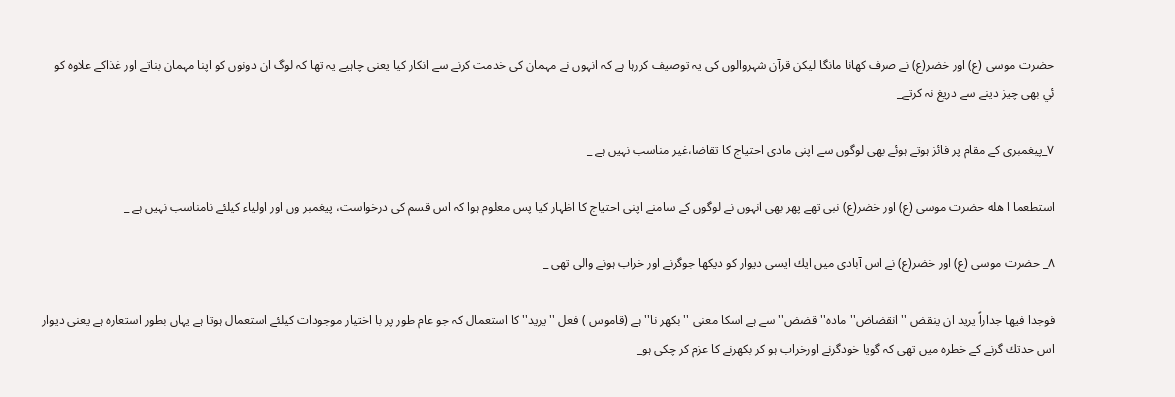حضرت موسى (ع) اور خضر(ع) نے صرف كھانا مانگا ليكن قرآن شہروالوں كى يہ توصيف كررہا ہے كہ انہوں نے مہمان كى خدمت كرنے سے انكار كيا يعنى چاہيے يہ تھا كہ لوگ ان دونوں كو اپنا مہمان بناتے اور غذاكے علاوہ كو ئي بھى چيز دينے سے دريغ نہ كرتے_

۷_پيغمبرى كے مقام پر فائز ہوتے ہوئے بھى لوگوں سے اپنى مادى احتياج كا تقاضا،غير مناسب نہيں ہے _

استطعما ا هله حضرت موسى (ع) اور خضر(ع) نبى تھے پھر بھى انہوں نے لوگوں كے سامنے اپنى احتياج كا اظہار كيا پس معلوم ہوا كہ اس قسم كى درخواست، پيغمبر وں اور اولياء كيلئے نامناسب نہيں ہے _

۸_ حضرت موسى (ع) اور خضر(ع) نے اس آبادى ميں ايك ايسى ديوار كو ديكھا جوگرنے اور خراب ہونے والى تھى _

فوجدا فيها جداراً يريد ان ينقض ''انقضاض'' مادہ'' قضض'' سے ہے اسكا معنى ''بكھر نا'' ہے (قاموس ) فعل ''يريد'' كا استعمال كہ جو عام طور پر با اختيار موجودات كيلئے استعمال ہوتا ہے يہاں بطور استعارہ ہے يعنى ديوار اس حدتك گرنے كے خطرہ ميں تھى كہ گويا خودگرنے اورخراب ہو كر بكھرنے كا عزم كر چكى ہو_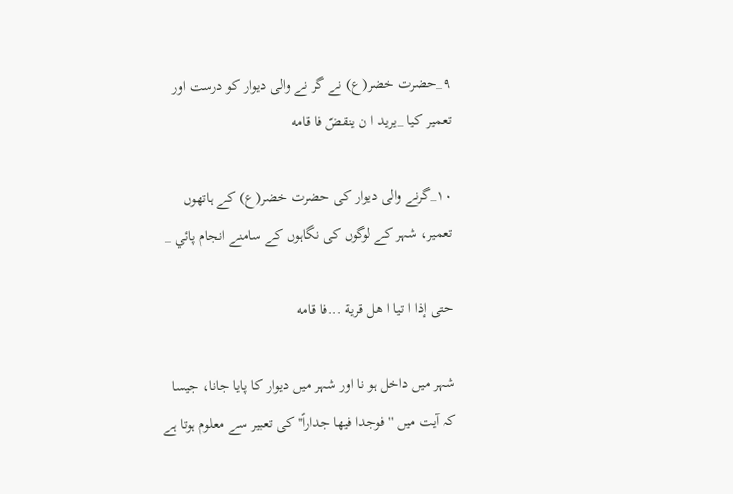۹_حضرت خضر(ع) نے گر نے والى ديوار كو درست اور تعمير كيا _يريد ا ن ينقضّ فا قامه

۱۰_گرنے والى ديوار كى حضرت خضر(ع) كے ہاتھوں تعمير، شہر كے لوگوں كى نگاہوں كے سامنے انجام پائي _

حتى إذا ا تيا ا هل قرية ...فا قامه

شہر ميں داخل ہو نا اور شہر ميں ديوار كا پايا جانا، جيسا كہ آيت ميں ''فوجدا فيھا جداراً'' كى تعبير سے معلوم ہوتا ہے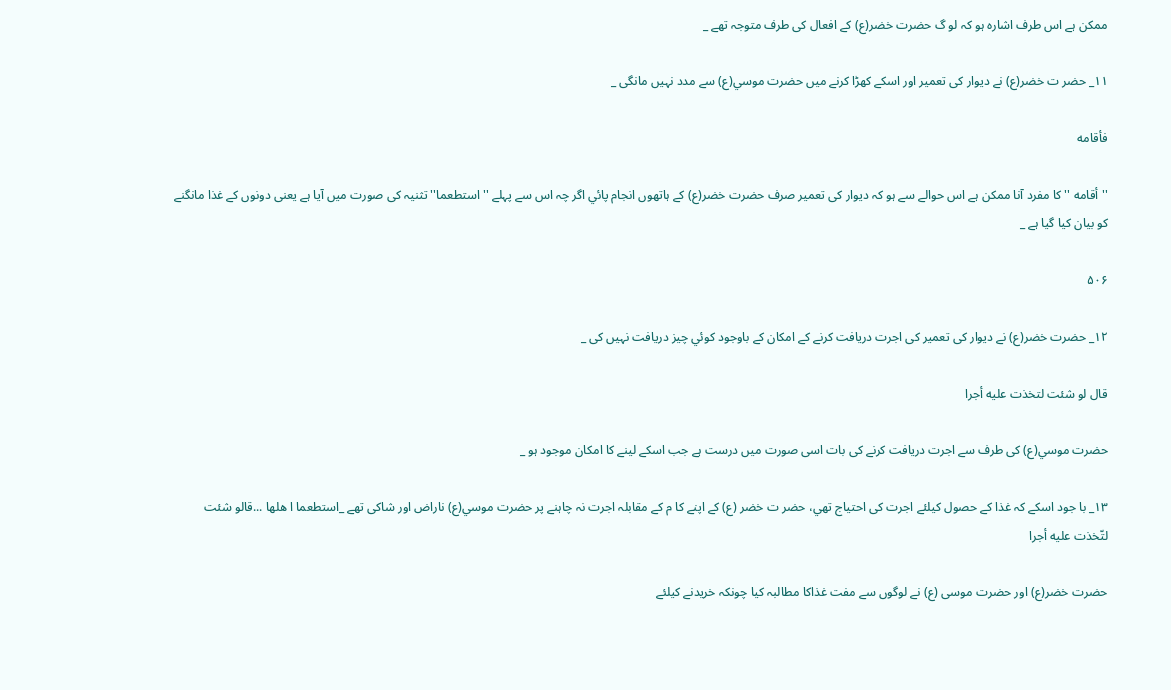ممكن ہے اس طرف اشارہ ہو كہ لو گ حضرت خضر(ع) كے افعال كى طرف متوجہ تھے _

۱۱_ حضر ت خضر(ع) نے ديوار كى تعمير اور اسكے كھڑا كرنے ميں حضرت موسي(ع) سے مدد نہيں مانگى _

فأقامه

''أقامه '' كا مفرد آنا ممكن ہے اس حوالے سے ہو كہ ديوار كى تعمير صرف حضرت خضر(ع) كے ہاتھوں انجام پائي اگر چہ اس سے پہلے '' استطعما'' تثنيہ كى صورت ميں آيا ہے يعنى دونوں كے غذا مانگنے كو بيان كيا گيا ہے _

۵۰۶

۱۲_ حضرت خضر(ع) نے ديوار كى تعمير كى اجرت دريافت كرنے كے امكان كے باوجود كوئي چيز دريافت نہيں كى _

قال لو شئت لتخذت عليه أجرا

حضرت موسي(ع) كى طرف سے اجرت دريافت كرنے كى بات اسى صورت ميں درست ہے جب اسكے لينے كا امكان موجود ہو _

۱۳_ با جود اسكے كہ غذا كے حصول كيلئے اجرت كى احتياج تھي، حضر ت خضر (ع) كے اپنے كا م كے مقابلہ اجرت نہ چاہنے پر حضرت موسي(ع) ناراض اور شاكى تھے _استطعما ا هلها ...قالو شئت لتّخذت عليه أجرا

حضرت خضر(ع) اور حضرت موسى (ع) نے لوگوں سے مفت غذاكا مطالبہ كيا چونكہ خريدنے كيلئے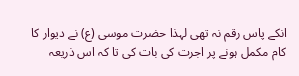انكے پاس رقم نہ تھى لہذا حضرت موسى (ع) نے ديوار كا كام مكمل ہونے پر اجرت كى بات كى تا كہ اس ذريعہ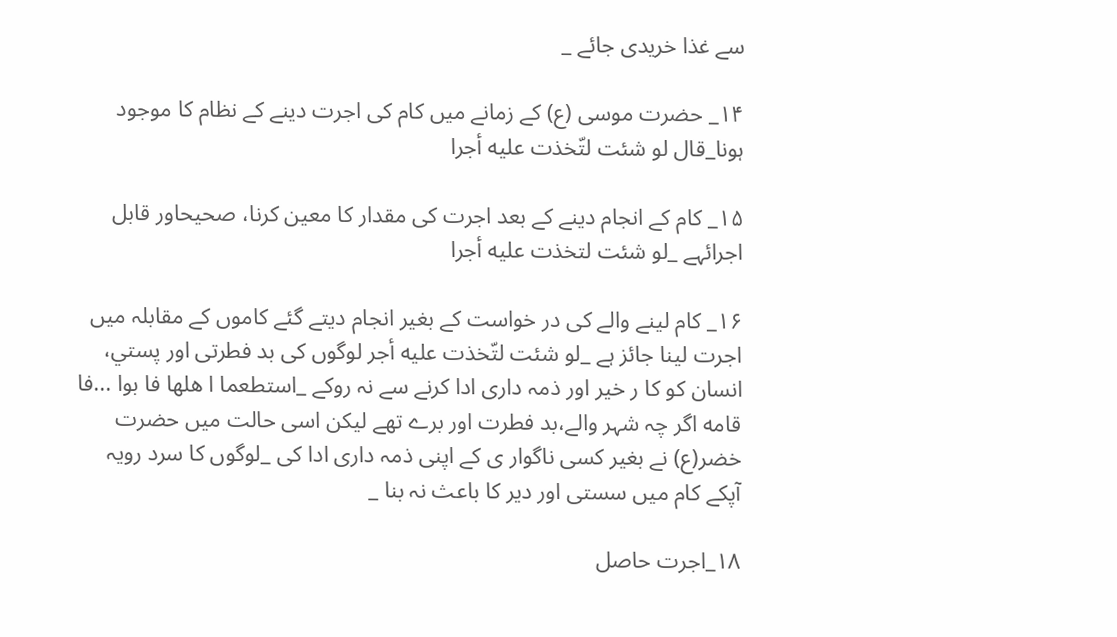سے غذا خريدى جائے _

۱۴_ حضرت موسى (ع) كے زمانے ميں كام كى اجرت دينے كے نظام كا موجود ہونا_قال لو شئت لتّخذت عليه أجرا

۱۵_ كام كے انجام دينے كے بعد اجرت كى مقدار كا معين كرنا، صحيحاور قابل اجرائہے _لو شئت لتخذت عليه أجرا

۱۶_ كام لينے والے كى در خواست كے بغير انجام ديتے گئے كاموں كے مقابلہ ميں اجرت لينا جائز ہے _لو شئت لتّخذت عليه أجر لوگوں كى بد فطرتى اور پستي، انسان كو كا ر خير اور ذمہ دارى ادا كرنے سے نہ روكے _استطعما ا هلها فا بوا ...فا قامه اگر چہ شہر والے،بد فطرت اور برے تھے ليكن اسى حالت ميں حضرت خضر(ع) نے بغير كسى ناگوار ى كے اپنى ذمہ دارى ادا كى _لوگوں كا سرد رويہ آپكے كام ميں سستى اور دير كا باعث نہ بنا _

۱۸_اجرت حاصل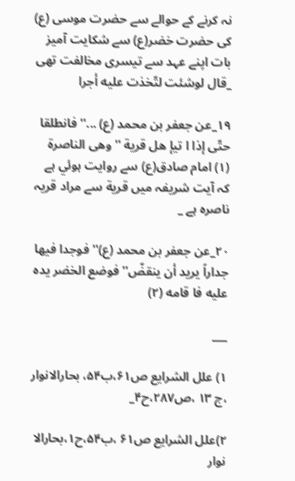نہ كرنے كے حوالے سے حضرت موسى (ع) كى حضرت خضر(ع) سے شكايت آميز بات اپنے عہد سے تيسرى مخالفت تھى _قال لوشئت لتّخذت عليه أجرا

۱۹_عن جعفر بن محمد (ع) ...''فانطلقا حتّى إذا ا تيإ هل قرية '' وهى الناصرة (۱) امام صادق(ع) سے روايت ہوئي ہے كہ آيت شريفہ ميں قرية سے مراد قريہ ناصرہ ہے _

۲۰_عن جعفر بن محمد (ع)''فوجدا فيها جداراً يريد أن ينقضّ'' فوضع الخضر يده عليه فا قامه (۲)

___

۱) علل الشرايع ص۶۱،ب۵۴، بحارالانوار ،ج ۱۳ ،ص۲۸۷،ح۴_

۲)علل الشرايع ص۶۱ ،ب۵۴،ح۱،بحارالا نوار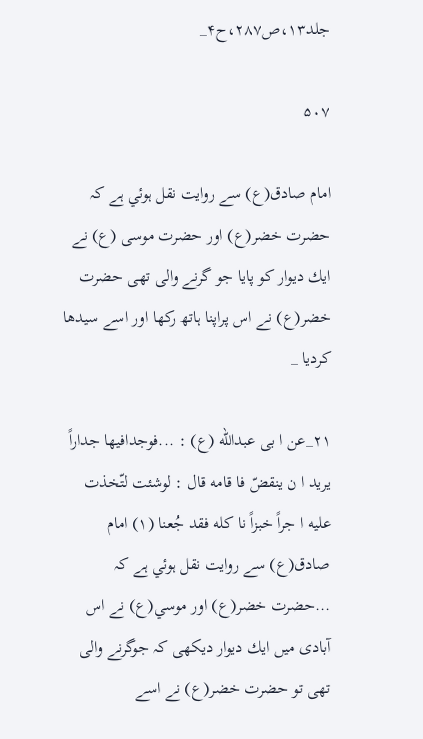جلد۱۳،ص۲۸۷،ح۴_

۵۰۷

امام صادق(ع) سے روايت نقل ہوئي ہے كہ حضرت خضر(ع) اور حضرت موسى (ع) نے ايك ديوار كو پايا جو گرنے والى تھى حضرت خضر(ع) نے اس پراپنا ہاتھ ركھا اور اسے سيدھا كرديا _

۲۱_عن ا بى عبدالله (ع) : ...فوجدافيها جداراً يريد ا ن ينقضّ فا قامه قال : لوشئت لتّخذت عليه ا جراً خبزاً نا كله فقد جُعنا (۱) امام صادق(ع) سے روايت نقل ہوئي ہے كہ ...حضرت خضر(ع) اور موسي(ع) نے اس آبادى ميں ايك ديوار ديكھى كہ جوگرنے والى تھى تو حضرت خضر(ع) نے اسے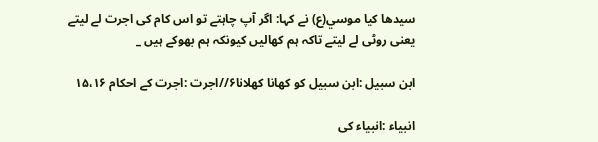سيدھا كيا موسي(ع) نے كہا: اگر آپ چاہتے تو اس كام كى اجرت لے ليتے يعنى روٹى لے ليتے تاكہ ہم كھاليں كيونكہ ہم بھوكے ہيں _

ابن سبيل :ابن سبيل كو كھانا كھلانا۶//اجرت :اجرت كے احكام ۱۵،۱۶

انبياء :انبياء كى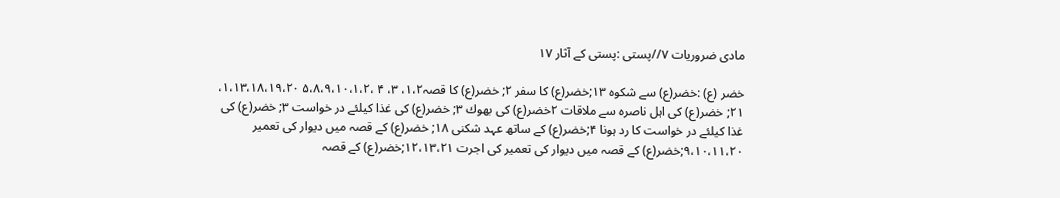مادى ضروريات ۷//پستى :پستى كے آثار ۱۷

خضر (ع) :خضر(ع) سے شكوہ ۱۳;خضر(ع) كا سفر ۲; خضر(ع) كا قصہ۱،۲، ۳، ۴ ،۵،۸،۹،۱۰،۱،۲ ۱،۱۳،۱۸،۱۹،۲۰، ۲۱; خضر(ع) كى اہل ناصرہ سے ملاقات ۲خضر(ع) كى بھوك ۳; خضر(ع) كى غذا كيلئے در خواست ۳; خضر(ع) كى غذا كيلئے در خواست كا رد ہونا ۴;خضر(ع) كے ساتھ عہد شكنى ۱۸; خضر(ع) كے قصہ ميں ديوار كى تعمير ۹،۱۰،۱۱،۲۰;خضر(ع) كے قصہ ميں ديوار كى تعمير كى اجرت ۱۲،۱۳،۲۱;خضر(ع) كے قصہ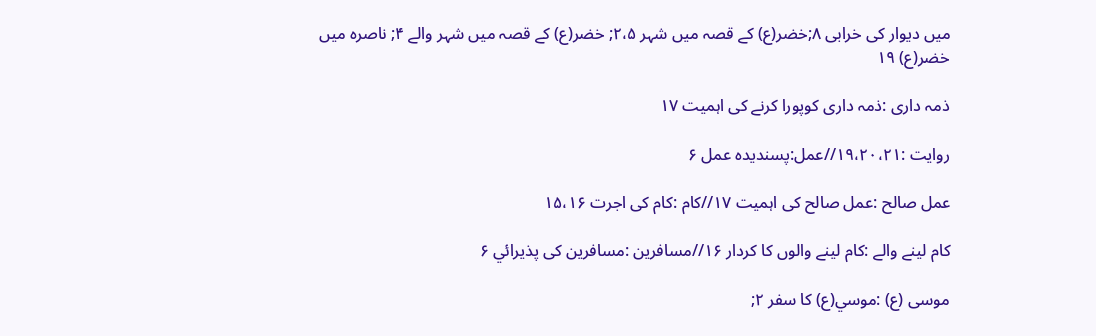ميں ديوار كى خرابى ۸;خضر(ع) كے قصہ ميں شہر ۲،۵; خضر(ع) كے قصہ ميں شہر والے ۴; ناصرہ ميں خضر(ع) ۱۹

ذمہ دارى :ذمہ دارى كوپورا كرنے كى اہميت ۱۷

روايت :۱۹،۲۰،۲۱//عمل:پسنديدہ عمل ۶

عمل صالح :عمل صالح كى اہميت ۱۷//كام :كام كى اجرت ۱۵،۱۶

كام لينے والے :كام لينے والوں كا كردار ۱۶//مسافرين :مسافرين كى پذيرائي ۶

موسى (ع) :موسي(ع) كا سفر ۲;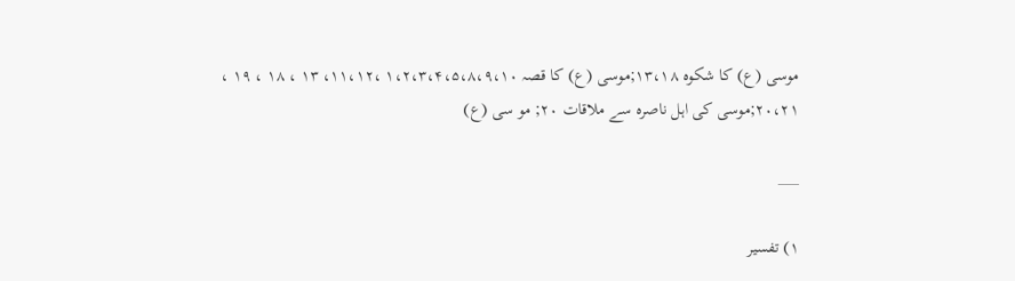موسى (ع) كا شكوہ ۱۳،۱۸;موسى (ع) كا قصہ ۱،۲،۳،۴،۵،۸،۹،۱۰ ،۱۱،۱۲، ۱۳ ، ۱۸ ، ۱۹ ، ۲۰،۲۱;موسى كى اہل ناصرہ سے ملاقات ۲۰; مو سى (ع)

___

۱) تفسير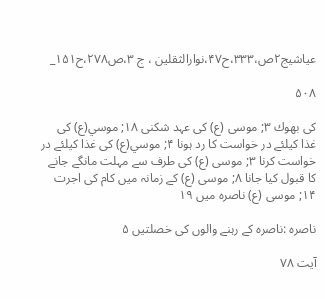عياشيج۲ص،۳۳۳،ح۴۷،نوارالثقلين ، ج ۳،ص۲۷۸،ح۱۵۱_

۵۰۸

كى بھوك ۳; موسى (ع) كى عہد شكنى ۱۸; موسي(ع) كى غذا كيلئے در خواست كا رد ہونا ۴; موسي(ع) كى غذا كيلئے در خواست كرنا ۳; موسى (ع) كى طرف سے مہلت مانگے جانے كا قبول كيا جانا ۸; موسى (ع) كے زمانہ ميں كام كى اجرت ۱۴; موسى (ع) ناصرہ ميں ۱۹

ناصرہ :ناصرہ كے رہنے والوں كى خصلتيں ۵

آیت ۷۸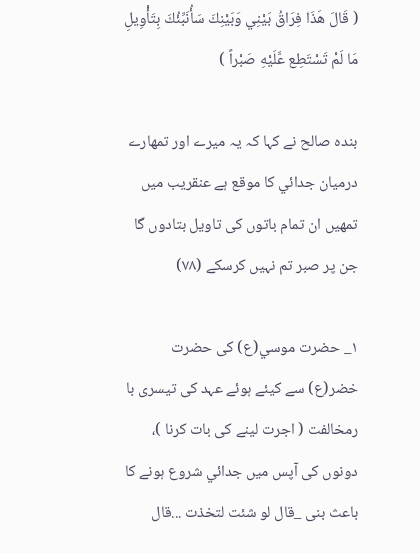( قَالَ هَذَا فِرَاقُ بَيْنِي وَبَيْنِكَ سَأُنَبِّئُكَ بِتَأْوِيلِ مَا لَمْ تَسْتَطِع عَّلَيْهِ صَبْراً )

بندہ صالح نے كہا كہ يہ ميرے اور تمھارے درميان جدائي كا موقع ہے عنقريب ميں تمھيں ان تمام باتوں كى تاويل بتادوں گا جن پر صبر تم نہيں كرسكے (۷۸)

۱_ حضرت موسي(ع) كى حضرت خضر(ع) سے كيئے ہوئے عہد كى تيسرى با رمخالفت ( اجرت لينے كى بات كرنا )، دونوں كى آپس ميں جدائي شروع ہونے كا باعث بنى _قال لو شئت لتخذت ...قال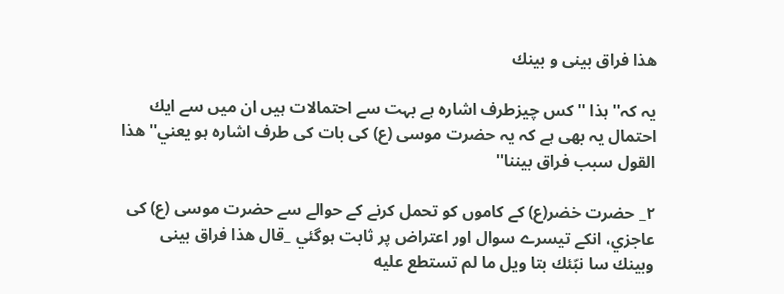هذا فراق بينى و بينك

يہ كہ'' ہذا ''كس چيزطرف اشارہ ہے بہت سے احتمالات ہيں ان ميں سے ايك احتمال يہ بھى ہے كہ يہ حضرت موسى (ع) كى بات كى طرف اشارہ ہو يعني''هذا القول سبب فراق بيننا''

۲_ حضرت خضر(ع) كے كاموں كو تحمل كرنے كے حوالے سے حضرت موسى (ع) كى عاجزي، انكے تيسرے سوال اور اعتراض پر ثابت ہوگئي _قال هذا فراق بينى وبينك سا نبّئك بتا ويل ما لم تستطع عليه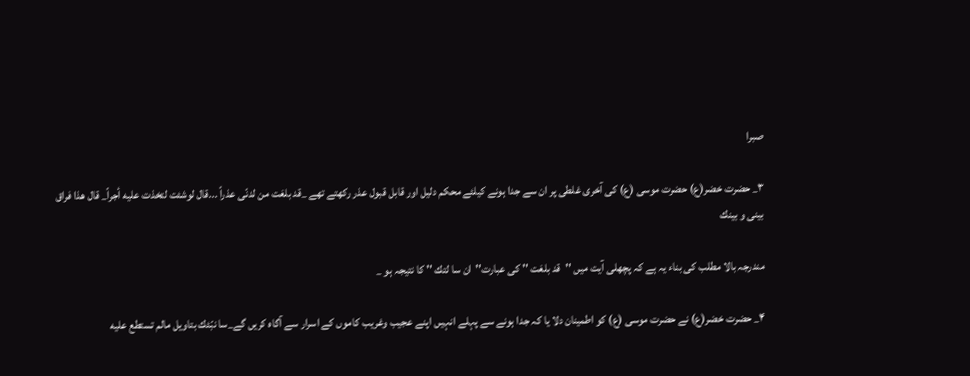صبرا

۳_ حضرت خضر(ع) حضرت موسى (ع) كى آخرى غلطى پر ان سے جدا ہونے كيلئے محكم دليل اور قابل قبول عذر ركھتے تھے _قد بلغت من لدنّى عذراً ...قال لوشئت لتخذت عليه أجراً_ قال هذا فراق بينى و بينك

مندرجہ بالا مطلب كى بناء يہ ہے كہ پچھلى آيت ميں ''قد بلغت '' كى عبارت''ان سا لتك '' كا نتيجہ ہو _

۴_ حضرت خضر(ع) نے حضرت موسى (ع) كو اطمينان دلا يا كہ جدا ہونے سے پہلے انہيں اپنے عجيب وغريب كاموں كے اسرار سے آگاہ كريں گے_سا نبّئك بتاويل مالم تستطع عليه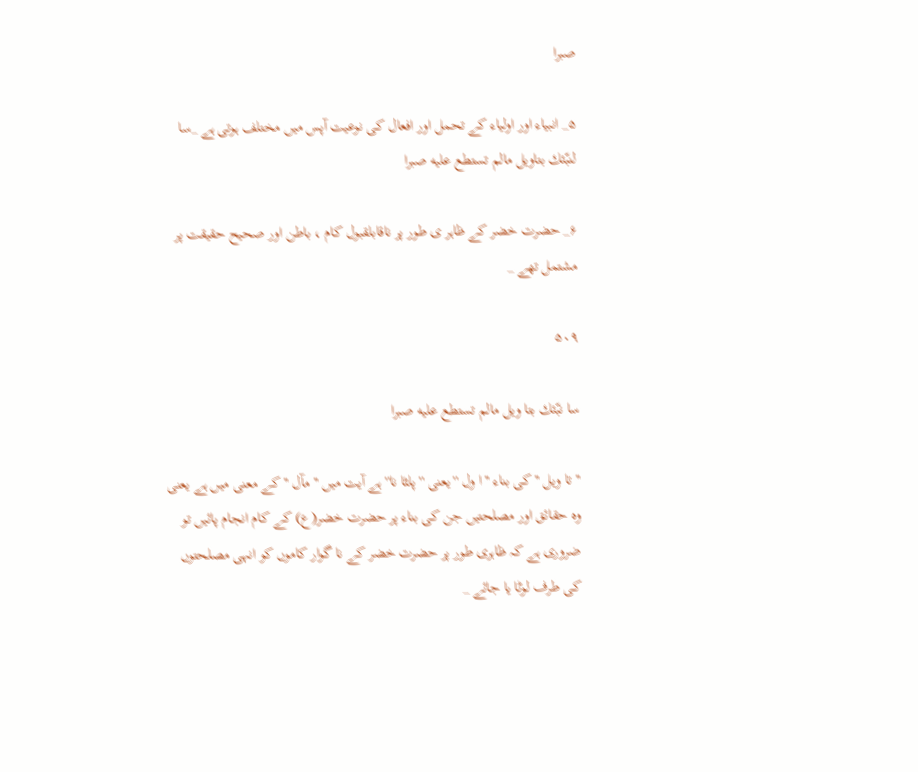صبرا

۵_ انبياء اور اولياء كے تحمل اور افعال كى نوعيت آپس ميں مختلف ہوتى ہے _سا لنبّئك بتاويل مالم تستطع عليه صبرا

۶_ حضرت خضر كے ظاہر ى طور پر ناقابلقبول كام ، باطن اور صحيح حقيقت پر مشتمل تھے _

۵۰۹

سا نبّئك بتا ويل مالم تستطع عليه صبرا

''تا ويل '' كى بناء ''ا ول ''يعنى '' پلٹا نا'' ہے آيت ميں '' مآل '' كے معنى ميں ہے يعنى وہ حقائق اور مصلحتيں جن كى بناء پر حضرت خضر(ع) كے كام انجام پائيں تو ضرورى ہے كہ ظاہرى طور پر حضرت خضر كے نا گوار كاموں كو انہى مصلحتوں كى طرف لوٹا يا جائے _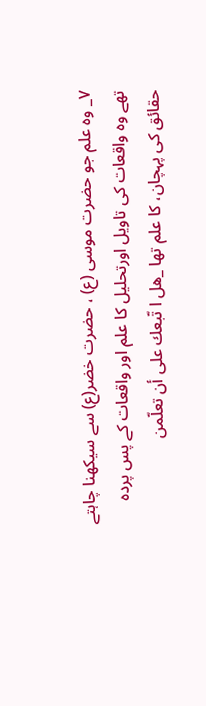۷_ وہ علم جو حضرت موسى (ع) ، حضرت خضر(ع) سے سيكھنا چاہتے تھے وہ واقعات كى تاويل اورتحليل كا علم اور واقعات كے پس پردہ حقائق كى پہچان، كا علم تھا _هل ا تّبعك على أن تعلّمن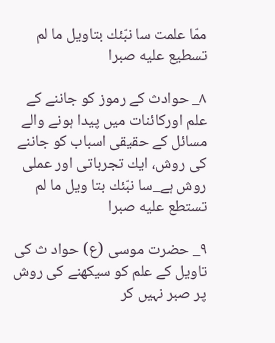ممّا علمت سا نبّئك بتاويل ما لم تسطيع عليه صبرا

۸_ حوادث كے رموز كو جاننے كے علم اوركائنات ميں پيدا ہونے والے مسائل كے حقيقى اسباب كو جاننے كى روش، ايك تجرباتى اور عملى روش ہے_سا نبّئك بتا ويل ما لم تستطع عليه صبرا

۹_ حضرت موسى (ع) حواد ث كى تاويل كے علم كو سيكھنے كى روش پر صبر نہيں كر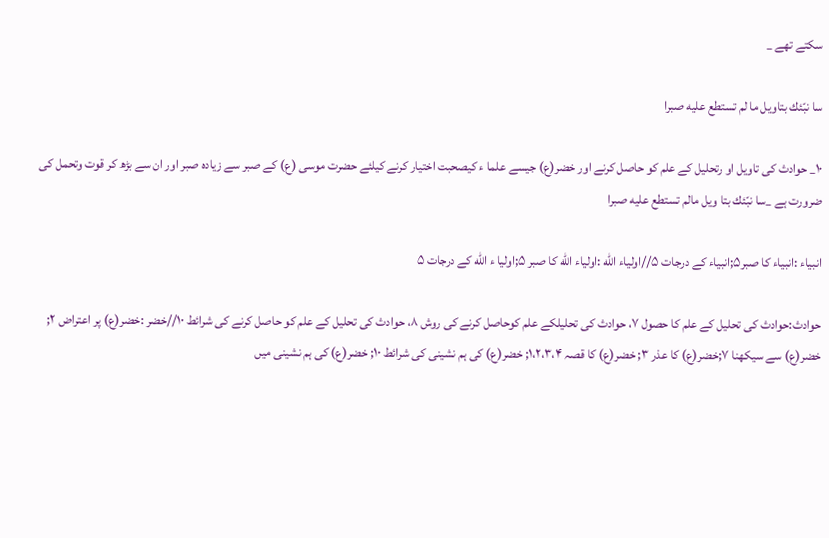سكتے تھے _

سا نبّئك بتاويل ما لم تستطع عليه صبرا

۱۰_ حوادث كى تاويل او رتحليل كے علم كو حاصل كرنے اور خضر(ع) جيسے علما ء كيصحبت اختيار كرنے كيلئے حضرت موسى (ع) كے صبر سے زيادہ صبر اور ان سے بڑھ كر قوت وتحمل كى ضرورت ہے _سا نبّئك بتا ويل مالم تستطع عليه صبرا

انبياء :انبياء كا صبر۵;انبياء كے درجات ۵//اولياء الله :اولياء الله كا صبر ۵;اوليا ء الله كے درجات ۵

حوادث:حوادث كى تحليل كے علم كا حصول ۷، حوادث كى تحليلكے علم كوحاصل كرنے كى روش ۸، حوادث كى تحليل كے علم كو حاصل كرنے كى شرائط ۱۰//خضر :خضر(ع) پر اعتراض ۲; خضر(ع) سے سيكھنا ۷;خضر(ع) كا عذر ۳; خضر(ع) كا قصہ ۱،۲،۳،۴; خضر(ع) كى ہم نشينى كى شرائط ۱۰; خضر(ع) كى ہم نشينى ميں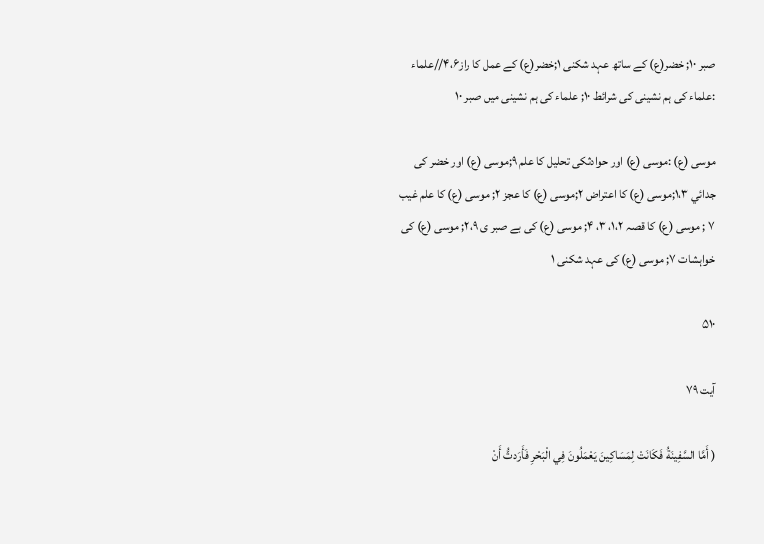صبر ۱۰; خضر(ع) كے ساتھ عہد شكنى ۱;خضر(ع) كے عمل كا راز۴،۶//علماء :علماء كى ہم نشينى كى شرائط ۱۰; علماء كى ہم نشينى ميں صبر ۱۰

موسى (ع) :موسى (ع) اور حوادثكى تحليل كا علم ۹;موسى (ع) اور خضر كى جدائي ۱،۳;موسى (ع) كا اعتراض ۲;موسى (ع) كا عجز ۲; موسى (ع) كا علم غيب ۷ ; موسى (ع) كا قصہ ۱،۲، ۳، ۴; موسى (ع) كى بے صبر ى ۲،۹; موسى (ع) كى خواہشات ۷; موسى (ع) كى عہد شكنى ۱

۵۱۰

آیت ۷۹

( أَمَّا السَّفِينَةُ فَكَانَتْ لِمَسَاكِينَ يَعْمَلُونَ فِي الْبَحْرِ فَأَرَدتُّ أَنْ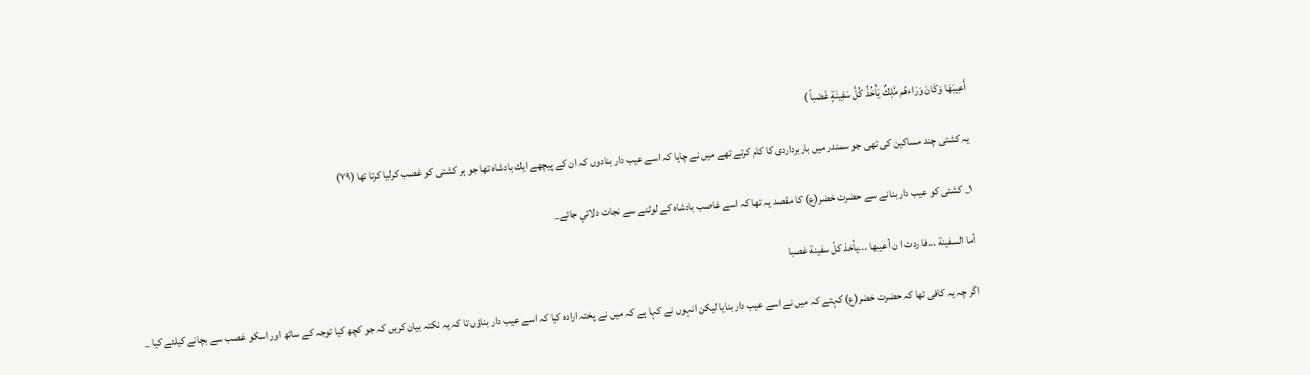أَعِيبَهَا وَكَانَ وَرَاءهُم مَّلِكٌ يَأْخُذُ كُلَّ سَفِينَةٍ غَصْباً )

يہ كشتى چند مساكين كى تھى جو سمندر ميں باربرداردى كا كام كرتے تھے ميں نے چاہا كہ اسے عيب دار بنادوں كہ ان كے پيچھے ايك بادشاہ تھا جو ہر كشتى كو غصب كرليا كرتا تھا (۷۹)

۱_ كشتى كو عيب دار بنانے سے حضرت خضر(ع) كا مقصد يہ تھا كہ اسے غاصب بادشاہ كے لوٹنے سے نجات دلائي جائے_

أما السفينة ...فا ردت ا ن أعيبها ...يأخذ كلّ سفينة غصبا

اگر چہ يہ كافى تھا كہ حضرت خضر(ع) كہتے كہ ميں نے اسے عيب دار بنايا ليكن انہوں نے كہا ہے كہ ميں نے پختہ ارادہ كيا كہ اسے عيب دار بناؤں تا كہ يہ نكتہ بيان كريں كہ جو كچھ كيا توجہ كے ساتھ اور اسكو غصب سے بچانے كيلئے كيا _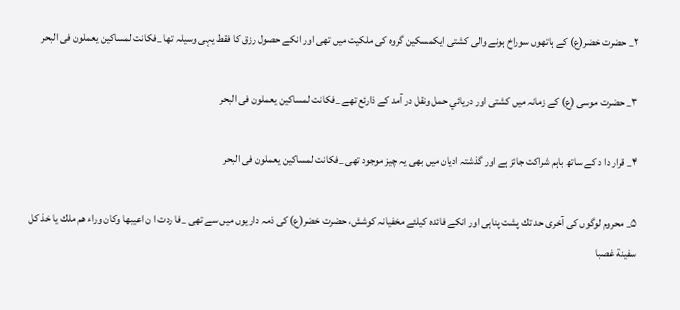۲_ حضرت خضر(ع) كے ہاتھوں سوراخ ہونے والى كشتى ايكمسكين گروہ كى ملكيت ميں تھى اور انكے حصول رزق كا فقط يہى وسيلہ تھا _فكانت لمساكين يعملون فى البحر

۳_ حضرت موسى (ع) كے زمانہ ميں كشتى اور دريائي حمل ونقل در آمد كے ذارئع تھے _فكانت لمساكين يعملون فى البحر

۴_ قرار دا د كے ساتھ باہم شراكت جائز ہے اور گذشتہ اديان ميں بھى يہ چيز موجود تھى _فكانت لمساكين يعملون فى البحر

۵_ محروم لوگوں كى آخرى حد تك پشت پناہى اور انكے فائدہ كيلئے مخفيانہ كوشش، حضرت خضر(ع) كى ذمہ داريوں ميں سے تھى _فا ردت ا ن اعيبها وكان وراء هم ملك يا خذ كل سفينة غصبا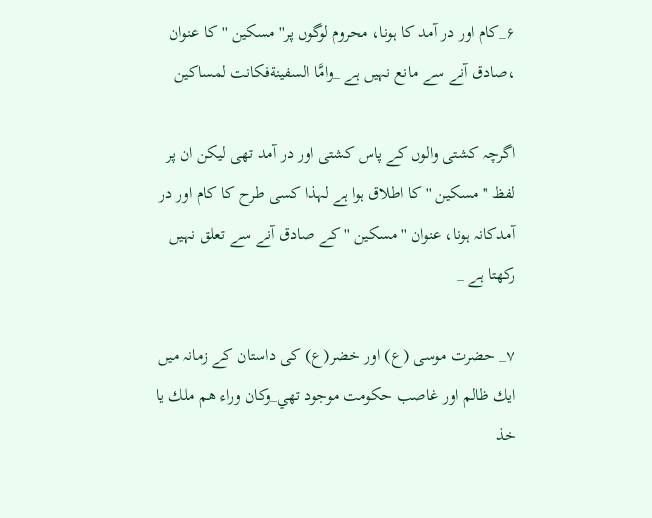۶_كام اور در آمد كا ہونا، محروم لوگوں پر'' مسكين ''كا عنوان ،صادق آنے سے مانع نہيں ہے _وامَّا السفينةفكانت لمساكين

اگرچہ كشتى والوں كے پاس كشتى اور در آمد تھى ليكن ان پر لفظ ''مسكين '' كا اطلاق ہوا ہے لہذا كسى طرح كا كام اور در آمدكانہ ہونا، عنوان ''مسكين '' كے صادق آنے سے تعلق نہيں ركھتا ہے _

۷_ حضرت موسى (ع) اور خضر(ع) كى داستان كے زمانہ ميں ايك ظالم اور غاصب حكومت موجود تھي_وكان وراء هم ملك يا خذ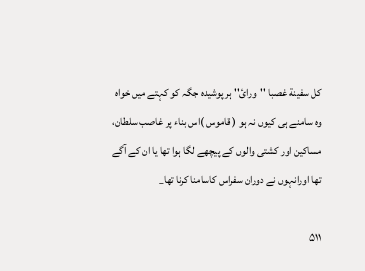كل سفينة غصبا ''ورائ'' ہر پوشيدہ جگہ كو كہتے ميں خواہ وہ سامنے ہى كيوں نہ ہو ( قاموس )اس بناء پر غاصب سلطان، مساكين اور كشتى والوں كے پيچھے لگا ہوا تھا يا ان كے آگے تھا اورانہوں نے دوران سفراس كاسامنا كرنا تھا_

۵۱۱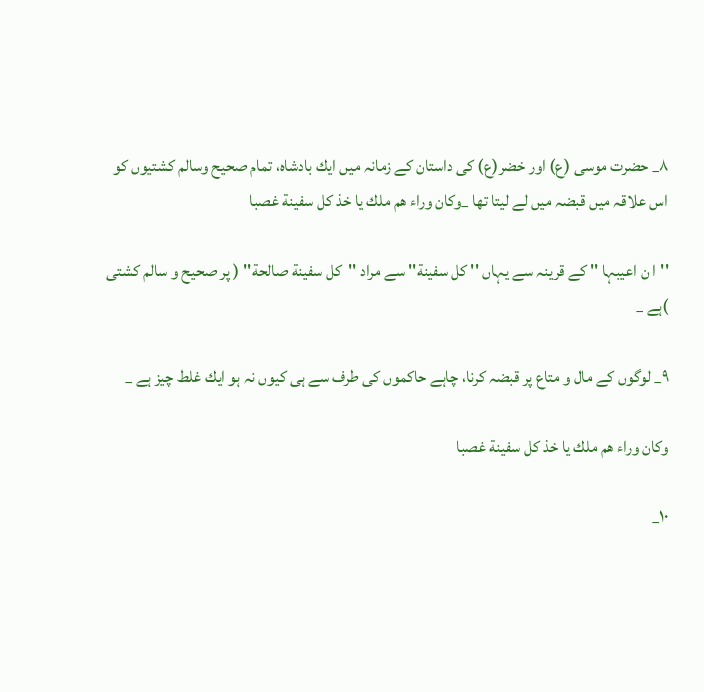۸_ حضرت موسى (ع) اور خضر(ع) كى داستان كے زمانہ ميں ايك بادشاہ، تمام صحيح وسالم كشتيوں كو اس علاقہ ميں قبضہ ميں لے ليتا تھا _وكان وراء هم ملك يا خذ كل سفينة غصبا

''ا ن اعيبہا '' كے قرينہ سے يہاں '' كل سفينة'' سے مراد ''كل سفينة صالحة'' ( پر صحيح و سالم كشتى )ہے _

۹_ لوگوں كے مال و متاع پر قبضہ كرنا، چاہے حاكموں كى طرف سے ہى كيوں نہ ہو ايك غلط چيز ہے _

وكان وراء هم ملك يا خذ كل سفينة غصبا

۱۰_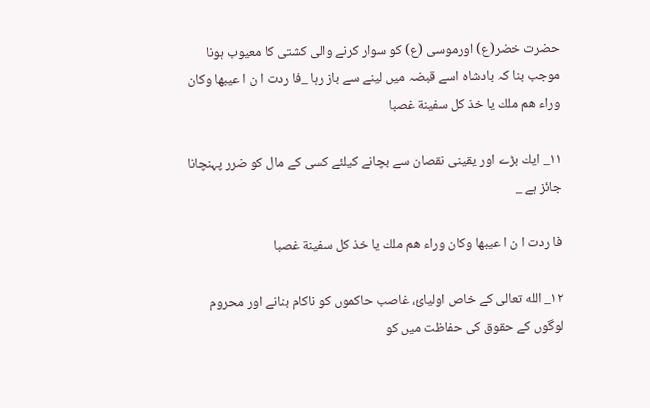حضرت خضر(ع) اورموسى (ع) كو سوار كرنے والى كشتى كا معيوب ہونا موجب بنا كہ بادشاہ اسے قبضہ ميں لينے سے باز رہا _فا ردت ا ن ا عيبها وكان وراء هم ملك يا خذ كل سفينة غصبا

۱۱_ ايك بڑے اور يقينى نقصان سے بچانے كيلئے كسى كے مال كو ضرر پہنچانا جائز ہے _

فا ردت ا ن ا عيبها وكان وراء هم ملك يا خذ كل سفينة غصبا

۱۲_ الله تعالى كے خاص اوليائ، غاصب حاكموں كو ناكام بنانے اور محروم لوگوں كے حقوق كى حفاظت ميں كو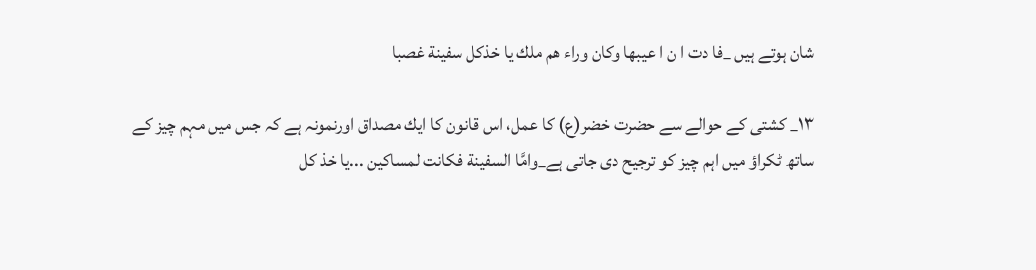شان ہوتے ہيں _فا دت ا ن ا عيبها وكان وراء هم ملك يا خذكل سفينة غصبا

۱۳_ كشتى كے حوالے سے حضرت خضر(ع) كا عمل، اس قانون كا ايك مصداق اورنمونہ ہے كہ جس ميں مہم چيز كے ساتھ ٹكراؤ ميں اہم چيز كو ترجيح دى جاتى ہے_وامَّا السفينة فكانت لمساكين ...يا خذ كل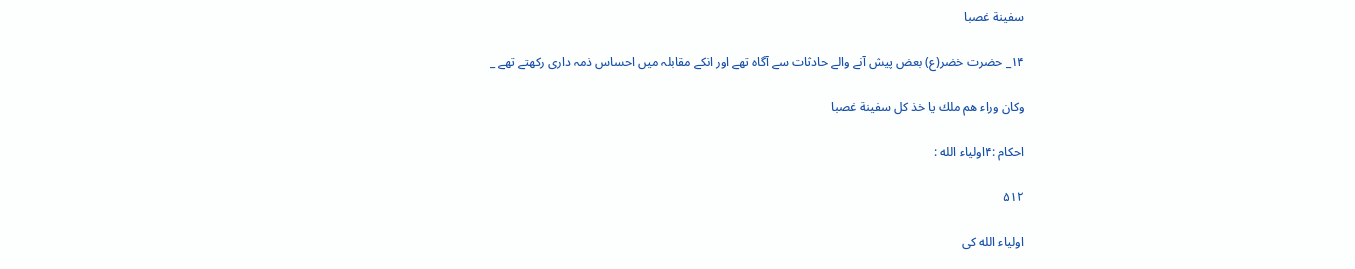سفينة غصبا

۱۴_ حضرت خضر(ع) بعض پيش آنے والے حادثات سے آگاہ تھے اور انكے مقابلہ ميں احساس ذمہ دارى ركھتے تھے _

وكان وراء هم ملك يا خذ كل سفينة غصبا

احكام :۴اولياء الله :

۵۱۲

اولياء الله كى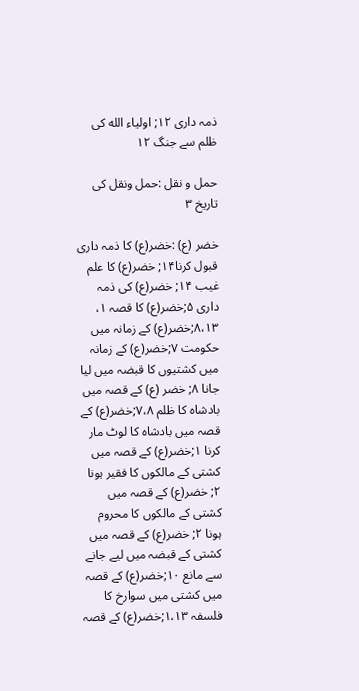ذمہ دارى ۱۲; اولياء الله كى ظلم سے جنگ ۱۲

حمل و نقل :حمل ونقل كى تاريخ ۳

خضر (ع) :خضر(ع) كا ذمہ دارى قبول كرنا۱۴; خضر(ع) كا علم غيب ۱۴; خضر(ع) كى ذمہ دارى ۵;خضر(ع) كا قصہ ۱، ۸،۱۳;خضر(ع) كے زمانہ ميں حكومت ۷;خضر(ع) كے زمانہ ميں كشتيوں كا قبضہ ميں ليا جانا ۸; خضر (ع) كے قصہ ميں بادشاہ كا ظلم ۷،۸;خضر(ع) كے قصہ ميں بادشاہ كا لوٹ مار كرنا ۱;خضر(ع) كے قصہ ميں كشتى كے مالكوں كا فقير ہونا ۲; خضر(ع) كے قصہ ميں كشتى كے مالكوں كا محروم ہونا ۲; خضر(ع) كے قصہ ميں كشتى كے قبضہ ميں ليے جانے سے مانع ۱۰;خضر(ع) كے قصہ ميں كشتى ميں سوارخ كا فلسفہ ۱،۱۳;خضر(ع) كے قصہ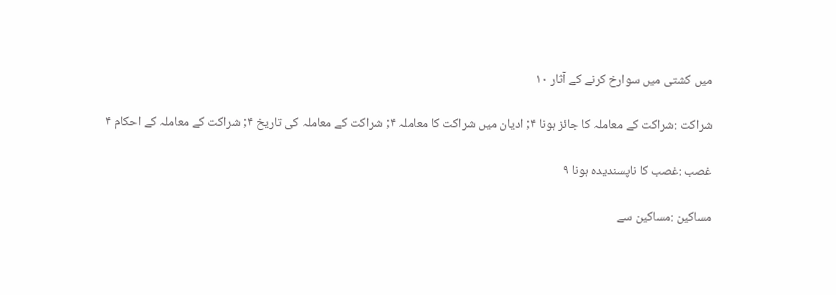ميں كشتى ميں سوارخ كرنے كے آثار ۱۰

شراكت :شراكت كے معاملہ كا جائز ہونا ۴; اديان ميں شراكت كا معاملہ ۴; شراكت كے معاملہ كى تاريخ ۴; شراكت كے معاملہ كے احكام ۴

غصب :غصب كا ناپسنديدہ ہونا ۹

مساكين :مساكين سے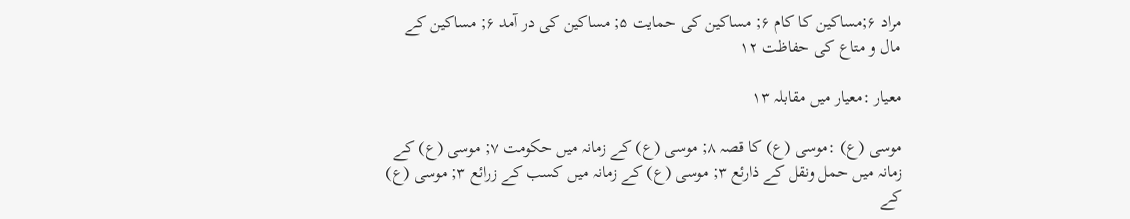مراد ۶;مساكين كا كام ۶; مساكين كى حمايت ۵; مساكين كى در آمد ۶; مساكين كے مال و متاع كى حفاظت ۱۲

معيار :معيار ميں مقابلہ ۱۳

موسى (ع) :موسى (ع) كا قصہ ۸; موسى (ع) كے زمانہ ميں حكومت ۷; موسى (ع) كے زمانہ ميں حمل ونقل كے ذارئع ۳; موسى (ع) كے زمانہ ميں كسب كے زرائع ۳; موسى (ع) كے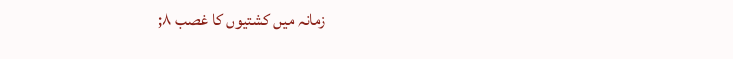زمانہ ميں كشتيوں كا غصب ۸;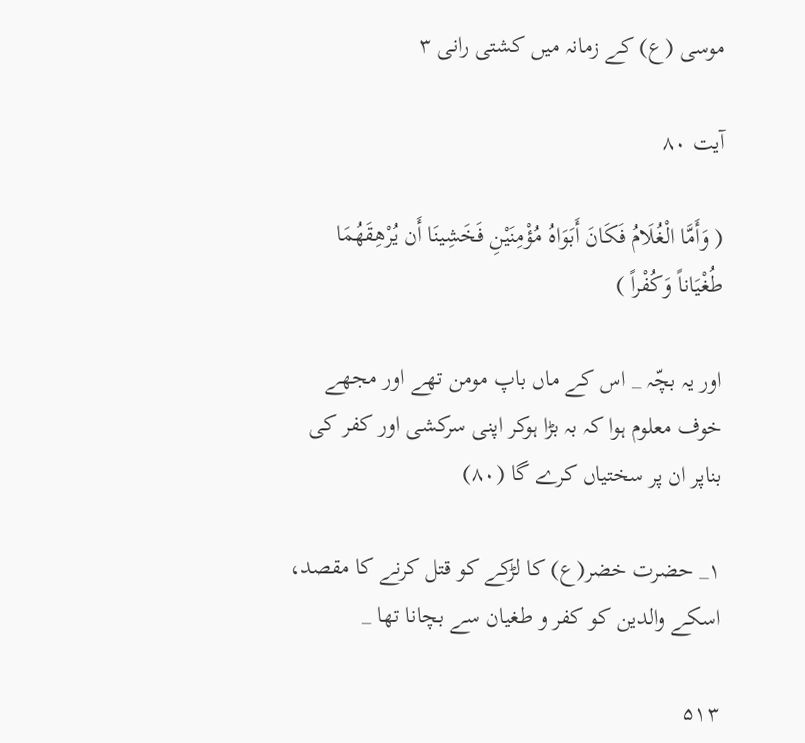موسى (ع) كے زمانہ ميں كشتى رانى ۳

آیت ۸۰

( وَأَمَّا الْغُلَامُ فَكَانَ أَبَوَاهُ مُؤْمِنَيْنِ فَخَشِينَا أَن يُرْهِقَهُمَا طُغْيَاناً وَكُفْراً )

اور يہ بچّہ _ اس كے ماں باپ مومن تھے اور مجھے خوف معلوم ہوا كہ بہ بڑا ہوكر اپنى سركشى اور كفر كى بناپر ان پر سختياں كرے گا (۸۰)

۱_ حضرت خضر(ع) كا لڑكے كو قتل كرنے كا مقصد، اسكے والدين كو كفر و طغيان سے بچانا تھا _

۵۱۳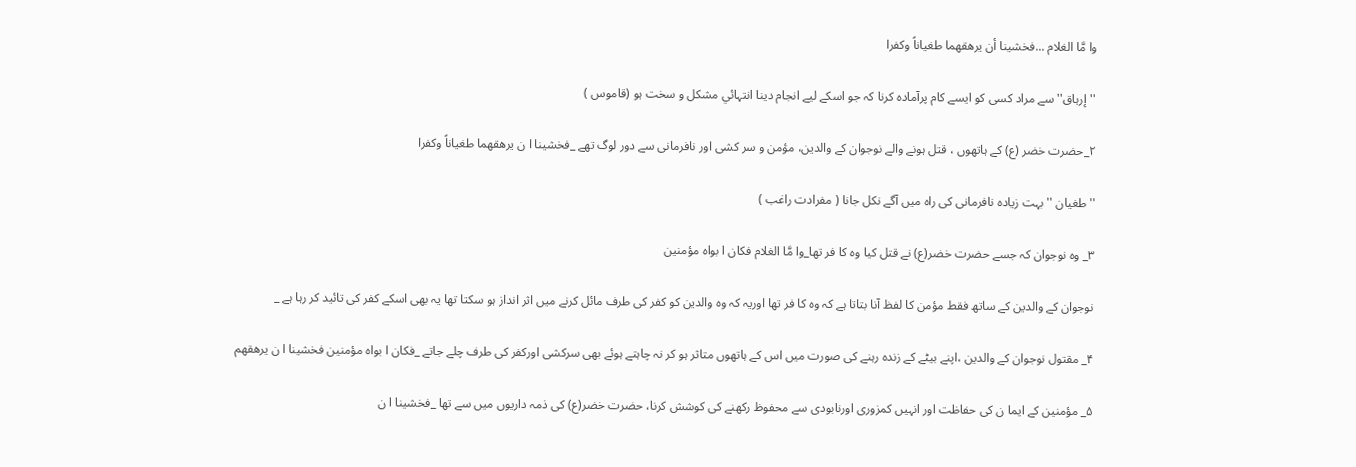وا مَّا الغلام ...فخشينا أن يرهقهما طغياناً وكفرا

''إرہاق'' سے مراد كسى كو ايسے كام پرآمادہ كرنا كہ جو اسكے ليے انجام دينا انتہائي مشكل و سخت ہو (قاموس )

۲_حضرت خضر (ع) كے ہاتھوں ، قتل ہونے والے نوجوان كے والدين، مؤمن و سر كشى اور نافرمانى سے دور لوگ تھے _فخشينا ا ن يرهقهما طغياناً وكفرا

''طغيان '' بہت زيادہ نافرمانى كى راہ ميں آگے نكل جانا ( مفرادت راغب )

۳_ وہ نوجوان كہ جسے حضرت خضر(ع) نے قتل كيا وہ كا فر تھا_وا مَّا الغلام فكان ا بواه مؤمنين

نوجوان كے والدين كے ساتھ فقط مؤمن كا لفظ آنا بتاتا ہے كہ وہ كا فر تھا اوريہ كہ وہ والدين كو كفر كى طرف مائل كرنے ميں اثر انداز ہو سكتا تھا يہ بھى اسكے كفر كى تائيد كر رہا ہے _

۴_ مقتول نوجوان كے والدين ،اپنے بيٹے كے زندہ رہنے كى صورت ميں اس كے ہاتھوں متاثر ہو كر نہ چاہتے ہوئے بھى سركشى اوركفر كى طرف چلے جاتے _فكان ا بواه مؤمنين فخشينا ا ن يرهقهم

۵_ مؤمنين كے ايما ن كى حفاظت اور انہيں كمزورى اورنابودى سے محفوظ ركھنے كى كوشش كرنا، حضرت خضر(ع) كى ذمہ داريوں ميں سے تھا _فخشينا ا ن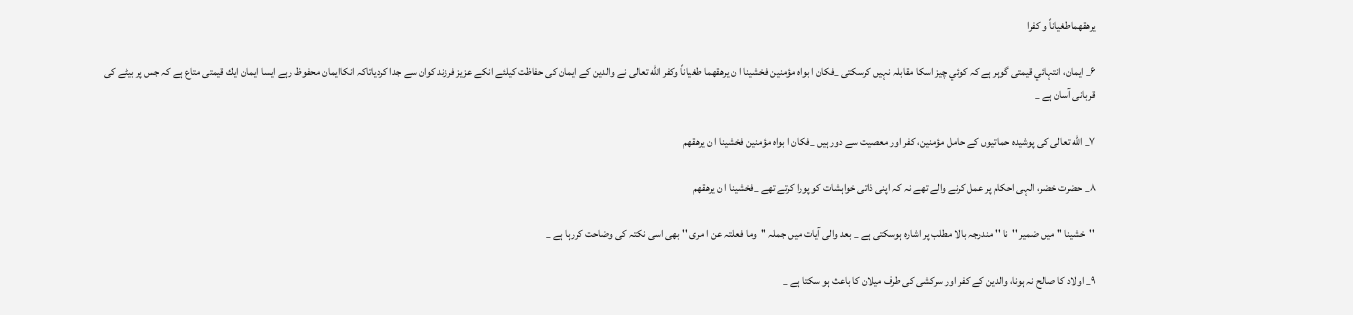يرهقهماطغياناً و كفرا

۶_ ايمان، انتہائي قيمتى گوہر ہے كہ كوئي چيز اسكا مقابلہ نہيں كرسكتى _فكان ا بواه مؤمنين فخشينا ا ن يرهقهما طغياناً وكفر الله تعالى نے والدين كے ايمان كى حفاظت كيلئے انكے عزيز فرزند كوان سے جدا كردياتاكہ انكاايمان محفوظ رہے ايسا ايمان ايك قيمتى متاع ہے كہ جس پر بيٹے كى قربانى آسان ہے _

۷_ الله تعالى كى پوشيدہ حماتيوں كے حامل مؤمنين، كفر اور معصيت سے دور ہيں _فكان ا بواه مؤمنين فخشينا ا ن يرهقهم

۸_ حضرت خضر، الہى احكام پر عمل كرنے والے تھے نہ كہ اپنى ذاتى خواہشات كو پورا كرتے تھے _فخشينا ا ن يرهقهم

''خشينا '' ميں ضمير ''نا '' مندرجہ بالا مطلب پر اشارہ ہوسكتى ہے _ بعد والى آيات ميں جملہ ''وما فعلتہ عن ا مرى '' بھى اسى نكتہ كى وضاحت كررہا ہے _

۹_ اولاد كا صالح نہ ہونا، والدين كے كفر اور سركشى كى طرف ميلان كا باعث ہو سكتا ہے _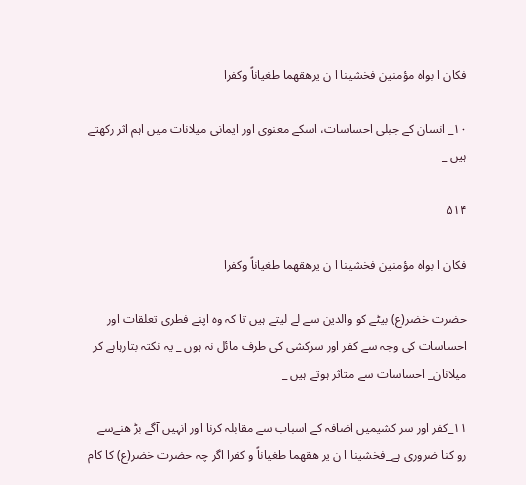فكان ا بواه مؤمنين فخشينا ا ن يرهقهما طغياناً وكفرا

۱۰_ انسان كے جبلى احساسات، اسكے معنوى اور ايمانى ميلانات ميں اہم اثر ركھتے ہيں _

۵۱۴

فكان ا بواه مؤمنين فخشينا ا ن يرهقهما طغياناً وكفرا

حضرت خضر(ع) بيٹے كو والدين سے لے ليتے ہيں تا كہ وہ اپنے فطرى تعلقات اور احساسات كى وجہ سے كفر اور سركشى كى طرف مائل نہ ہوں _ يہ نكتہ بتارہاہے كر ميلانان_ احساسات سے متاثر ہوتے ہيں _

۱۱_كفر اور سر كشيميں اضافہ كے اسباب سے مقابلہ كرنا اور انہيں آگے بڑ ھنےسے رو كنا ضرورى ہے_فخشينا ا ن ير هقهما طغياناً و كفرا اگر چہ حضرت خضر(ع) كا كام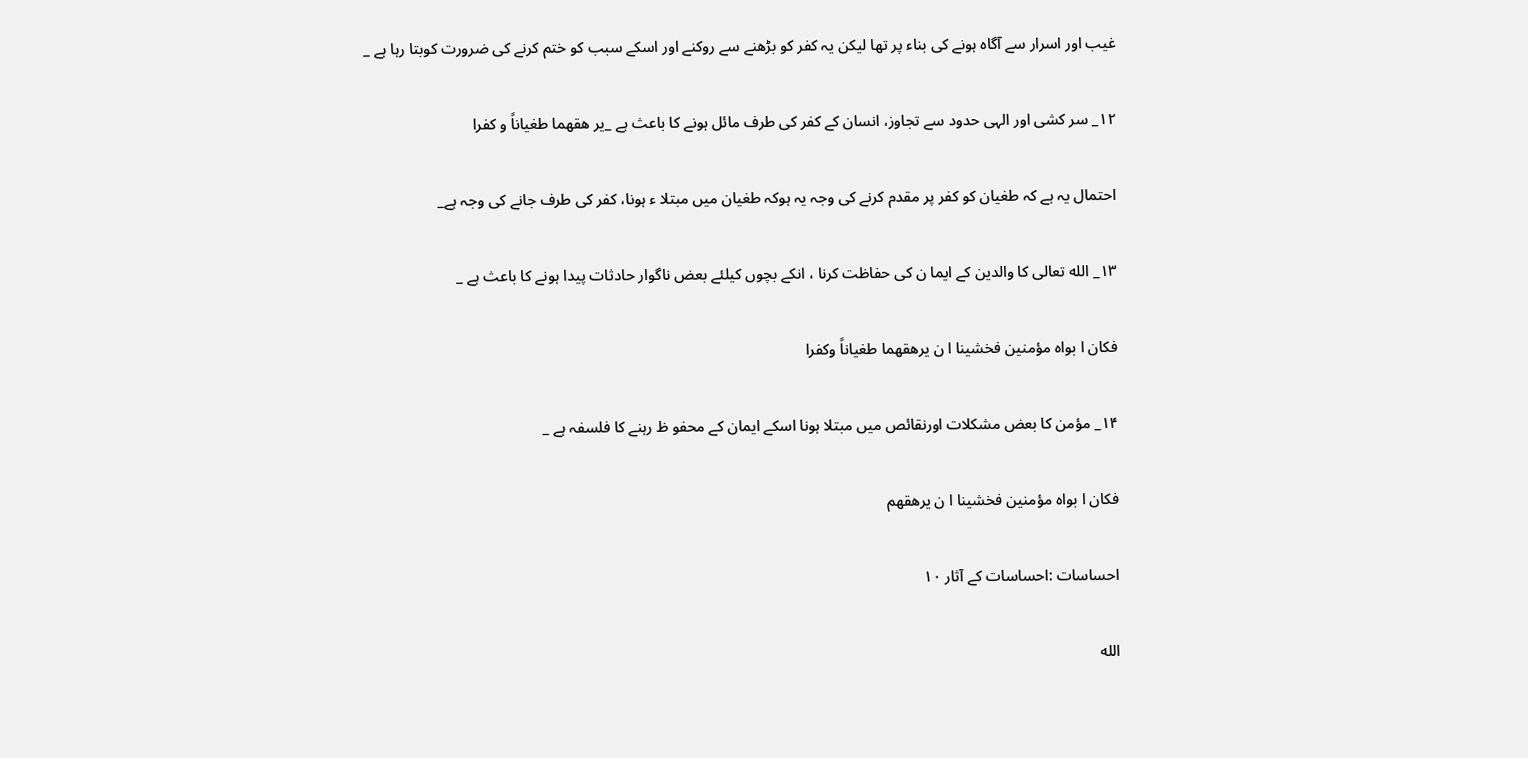غيب اور اسرار سے آگاہ ہونے كى بناء پر تھا ليكن يہ كفر كو بڑھنے سے روكنے اور اسكے سبب كو ختم كرنے كى ضرورت كوبتا رہا ہے _

۱۲_ سر كشى اور الہى حدود سے تجاوز، انسان كے كفر كى طرف مائل ہونے كا باعث ہے _ير هقهما طغياناً و كفرا

احتمال يہ ہے كہ طغيان كو كفر پر مقدم كرنے كى وجہ يہ ہوكہ طغيان ميں مبتلا ء ہونا، كفر كى طرف جانے كى وجہ ہے_

۱۳_ الله تعالى كا والدين كے ايما ن كى حفاظت كرنا ، انكے بچوں كيلئے بعض ناگوار حادثات پيدا ہونے كا باعث ہے _

فكان ا بواه مؤمنين فخشينا ا ن يرهقهما طغياناً وكفرا

۱۴_ مؤمن كا بعض مشكلات اورنقائص ميں مبتلا ہونا اسكے ايمان كے محفو ظ رہنے كا فلسفہ ہے _

فكان ا بواه مؤمنين فخشينا ا ن يرهقهم

احساسات :احساسات كے آثار ۱۰

الله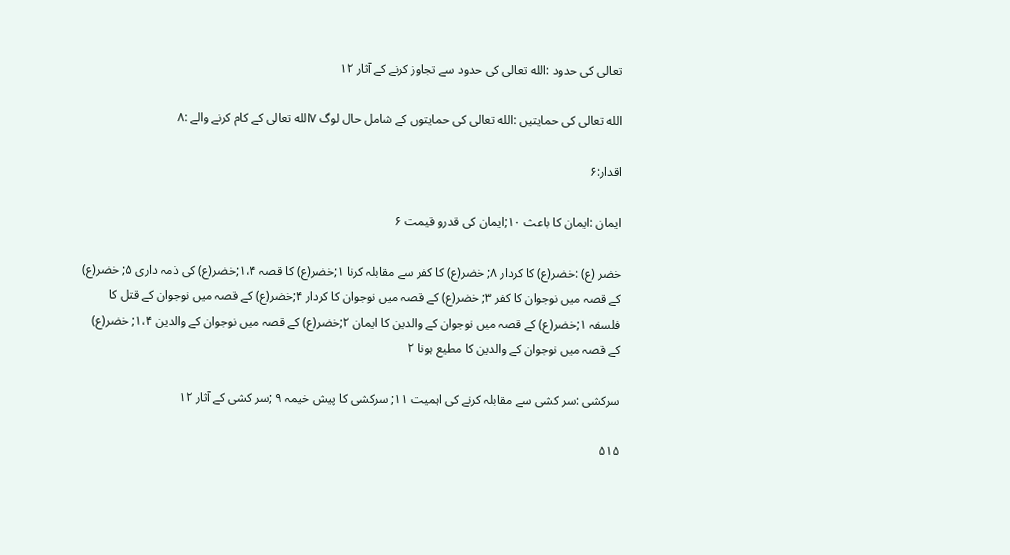تعالى كى حدود :الله تعالى كى حدود سے تجاوز كرنے كے آثار ۱۲

الله تعالى كى حمايتيں :الله تعالى كى حمايتوں كے شامل حال لوگ ۷الله تعالى كے كام كرنے والے :۸

اقدار:۶

ايمان :ايمان كا باعث ۱۰;ايمان كى قدرو قيمت ۶

خضر (ع) :خضر(ع) كا كردار ۸; خضر(ع) كا كفر سے مقابلہ كرنا ۱;خضر(ع) كا قصہ ۱،۴;خضر(ع) كى ذمہ دارى ۵; خضر(ع) كے قصہ ميں نوجوان كا كفر ۳; خضر(ع) كے قصہ ميں نوجوان كا كردار ۴;خضر(ع) كے قصہ ميں نوجوان كے قتل كا فلسفہ ۱;خضر(ع) كے قصہ ميں نوجوان كے والدين كا ايمان ۲;خضر(ع) كے قصہ ميں نوجوان كے والدين ۱،۴; خضر(ع) كے قصہ ميں نوجوان كے والدين كا مطيع ہونا ۲

سركشى :سر كشى سے مقابلہ كرنے كى اہميت ۱۱; سركشى كا پيش خيمہ ۹ ;سر كشى كے آثار ۱۲

۵۱۵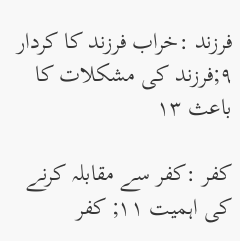فرزند :خراب فرزند كا كردار ۹;فرزند كى مشكلات كا باعث ۱۳

كفر :كفر سے مقابلہ كرنے كى اہميت ۱۱; كفر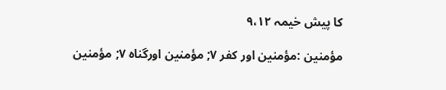كا پيش خيمہ ۹،۱۲

مؤمنين :مؤمنين اور كفر ۷; مؤمنين اورگناہ ۷; مؤمنين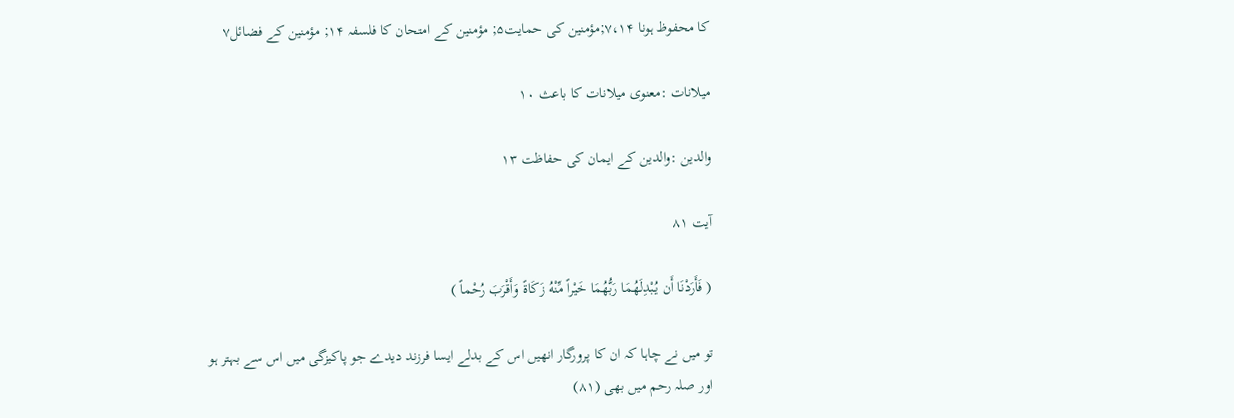كا محفوظ ہونا ۷،۱۴;مؤمنين كى حمايت۵; مؤمنين كے امتحان كا فلسفہ ۱۴; مؤمنين كے فضائل۷

ميلانات :معنوى ميلانات كا باعث ۱۰

والدين :والدين كے ايمان كى حفاظت ۱۳

آیت ۸۱

( فَأَرَدْنَا أَن يُبْدِلَهُمَا رَبُّهُمَا خَيْراً مِّنْهُ زَكَاةً وَأَقْرَبَ رُحْماً )

تو ميں نے چاہا كہ ان كا پرورگار انھيں اس كے بدلے ايسا فرزند ديدے جو پاكيزگى ميں اس سے بہتر ہو اور صلہ رحم ميں بھى (۸۱)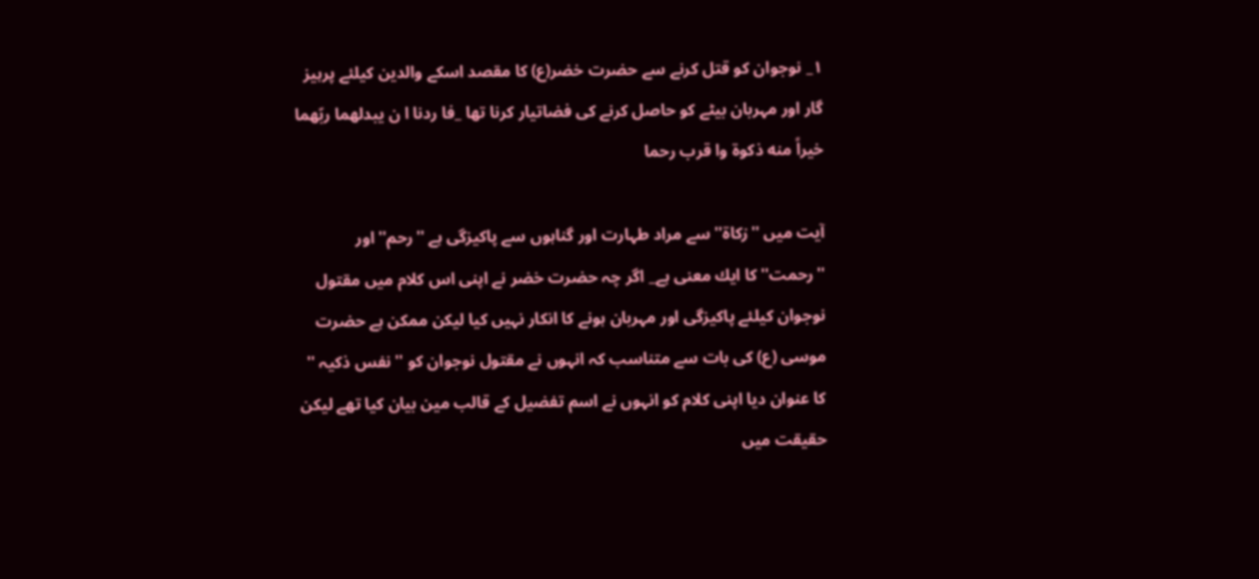۱_ نوجوان كو قتل كرنے سے حضرت خضر(ع) كا مقصد اسكے والدين كيلئے پرہيز گار اور مہربان بيٹے كو حاصل كرنے كى فضاتيار كرنا تھا _فا ردنا ا ن يبدلهما ربّهما خيراً منه ذكوة وا قرب رحما

آيت ميں ''زكاة'' سے مراد طہارت اور گناہوں سے پاكيزگى ہے ''رحم'' اور ''رحمت'' كا ايك معنى ہے_ اگر چہ حضرت خضر نے اپنى اس كلام ميں مقتول نوجوان كيلئے پاكيزگى اور مہربان ہونے كا انكار نہيں كيا ليكن ممكن ہے حضرت موسى (ع) كى بات سے متناسب كہ انہوں نے مقتول نوجوان كو ''نفس ذكيہ '' كا عنوان ديا اپنى كلام كو انہوں نے اسم تفضيل كے قالب مين بيان كيا تھے ليكن حقيقت ميں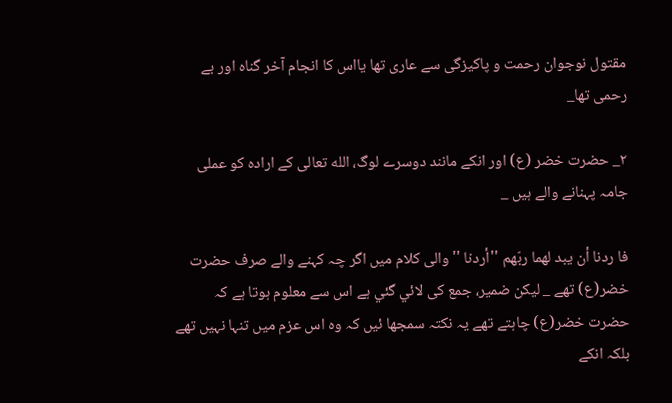مقتول نوجوان رحمت و پاكيزگى سے عارى تھا يااس كا انجام آخر گناہ اور بے رحمى تھا_

۲_ حضرت خضر (ع) اور انكے مانند دوسرے لوگ، الله تعالى كے ارادہ كو عملى جامہ پہنانے والے ہيں _

فا ردنا أن يبد لهما ربّهم ''أردنا '' والى كلام ميں اگر چہ كہنے والے صرف حضرت خضر(ع) تھے _ ليكن ضمير، جمع كى لائي گئي ہے اس سے معلوم ہوتا ہے كہ حضرت خضر(ع) چاہتے تھے يہ نكتہ سمجھا ئيں كہ وہ اس عزم ميں تنہا نہيں تھے بلكہ انكے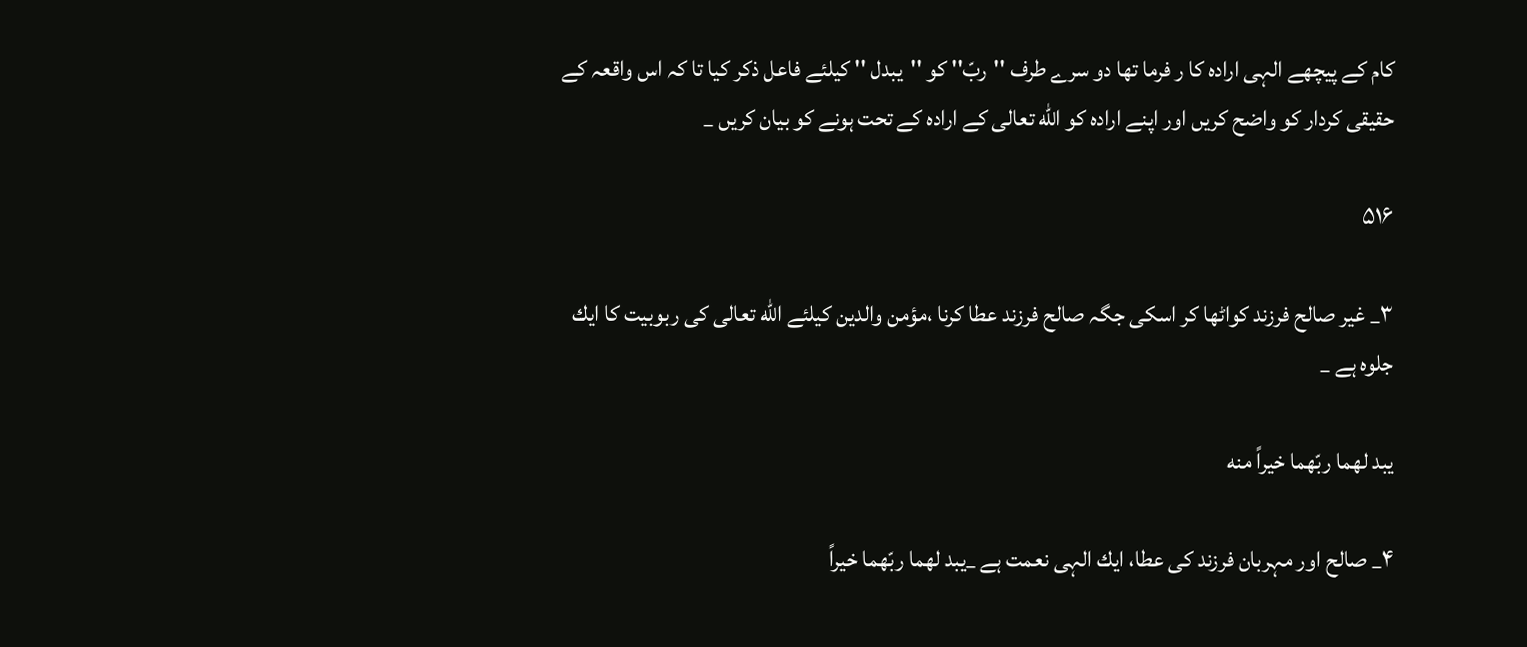كام كے پيچھے الہى ارادہ كا ر فرما تھا دو سرے طرف ''ربّ'' كو ''يبدل '' كيلئے فاعل ذكر كيا تا كہ اس واقعہ كے حقيقى كردار كو واضح كريں اور اپنے ارادہ كو الله تعالى كے ارادہ كے تحت ہونے كو بيان كريں _

۵۱۶

۳_ غير صالح فرزند كواٹھا كر اسكى جگہ صالح فرزند عطا كرنا ،مؤمن والدين كيلئے الله تعالى كى ربوبيت كا ايك جلوہ ہے _

يبد لهما ربّهما خيراً منه

۴_ صالح اور مہربان فرزند كى عطا، ايك الہى نعمت ہے _يبد لهما ربّهما خيراً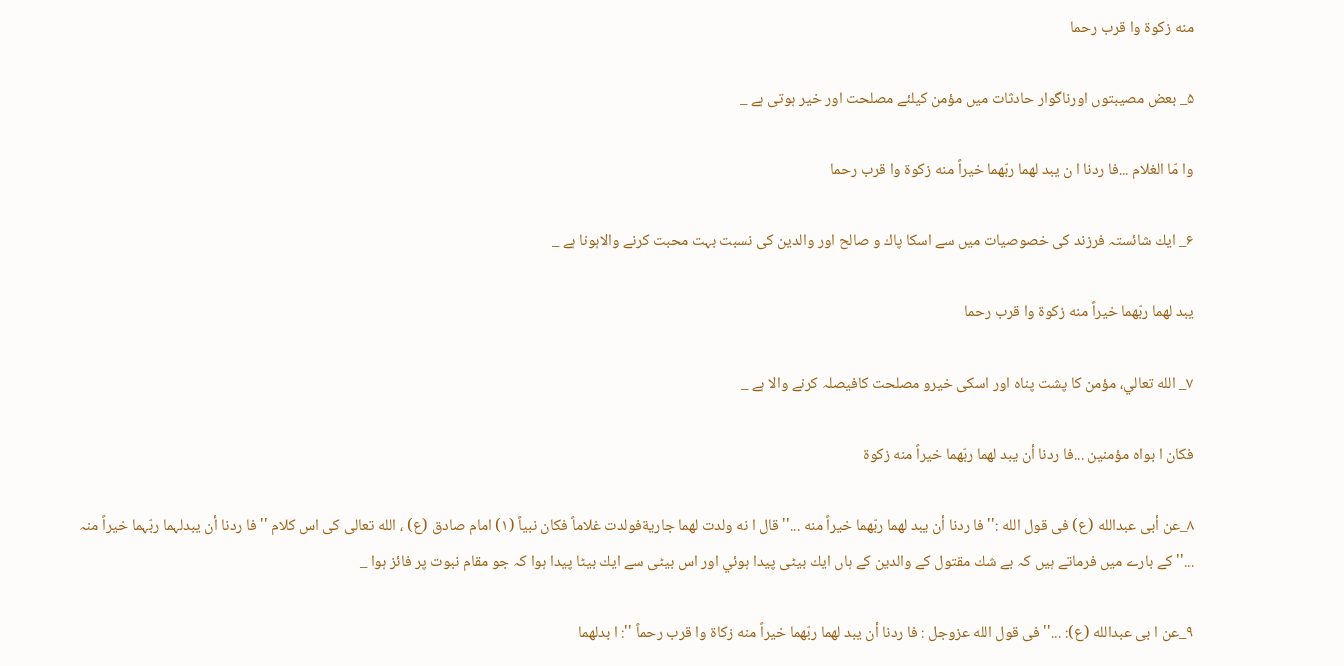منه زكوة وا قرب رحما

۵_ بعض مصيبتوں اورناگوار حادثات ميں مؤمن كيلئے مصلحت اور خير ہوتى ہے _

وا مّا الغلام ...فا ردنا ا ن يبد لهما ربّهما خيراً منه زكوة وا قرب رحما

۶_ ايك شائستہ فرزند كى خصوصيات ميں سے اسكا پاك و صالح اور والدين كى نسبت بہت محبت كرنے والاہونا ہے _

يبد لهما ربّهما خيراً منه زكوة وا قرب رحما

۷_ الله تعالي، مؤمن كا پشت پناہ اور اسكى خيرو مصلحت كافيصلہ كرنے والا ہے _

فكان ا بواه مؤمنين ...فا ردنا أن يبد لهما ربّهما خيراً منه زكوة

۸_عن أبى عبدالله (ع) فى قول الله :''فا ردنا أن يبد لهما ربّهما خيراً منه ...''قال ا نه ولدت لهما جاريةفولدت غلاماً فكان نبياً (۱) امام صادق (ع) ، الله تعالى كى اس كلام ''فا ردنا أن يبدلہما ربّہما خيراً منہ ...''كے بارے ميں فرماتے ہيں كہ بے شك مقتول كے والدين كے ہاں ايك بيٹى پيدا ہوئي اور اس بيٹى سے ايك بيٹا پيدا ہوا كہ جو مقام نبوت پر فائز ہوا _

۹_عن ا بى عبدالله (ع): ...''فى قول الله عزوجل : فا ردنا أن يبد لهما ربّهما خيراً منه زكاة وا قرب رحماً '': ا بدلهما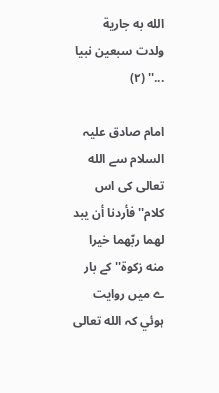الله به جارية ولدت سبعين نبيا ...'' (۲)

امام صادق عليہ السلام سے الله تعالى كى اس كلام''فأردنا أن يبد لهما ربّهما خيرا منه زكوة'' كے بار ے ميں روايت ہوئي كہ الله تعالى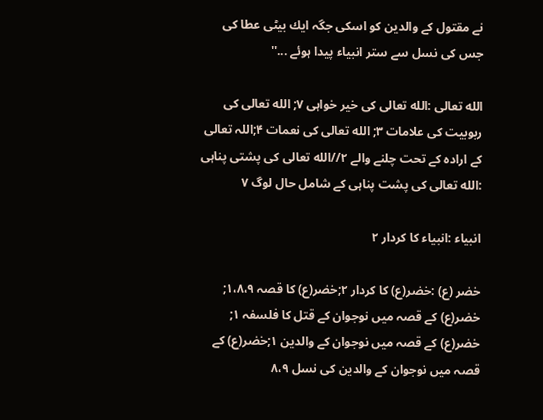نے مقتول كے والدين كو اسكى جگہ ايك بيٹى عطا كى جس كى نسل سے ستر انبياء پيدا ہوئے ...''

الله تعالى :الله تعالى كى خير خواہى ۷; الله تعالى كى ربوبيت كى علامات ۳; الله تعالى كى نعمات ۴;اللہ تعالى كے ارادہ كے تحت چلنے والے ۲//الله تعالى كى پشتى پناہى :الله تعالى كى پشت پناہى كے شامل حال لوگ ۷

انبياء :انبياء كا كردار ۲

خضر (ع) :خضر(ع) كا كردار ۲;خضر(ع) كا قصہ ۱،۸،۹; خضر(ع) كے قصہ ميں نوجوان كے قتل كا فلسفہ ۱; خضر(ع) كے قصہ ميں نوجوان كے والدين ۱;خضر(ع) كے قصہ ميں نوجوان كے والدين كى نسل ۸،۹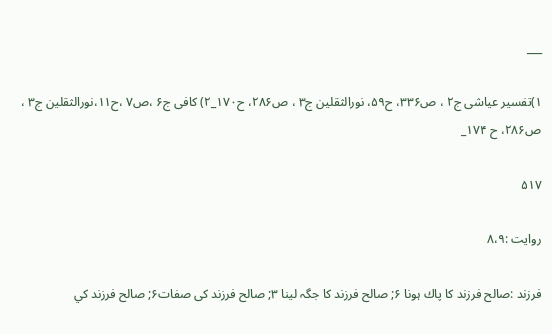___

۱)تفسير عياشى ج۲ ، ص۳۳۶، ح۵۹، نورالثقلين ج۳ ، ص۲۸۶، ح۱۷۰_۲) كافى ج۶ ،ص۷ ،ح۱۱،نورالثقلين ج۳ ، ص۲۸۶، ح ۱۷۴_

۵۱۷

روايت :۸،۹

فرزند :صالح فرزند كا پاك ہونا ۶; صالح فرزند كا جگہ لينا ۳; صالح فرزند كى صفات۶; صالح فرزند كي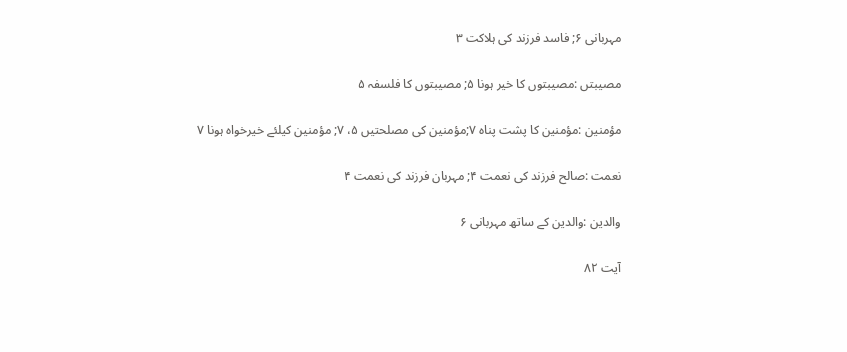مہربانى ۶; فاسد فرزند كى ہلاكت ۳

مصيبتں :مصيبتوں كا خير ہونا ۵; مصيبتوں كا فلسفہ ۵

مؤمنين :مؤمنين كا پشت پناہ ۷;مؤمنين كى مصلحتيں ۵، ۷; مؤمنين كيلئے خيرخواہ ہونا ۷

نعمت :صالح فرزند كى نعمت ۴; مہربان فرزند كى نعمت ۴

والدين :والدين كے ساتھ مہربانى ۶

آیت ۸۲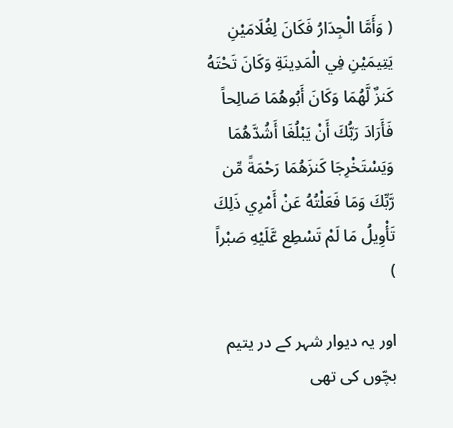( وَأَمَّا الْجِدَارُ فَكَانَ لِغُلَامَيْنِ يَتِيمَيْنِ فِي الْمَدِينَةِ وَكَانَ تَحْتَهُ كَنزٌ لَّهُمَا وَكَانَ أَبُوهُمَا صَالِحاً فَأَرَادَ رَبُّكَ أَنْ يَبْلُغَا أَشُدَّهُمَا وَيَسْتَخْرِجَا كَنزَهُمَا رَحْمَةً مِّن رَّبِّكَ وَمَا فَعَلْتُهُ عَنْ أَمْرِي ذَلِكَ تَأْوِيلُ مَا لَمْ تَسْطِع عَّلَيْهِ صَبْراً )

اور يہ ديوار شہر كے در يتيم بچّوں كى تھى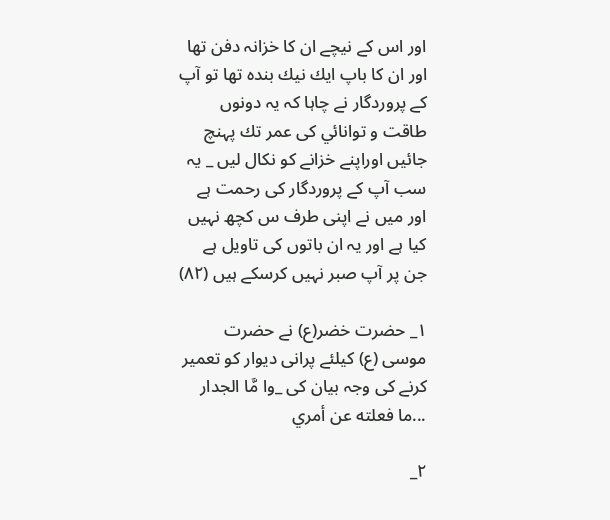اور اس كے نيچے ان كا خزانہ دفن تھا اور ان كا باپ ايك نيك بندہ تھا تو آپ كے پروردگار نے چاہا كہ يہ دونوں طاقت و توانائي كى عمر تك پہنچ جائيں اوراپنے خزانے كو نكال ليں _ يہ سب آپ كے پروردگار كى رحمت ہے اور ميں نے اپنى طرف س كچھ نہيں كيا ہے اور يہ ان باتوں كى تاويل ہے جن پر آپ صبر نہيں كرسكے ہيں (۸۲)

۱_ حضرت خضر(ع) نے حضرت موسى (ع) كيلئے پرانى ديوار كو تعمير كرنے كى وجہ بيان كى _وا مَّا الجدار ...ما فعلته عن أمري

۲_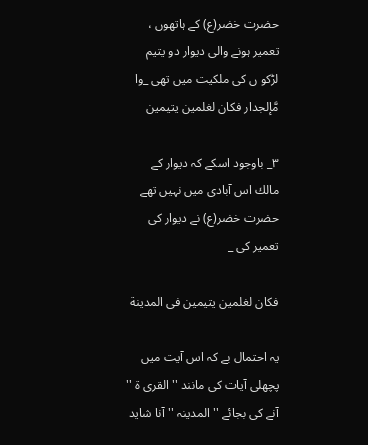حضرت خضر(ع) كے ہاتھوں ، تعمير ہونے والى ديوار دو يتيم لڑكو ں كى ملكيت ميں تھى _وا مَّإلجدار فكان لغلمين يتيمين

۳_ باوجود اسكے كہ ديوار كے مالك اس آبادى ميں نہيں تھے حضرت خضر(ع) نے ديوار كى تعمير كى _

فكان لغلمين يتيمين فى المدينة

يہ احتمال بے كہ اس آيت ميں پچھلى آيات كى مانند ''القرى ة '' آنے كى بجائے ''المدينہ '' آنا شايد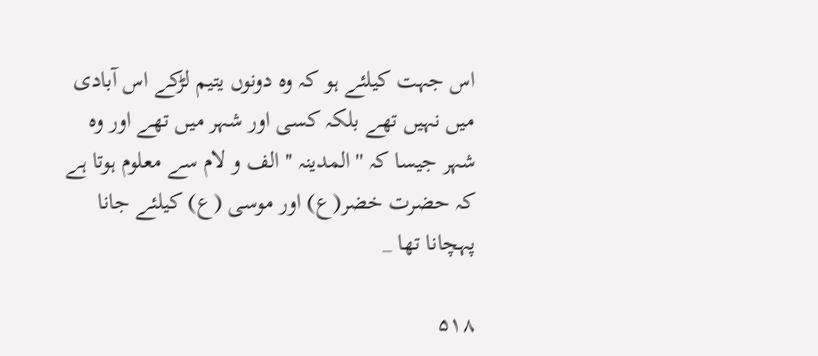اس جہت كيلئے ہو كہ وہ دونوں يتيم لڑكے اس آبادى ميں نہيں تھے بلكہ كسى اور شہر ميں تھے اور وہ شہر جيسا كہ '' المدينہ '' الف و لام سے معلوم ہوتا ہے كہ حضرت خضر(ع) اور موسى (ع) كيلئے جانا پہچانا تھا _

۵۱۸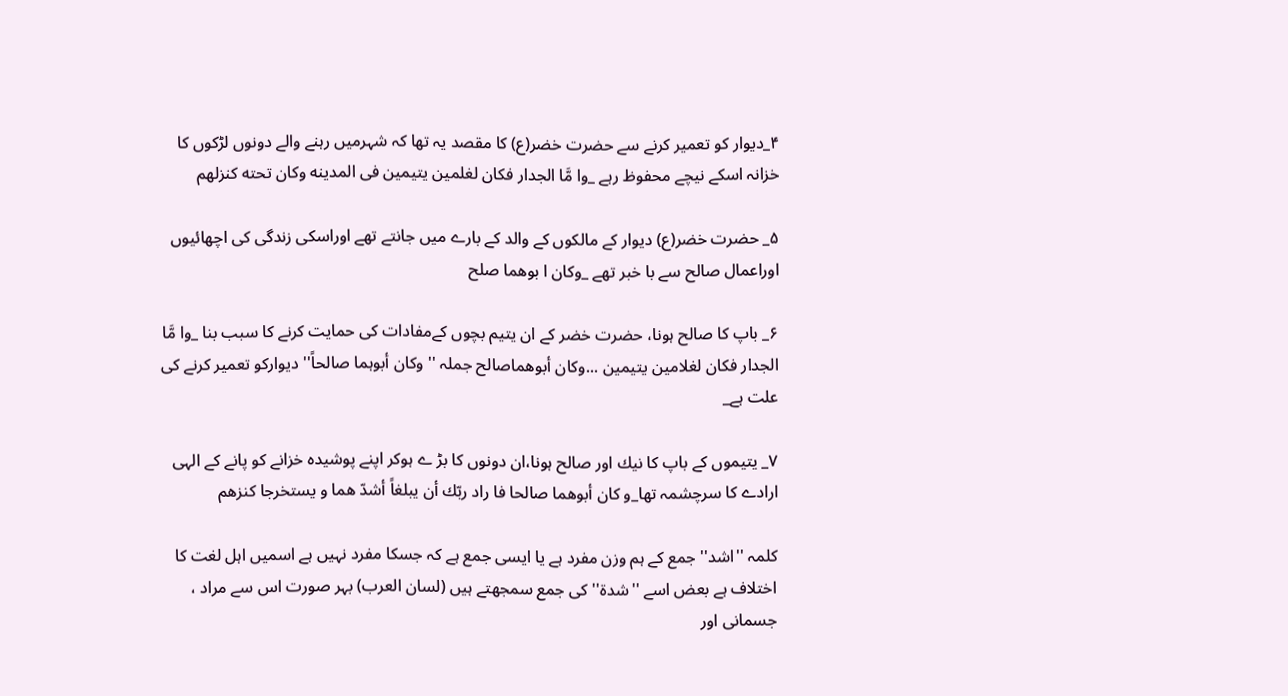۴_ديوار كو تعمير كرنے سے حضرت خضر(ع) كا مقصد يہ تھا كہ شہرميں رہنے والے دونوں لڑكوں كا خزانہ اسكے نيچے محفوظ رہے _وا مَّا الجدار فكان لغلمين يتيمين فى المدينه وكان تحته كنزلهم

۵_ حضرت خضر(ع) ديوار كے مالكوں كے والد كے بارے ميں جانتے تھے اوراسكى زندگى كى اچھائيوں اوراعمال صالح سے با خبر تھے _وكان ا بوهما صلح

۶_ باپ كا صالح ہونا، حضرت خضر كے ان يتيم بچوں كےمفادات كى حمايت كرنے كا سبب بنا _وا مَّا الجدار فكان لغلامين يتيمين ...وكان أبوهماصالح جملہ '' وكان أبوہما صالحاً'' ديواركو تعمير كرنے كى علت ہے_

۷_ يتيموں كے باپ كا نيك اور صالح ہونا،ان دونوں كا بڑ ے ہوكر اپنے پوشيدہ خزانے كو پانے كے الہى ارادے كا سرچشمہ تھا_و كان أبوهما صالحا فا راد ربّك أن يبلغاً أشدّ هما و يستخرجا كنزهم

كلمہ ''اشد'' جمع كے ہم وزن مفرد ہے يا ايسى جمع ہے كہ جسكا مفرد نہيں ہے اسميں اہل لغت كا اختلاف ہے بعض اسے ''شدة'' كى جمع سمجھتے ہيں (لسان العرب) بہر صورت اس سے مراد ، جسمانى اور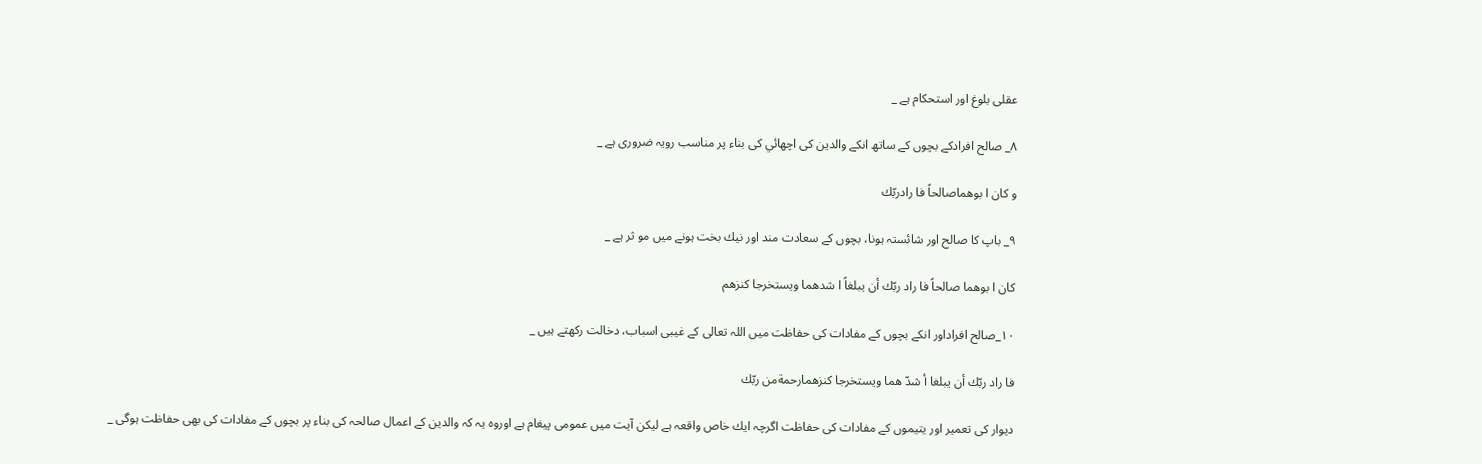عقلى بلوغ اور استحكام ہے _

۸_ صالح افرادكے بچوں كے ساتھ انكے والدين كى اچھائي كى بناء پر مناسب رويہ ضرورى ہے _

و كان ا بوهماصالحاً فا رادربّك

۹_ باپ كا صالح اور شائستہ ہونا، بچوں كے سعادت مند اور نيك بخت ہونے ميں مو ثر ہے _

كان ا بوهما صالحاً فا راد ربّك أن يبلغاً ا شدهما ويستخرجا كنزهم

۱۰_صالح افراداور انكے بچوں كے مفادات كى حفاظت ميں اللہ تعالى كے غيبى اسباب، دخالت ركھتے ہيں _

فا راد ربّك أن يبلغا أ شدّ هما ويستخرجا كنزهمارحمةمن ربّك

ديوار كى تعمير اور يتيموں كے مفادات كى حفاظت اگرچہ ايك خاص واقعہ ہے ليكن آيت ميں عمومى پيغام ہے اوروہ يہ كہ والدين كے اعمال صالحہ كى بناء پر بچوں كے مفادات كى بھى حفاظت ہوگى _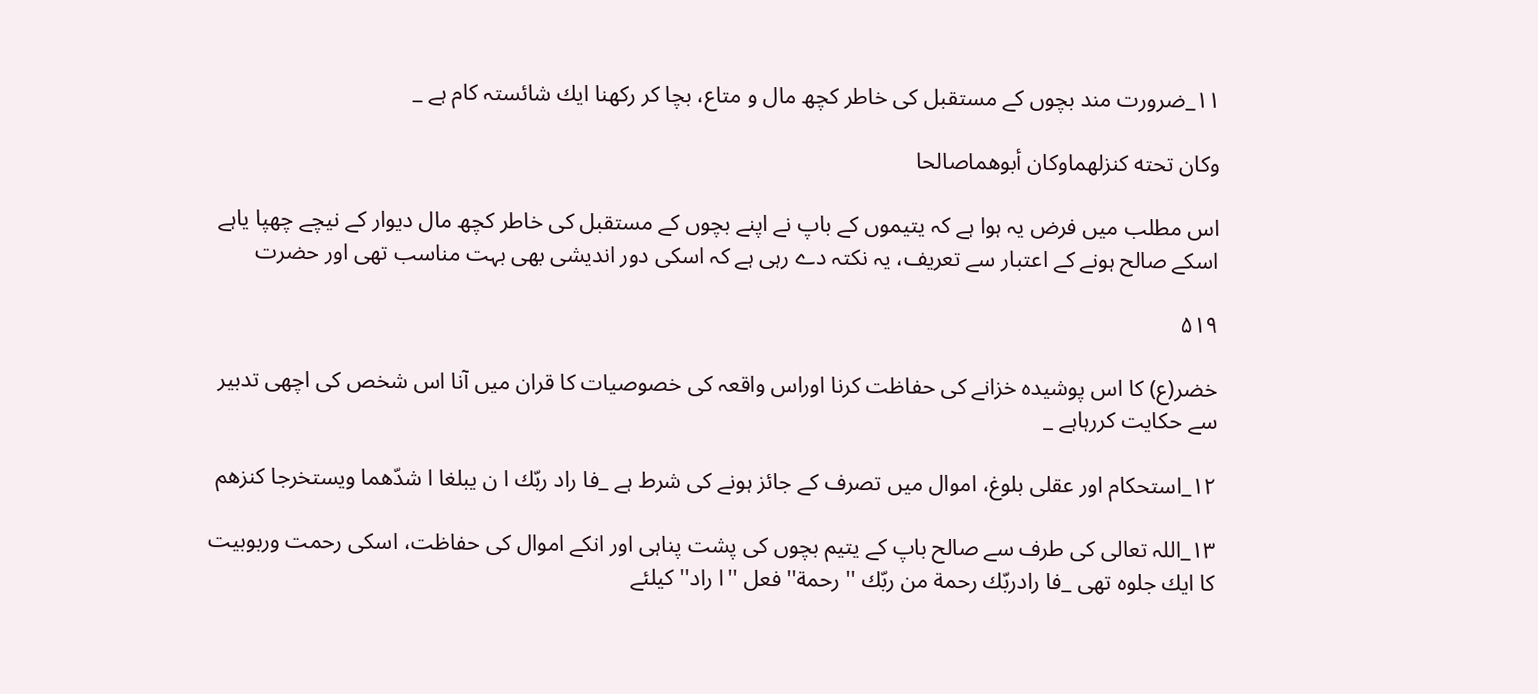۱۱_ضرورت مند بچوں كے مستقبل كى خاطر كچھ مال و متاع، بچا كر ركھنا ايك شائستہ كام ہے _

وكان تحته كنزلهماوكان أبوهماصالحا

اس مطلب ميں فرض يہ ہوا ہے كہ يتيموں كے باپ نے اپنے بچوں كے مستقبل كى خاطر كچھ مال ديوار كے نيچے چھپا ياہے اسكے صالح ہونے كے اعتبار سے تعريف، يہ نكتہ دے رہى ہے كہ اسكى دور انديشى بھى بہت مناسب تھى اور حضرت

۵۱۹

خضر(ع) كا اس پوشيدہ خزانے كى حفاظت كرنا اوراس واقعہ كى خصوصيات كا قران ميں آنا اس شخص كى اچھى تدبير سے حكايت كررہاہے _

۱۲_استحكام اور عقلى بلوغ، اموال ميں تصرف كے جائز ہونے كى شرط ہے _فا راد ربّك ا ن يبلغا ا شدّهما ويستخرجا كنزهم

۱۳_اللہ تعالى كى طرف سے صالح باپ كے يتيم بچوں كى پشت پناہى اور انكے اموال كى حفاظت، اسكى رحمت وربوبيت كا ايك جلوہ تھى _فا رادربّك رحمة من ربّك '' رحمة''فعل ''ا راد'' كيلئے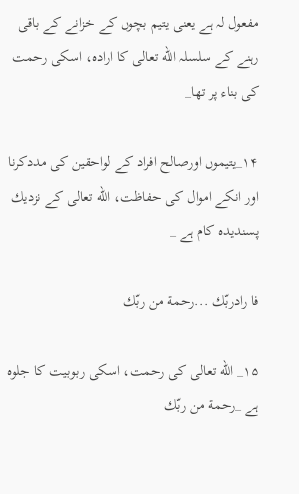مفعول لہ ہے يعنى يتيم بچوں كے خزانے كے باقى رہنے كے سلسلہ الله تعالى كا ارادہ، اسكى رحمت كى بناء پر تھا_

۱۴_يتيموں اورصالح افراد كے لواحقين كى مددكرنا اور انكے اموال كى حفاظت، الله تعالى كے نزديك پسنديدہ كام ہے _

فا رادربّك ...رحمة من ربّك

۱۵_ الله تعالى كى رحمت، اسكى ربوبيت كا جلوہ ہے _رحمة من ربّك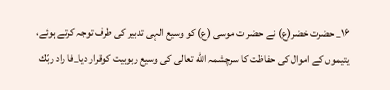۱۶_ حضرت خضر(ع) نے حضر ت موسى (ع) كو وسيع الہى تدبير كى طرف توجہ كرتے ہوئے، يتيموں كے اموال كى حفاظت كا سرچشمہ الله تعالى كى وسيع ربوبيت كوقرار ديا_فا راد ربّك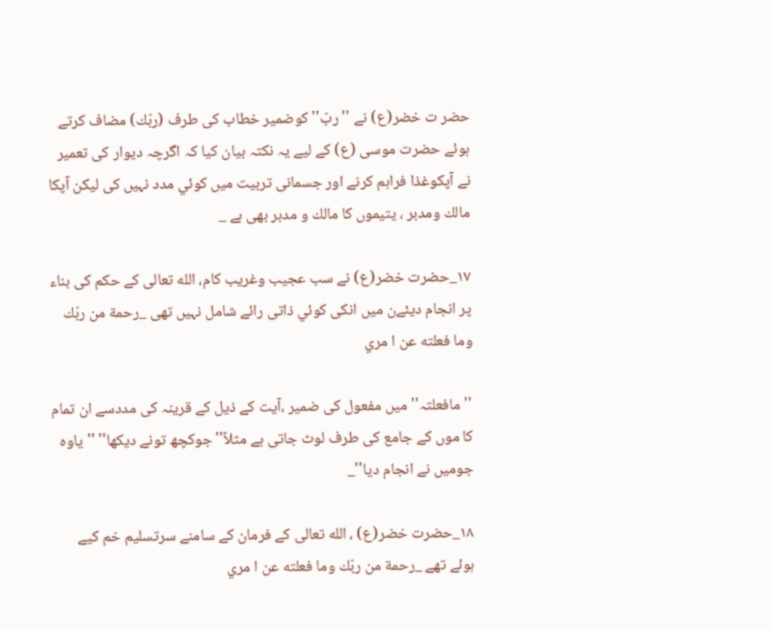حضر ت خضر(ع) نے '' ربّ'' كوضمير خطاب كى طرف (ربّك) مضاف كرتے ہوئے حضرت موسى (ع) كے ليے يہ نكتہ بيان كيا كہ اگرچہ ديوار كى تعمير نے آپكوغذا فراہم كرنے اور جسمانى تربيت ميں كوئي مدد نہيں كى ليكن آپكا مالك ومدبر ، يتيموں كا مالك و مدبر بھى ہے _

۱۷_حضرت خضر(ع) نے سب عجيب وغريب كام، الله تعالى كے حكم كى بناء پر انجام ديئےن ميں انكى كوئي ذاتى رائے شامل نہيں تھى _رحمة من ربّك وما فعلته عن ا مري

''مافعلتہ'' ميں مفعول كى ضمير ،آيت كے ذيل كے قرينہ كى مددسے ان تمام كا موں كے جامع كى طرف لوٹ جاتى ہے مثلاً'' جوكچھ تونے ديكھا'' ''ياوہ جوميں نے انجام ديا''_

۱۸_حضرت خضر(ع) ، الله تعالى كے فرمان كے سامنے سرتسليم خم كيے ہوئے تھے _رحمة من ربّك وما فعلته عن ا مري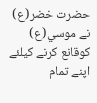حضرت خضر(ع) نے موسي(ع) كوقانع كرنے كيلئے اپنے تمام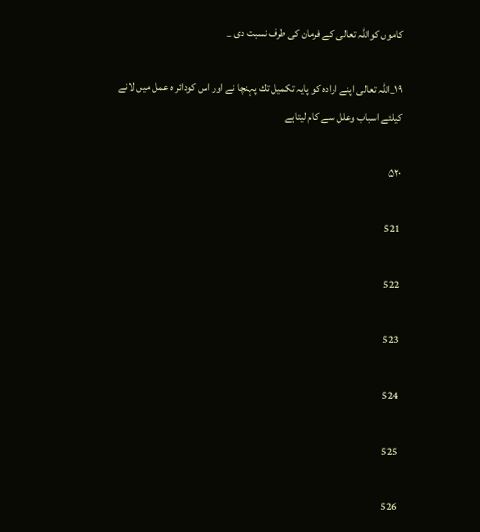كاموں كواللہ تعالى كے فرمان كى طرف نسبت دى _

۱۹_اللہ تعالى اپنے ارادہ كو پايہ تكميل تك پہنچا نے اور اس كودائر ہ عمل ميں لانے كيلئے اسباب وعلل سے كام ليتاہے

۵۲۰

521

522

523

524

525

526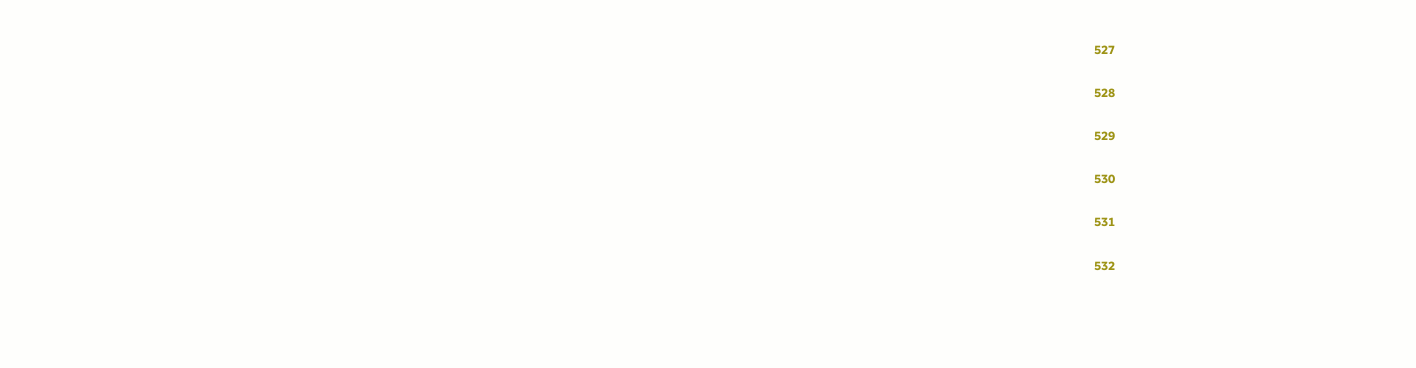527

528

529

530

531

532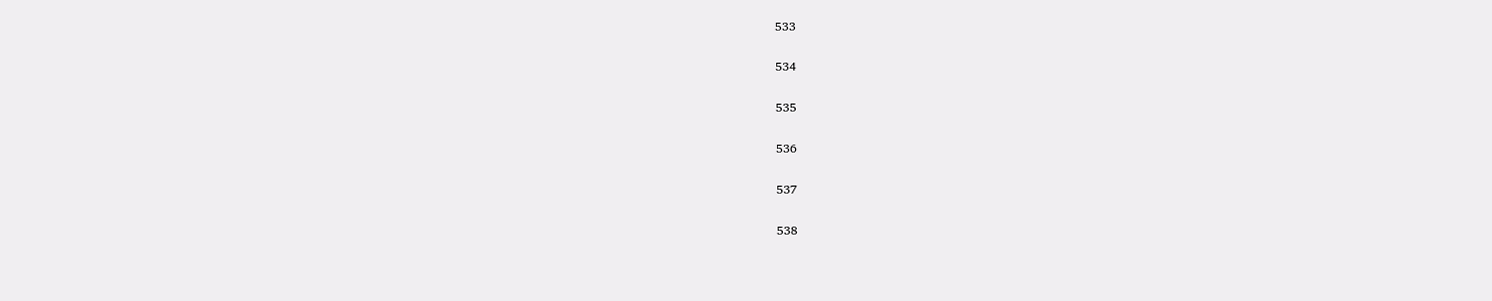533

534

535

536

537

538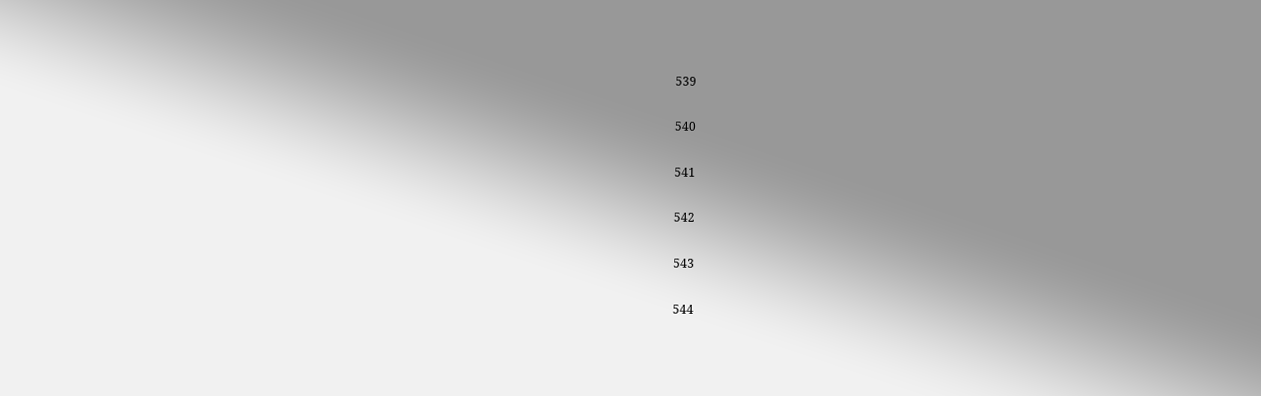539

540

541

542

543

544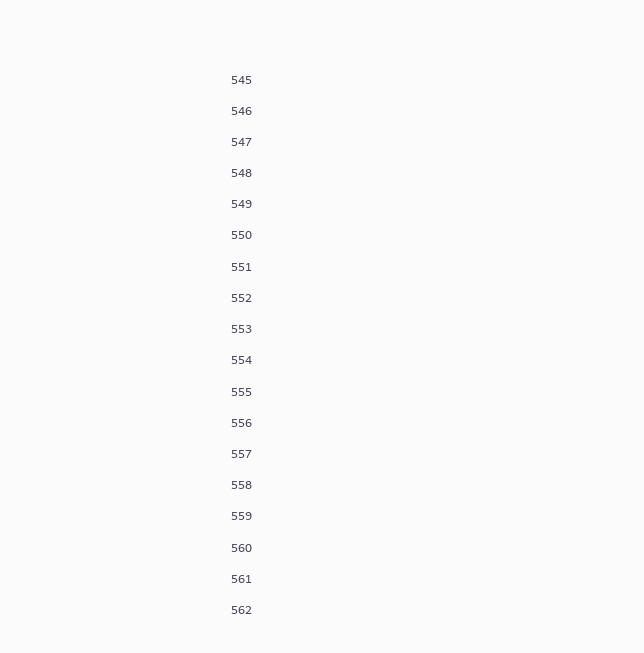545

546

547

548

549

550

551

552

553

554

555

556

557

558

559

560

561

562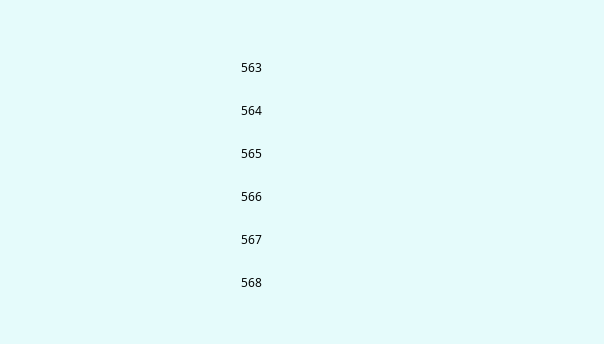563

564

565

566

567

568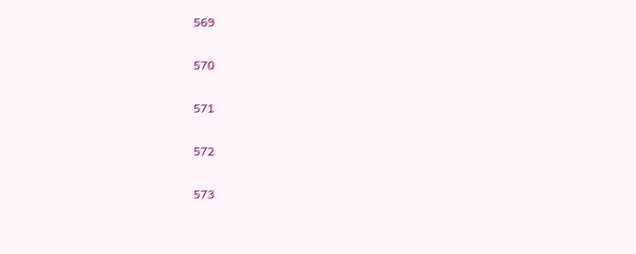569

570

571

572

573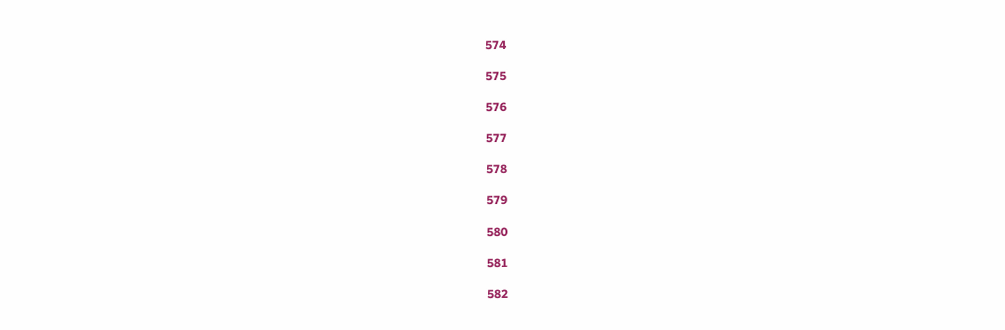574

575

576

577

578

579

580

581

582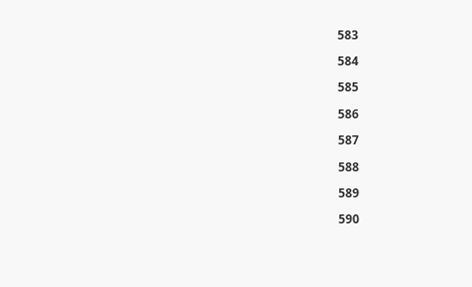583

584

585

586

587

588

589

590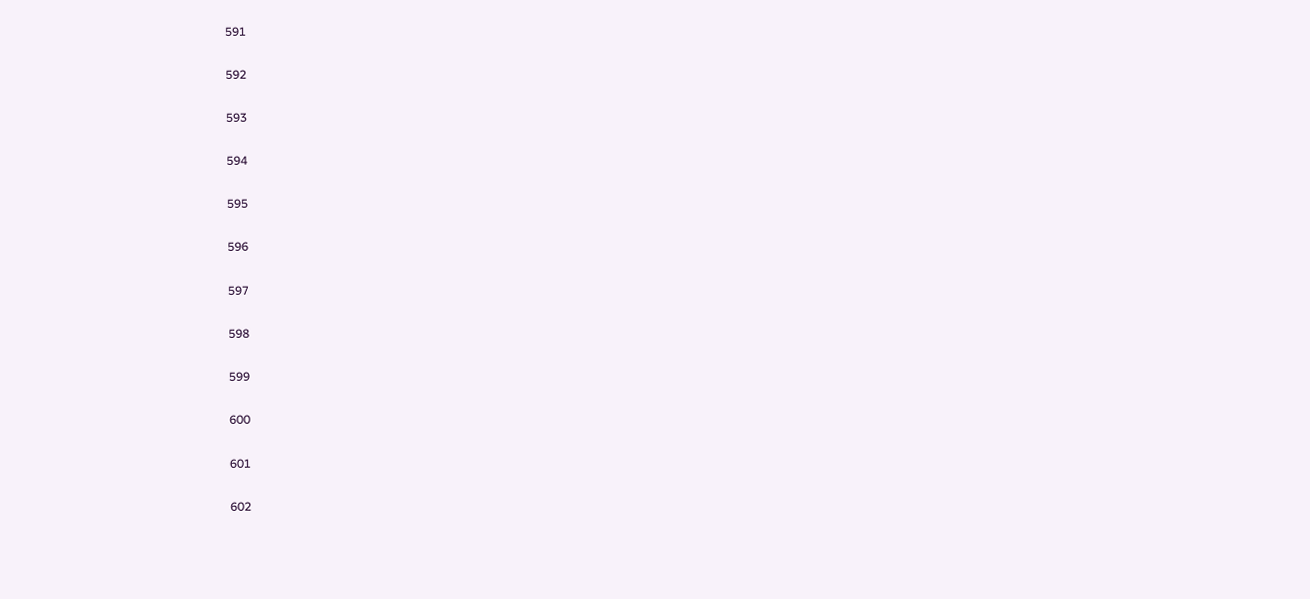591

592

593

594

595

596

597

598

599

600

601

602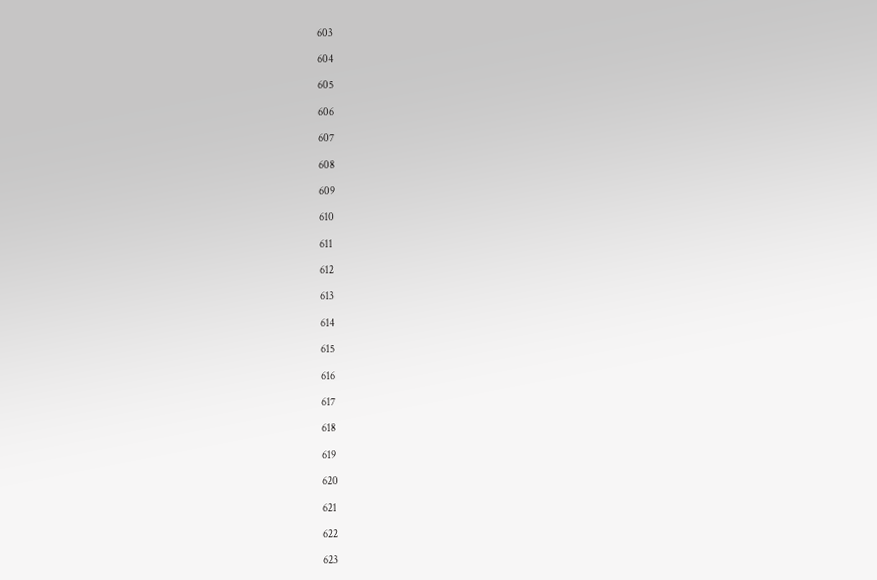603

604

605

606

607

608

609

610

611

612

613

614

615

616

617

618

619

620

621

622

623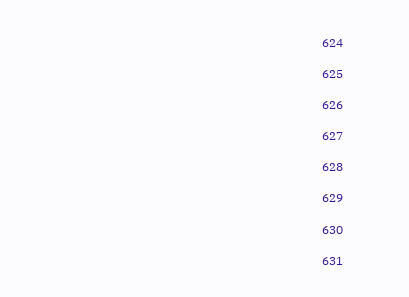624

625

626

627

628

629

630

631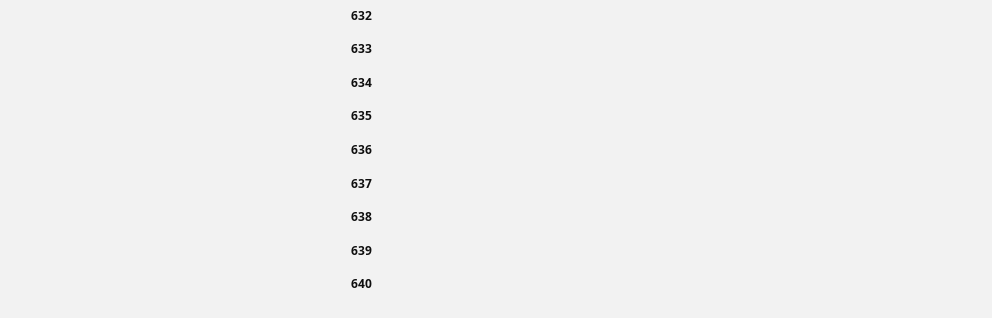632

633

634

635

636

637

638

639

640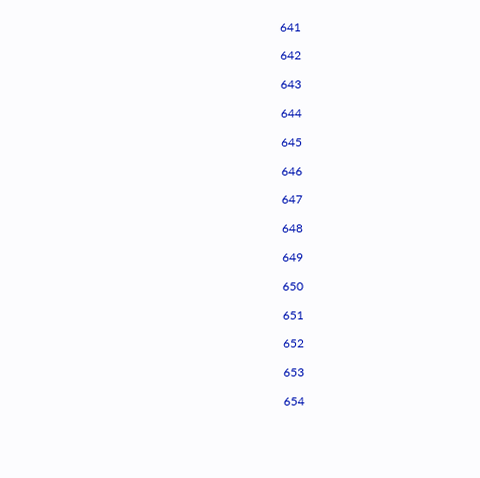641

642

643

644

645

646

647

648

649

650

651

652

653

654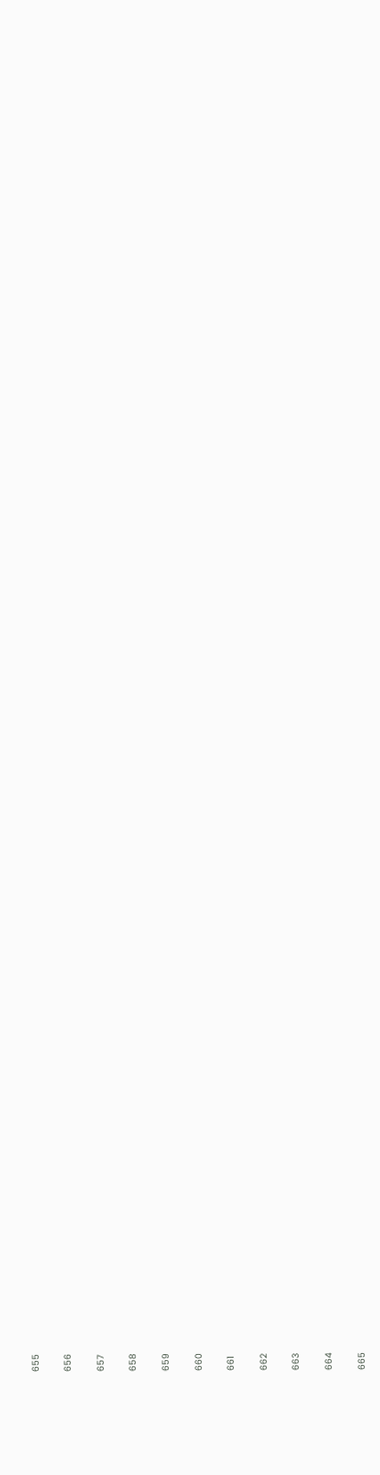655

656

657

658

659

660

661

662

663

664

665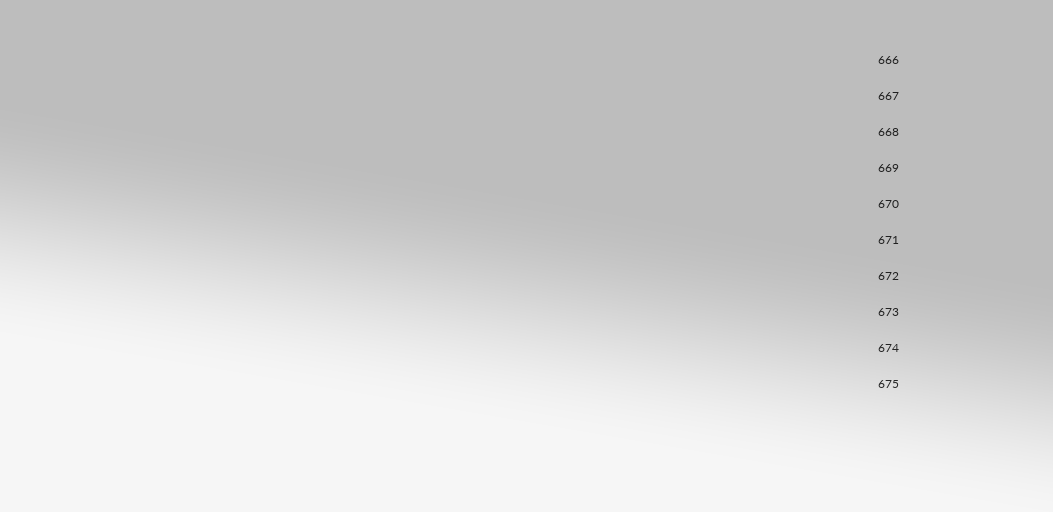666

667

668

669

670

671

672

673

674

675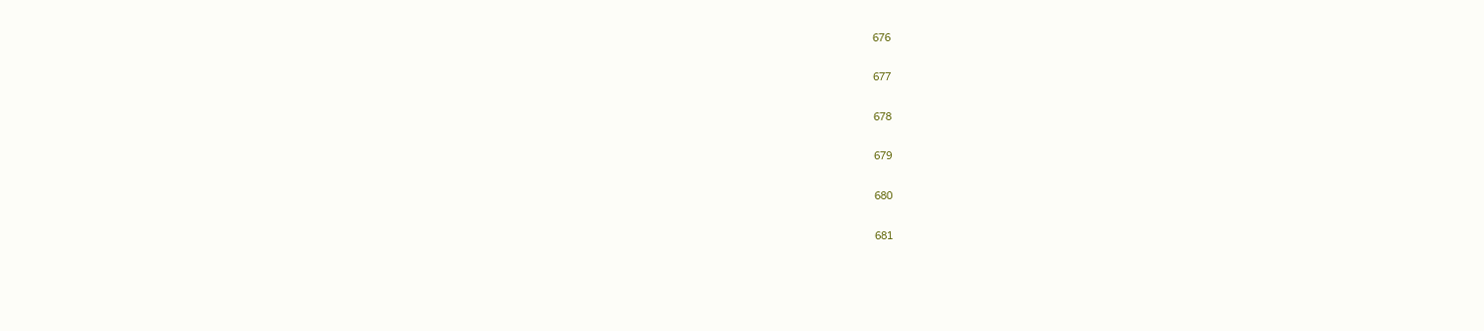676

677

678

679

680

681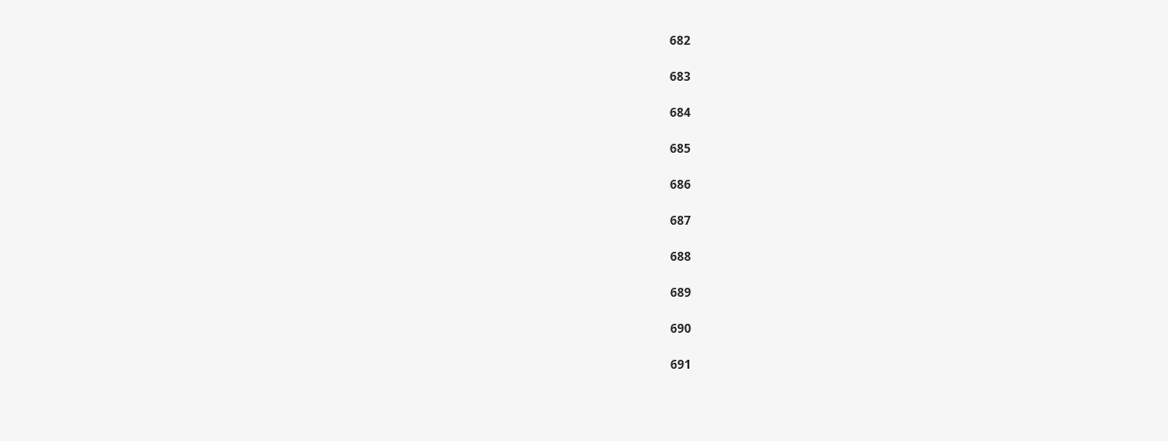682

683

684

685

686

687

688

689

690

691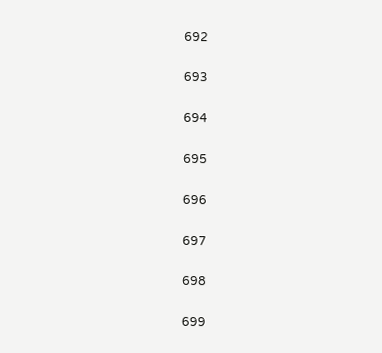692

693

694

695

696

697

698

699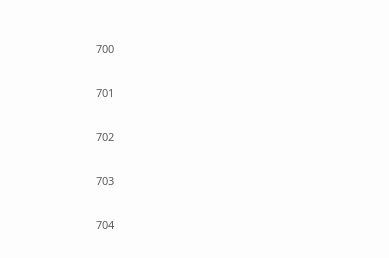700

701

702

703

704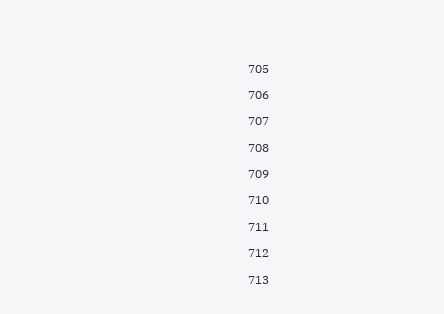705

706

707

708

709

710

711

712

713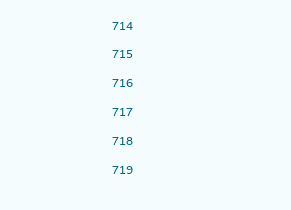714

715

716

717

718

719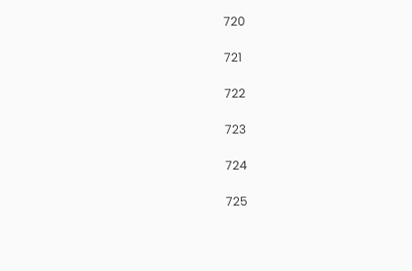720

721

722

723

724

725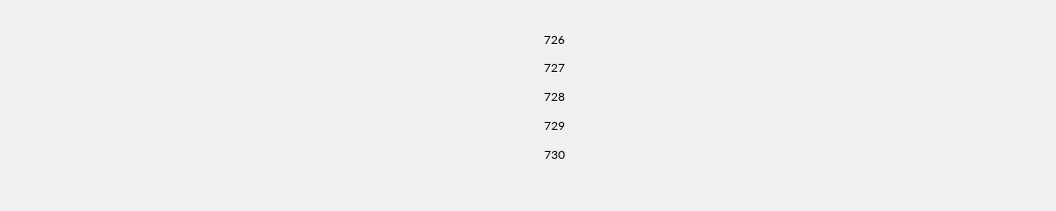726

727

728

729

730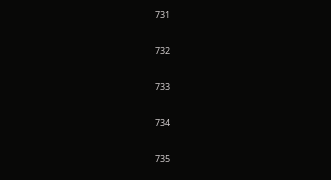731

732

733

734

735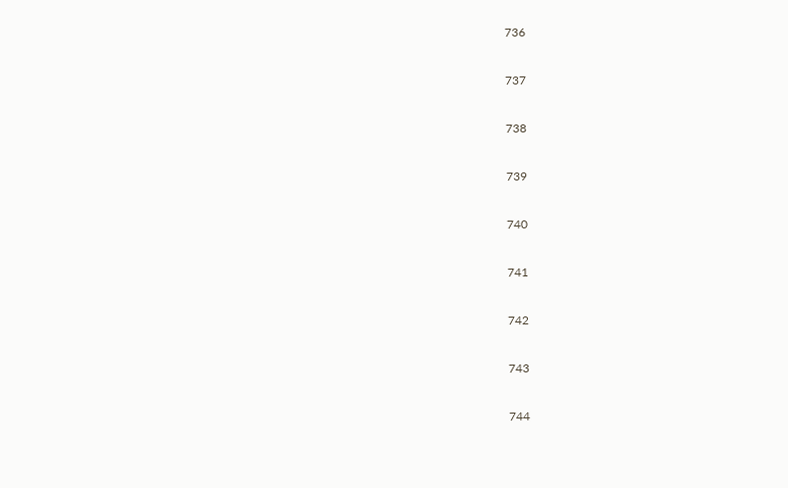736

737

738

739

740

741

742

743

744